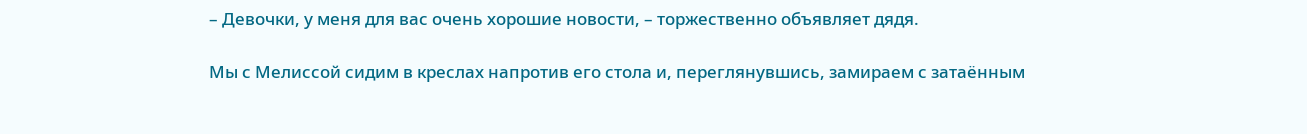– Девочки, у меня для вас очень хорошие новости, – торжественно объявляет дядя.

Мы с Мелиссой сидим в креслах напротив его стола и, переглянувшись, замираем с затаённым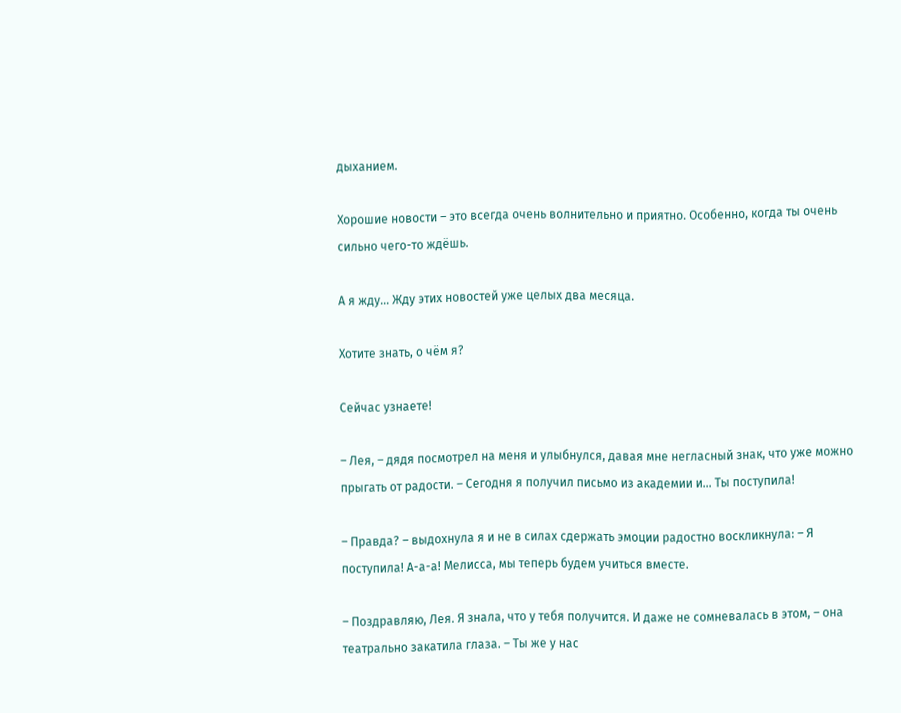дыханием.

Хорошие новости – это всегда очень волнительно и приятно. Особенно, когда ты очень сильно чего-то ждёшь.

А я жду… Жду этих новостей уже целых два месяца.

Хотите знать, о чём я?

Сейчас узнаете!

– Лея, – дядя посмотрел на меня и улыбнулся, давая мне негласный знак, что уже можно прыгать от радости. – Сегодня я получил письмо из академии и… Ты поступила!

– Правда? – выдохнула я и не в силах сдержать эмоции радостно воскликнула: – Я поступила! А-а-а! Мелисса, мы теперь будем учиться вместе.

– Поздравляю, Лея. Я знала, что у тебя получится. И даже не сомневалась в этом, – она театрально закатила глаза. – Ты же у нас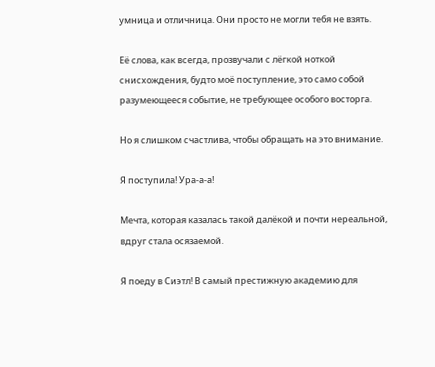умница и отличница. Они просто не могли тебя не взять.

Её слова, как всегда, прозвучали с лёгкой ноткой снисхождения, будто моё поступление, это само собой разумеющееся событие, не требующее особого восторга.

Но я слишком счастлива, чтобы обращать на это внимание.

Я поступила! Ура-а-а!

Мечта, которая казалась такой далёкой и почти нереальной, вдруг стала осязаемой.

Я поеду в Сиэтл! В самый престижную академию для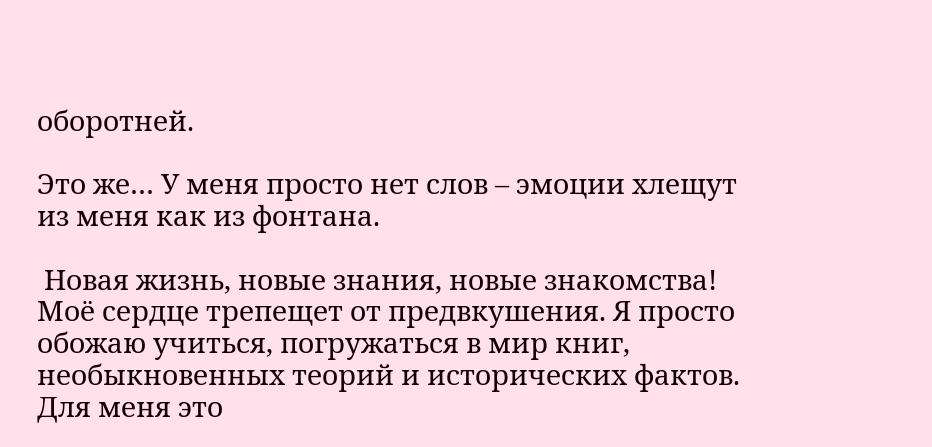оборотней.

Это же… У меня просто нет слов – эмоции хлещут из меня как из фонтана.

 Новая жизнь, новые знания, новые знакомства! Моё сердце трепещет от предвкушения. Я просто обожаю учиться, погружаться в мир книг, необыкновенных теорий и исторических фактов. Для меня это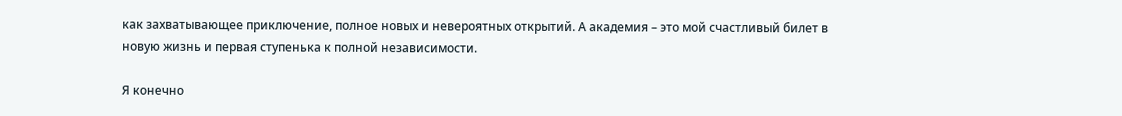как захватывающее приключение, полное новых и невероятных открытий. А академия – это мой счастливый билет в новую жизнь и первая ступенька к полной независимости.

Я конечно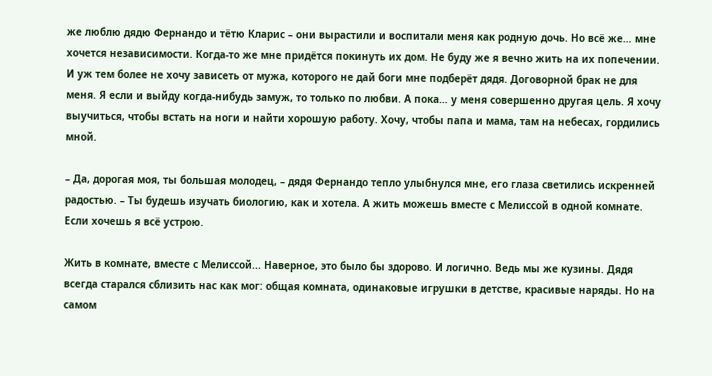же люблю дядю Фернандо и тётю Кларис – они вырастили и воспитали меня как родную дочь. Но всё же… мне хочется независимости. Когда-то же мне придётся покинуть их дом. Не буду же я вечно жить на их попечении. И уж тем более не хочу зависеть от мужа, которого не дай боги мне подберёт дядя. Договорной брак не для меня. Я если и выйду когда-нибудь замуж, то только по любви. А пока… у меня совершенно другая цель. Я хочу выучиться, чтобы встать на ноги и найти хорошую работу. Хочу, чтобы папа и мама, там на небесах, гордились мной.

– Да, дорогая моя, ты большая молодец, – дядя Фернандо тепло улыбнулся мне, его глаза светились искренней радостью. – Ты будешь изучать биологию, как и хотела. А жить можешь вместе с Мелиссой в одной комнате. Если хочешь я всё устрою.

Жить в комнате, вместе с Мелиссой... Наверное, это было бы здорово. И логично. Ведь мы же кузины. Дядя всегда старался сблизить нас как мог: общая комната, одинаковые игрушки в детстве, красивые наряды. Но на самом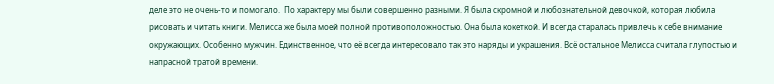деле это не очень-то и помогало.  По характеру мы были совершенно разными. Я была скромной и любознательной девочкой, которая любила рисовать и читать книги. Мелисса же была моей полной противоположностью. Она была кокеткой. И всегда старалась привлечь к себе внимание окружающих. Особенно мужчин. Единственное, что её всегда интересовало так это наряды и украшения. Всё остальное Мелисса считала глупостью и напрасной тратой времени.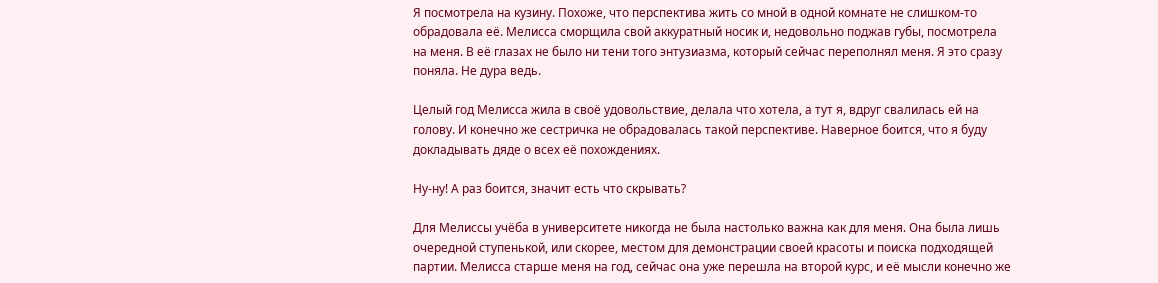Я посмотрела на кузину. Похоже, что перспектива жить со мной в одной комнате не слишком-то обрадовала её. Мелисса сморщила свой аккуратный носик и, недовольно поджав губы, посмотрела на меня. В её глазах не было ни тени того энтузиазма, который сейчас переполнял меня. Я это сразу поняла. Не дура ведь.

Целый год Мелисса жила в своё удовольствие, делала что хотела, а тут я, вдруг свалилась ей на голову. И конечно же сестричка не обрадовалась такой перспективе. Наверное боится, что я буду докладывать дяде о всех её похождениях.

Ну-ну! А раз боится, значит есть что скрывать?

Для Мелиссы учёба в университете никогда не была настолько важна как для меня. Она была лишь очередной ступенькой, или скорее, местом для демонстрации своей красоты и поиска подходящей партии. Мелисса старше меня на год, сейчас она уже перешла на второй курс, и её мысли конечно же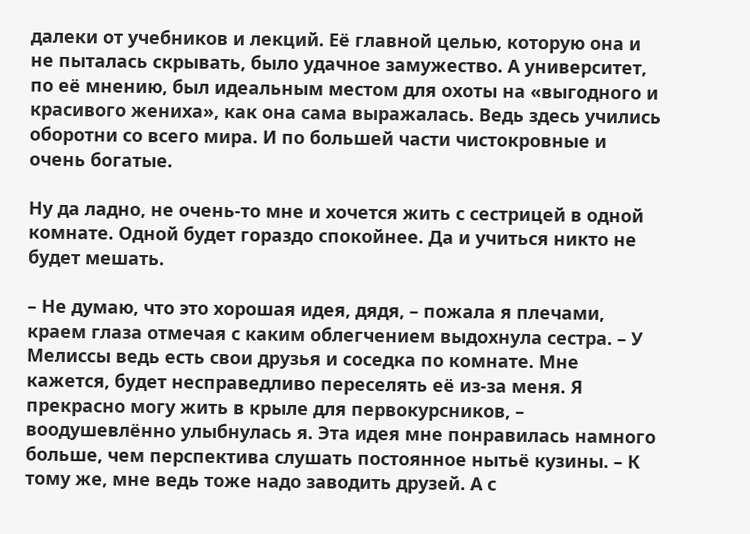далеки от учебников и лекций. Её главной целью, которую она и не пыталась скрывать, было удачное замужество. А университет, по её мнению, был идеальным местом для охоты на «выгодного и красивого жениха», как она сама выражалась. Ведь здесь учились оборотни со всего мира. И по большей части чистокровные и очень богатые.

Ну да ладно, не очень-то мне и хочется жить с сестрицей в одной комнате. Одной будет гораздо спокойнее. Да и учиться никто не будет мешать.

– Не думаю, что это хорошая идея, дядя, – пожала я плечами, краем глаза отмечая с каким облегчением выдохнула сестра. – У Мелиссы ведь есть свои друзья и соседка по комнате. Мне кажется, будет несправедливо переселять её из-за меня. Я прекрасно могу жить в крыле для первокурсников, – воодушевлённо улыбнулась я. Эта идея мне понравилась намного больше, чем перспектива слушать постоянное нытьё кузины. – К тому же, мне ведь тоже надо заводить друзей. А с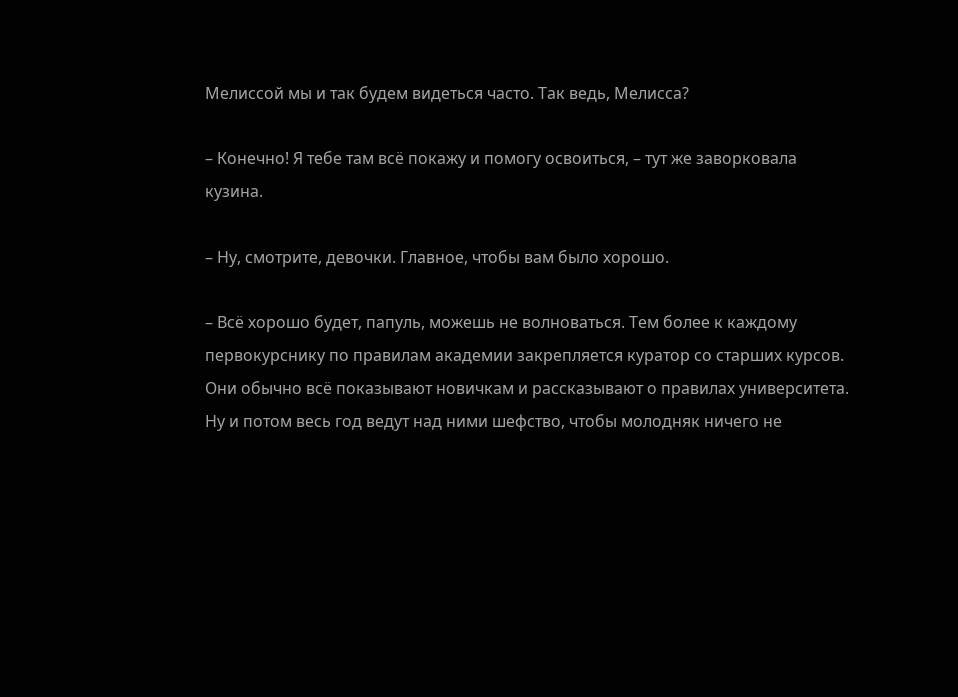Мелиссой мы и так будем видеться часто. Так ведь, Мелисса?

– Конечно! Я тебе там всё покажу и помогу освоиться, – тут же заворковала кузина.

– Ну, смотрите, девочки. Главное, чтобы вам было хорошо.

– Всё хорошо будет, папуль, можешь не волноваться. Тем более к каждому первокурснику по правилам академии закрепляется куратор со старших курсов. Они обычно всё показывают новичкам и рассказывают о правилах университета. Ну и потом весь год ведут над ними шефство, чтобы молодняк ничего не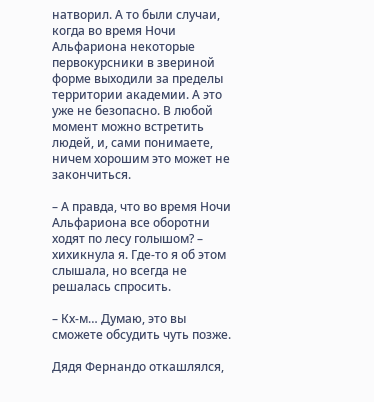натворил. А то были случаи, когда во время Ночи Альфариона некоторые первокурсники в звериной форме выходили за пределы территории академии. А это уже не безопасно. В любой момент можно встретить людей, и, сами понимаете, ничем хорошим это может не закончиться.

– А правда, что во время Ночи Альфариона все оборотни ходят по лесу голышом? – хихикнула я. Где-то я об этом слышала, но всегда не решалась спросить.

– Кх-м… Думаю, это вы сможете обсудить чуть позже.

Дядя Фернандо откашлялся,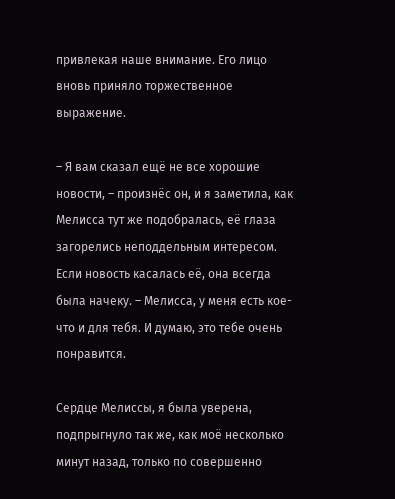привлекая наше внимание. Его лицо вновь приняло торжественное выражение.

– Я вам сказал ещё не все хорошие новости, – произнёс он, и я заметила, как Мелисса тут же подобралась, её глаза загорелись неподдельным интересом. Если новость касалась её, она всегда была начеку. – Мелисса, у меня есть кое-что и для тебя. И думаю, это тебе очень понравится.

Сердце Мелиссы, я была уверена, подпрыгнуло так же, как моё несколько минут назад, только по совершенно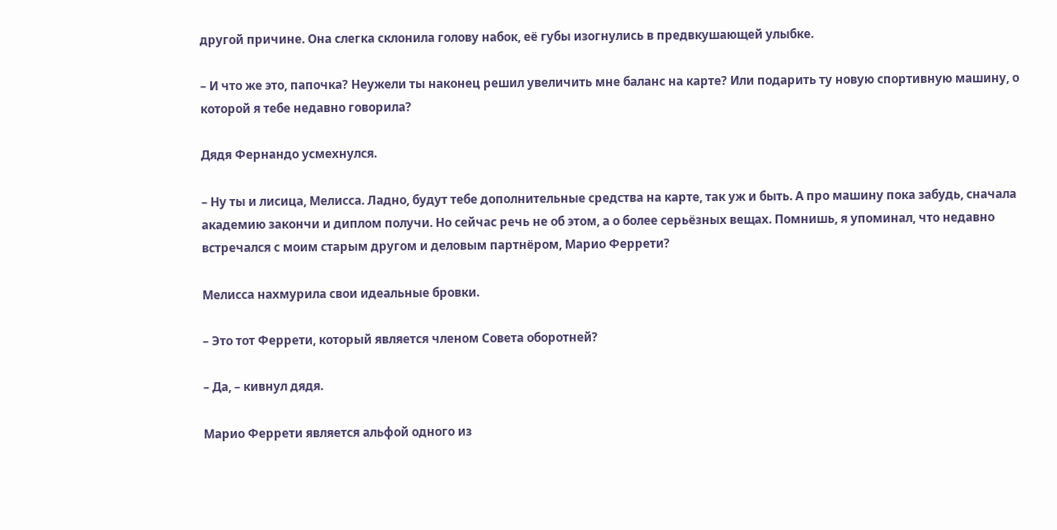другой причине. Она слегка склонила голову набок, её губы изогнулись в предвкушающей улыбке.

– И что же это, папочка? Неужели ты наконец решил увеличить мне баланс на карте? Или подарить ту новую спортивную машину, о которой я тебе недавно говорила?

Дядя Фернандо усмехнулся.

– Ну ты и лисица, Мелисса. Ладно, будут тебе дополнительные средства на карте, так уж и быть. А про машину пока забудь, сначала академию закончи и диплом получи. Но сейчас речь не об этом, а о более серьёзных вещах. Помнишь, я упоминал, что недавно встречался с моим старым другом и деловым партнёром, Марио Феррети?

Мелисса нахмурила свои идеальные бровки.

– Это тот Феррети, который является членом Совета оборотней?

– Да, – кивнул дядя.

Марио Феррети является альфой одного из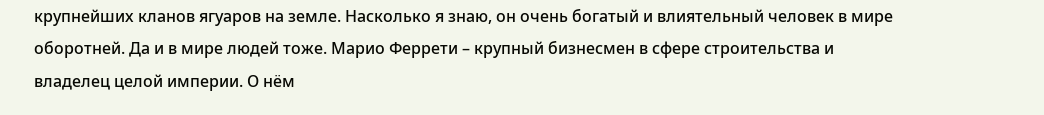крупнейших кланов ягуаров на земле. Насколько я знаю, он очень богатый и влиятельный человек в мире оборотней. Да и в мире людей тоже. Марио Феррети – крупный бизнесмен в сфере строительства и владелец целой империи. О нём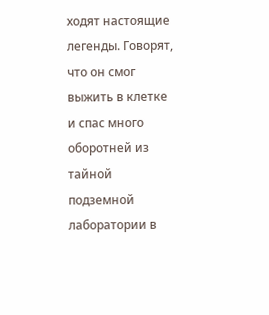ходят настоящие легенды. Говорят, что он смог выжить в клетке и спас много оборотней из тайной подземной лаборатории в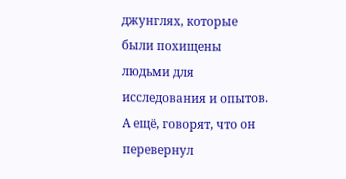джунглях, которые были похищены людьми для исследования и опытов. А ещё, говорят, что он перевернул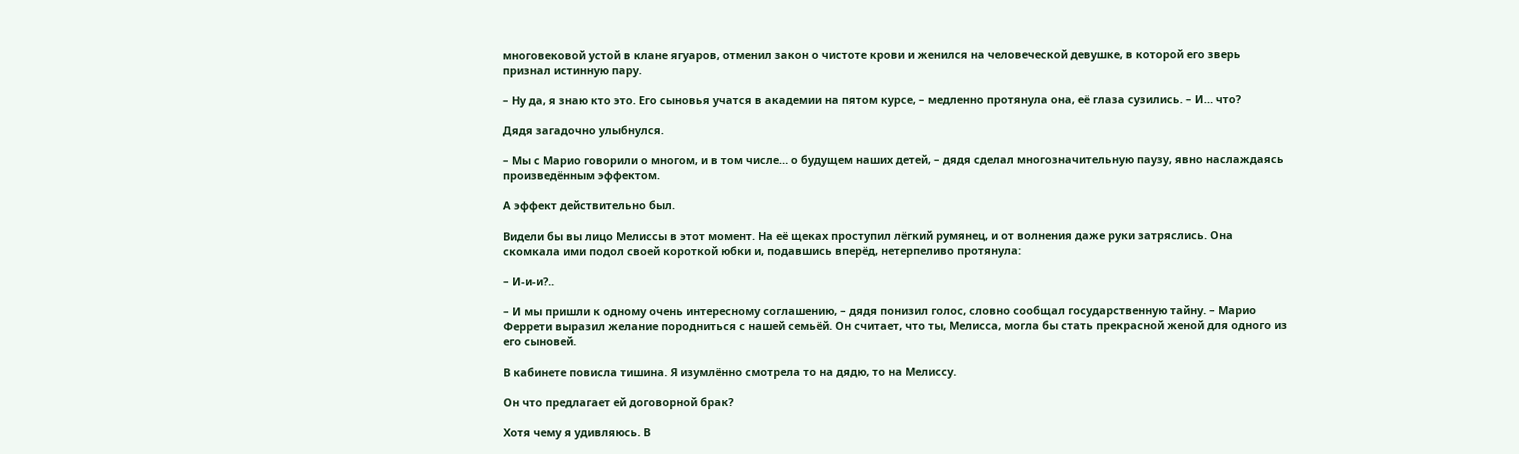многовековой устой в клане ягуаров, отменил закон о чистоте крови и женился на человеческой девушке, в которой его зверь признал истинную пару.

– Ну да, я знаю кто это. Его сыновья учатся в академии на пятом курсе, – медленно протянула она, её глаза сузились. – И… что?

Дядя загадочно улыбнулся.

– Мы с Марио говорили о многом, и в том числе… о будущем наших детей, – дядя сделал многозначительную паузу, явно наслаждаясь произведённым эффектом.

А эффект действительно был.

Видели бы вы лицо Мелиссы в этот момент. На её щеках проступил лёгкий румянец, и от волнения даже руки затряслись. Она скомкала ими подол своей короткой юбки и, подавшись вперёд, нетерпеливо протянула:

– И-и-и?..

– И мы пришли к одному очень интересному соглашению, – дядя понизил голос, словно сообщал государственную тайну. – Марио Феррети выразил желание породниться с нашей семьёй. Он считает, что ты, Мелисса, могла бы стать прекрасной женой для одного из его сыновей.

В кабинете повисла тишина. Я изумлённо смотрела то на дядю, то на Мелиссу.

Он что предлагает ей договорной брак?

Хотя чему я удивляюсь. В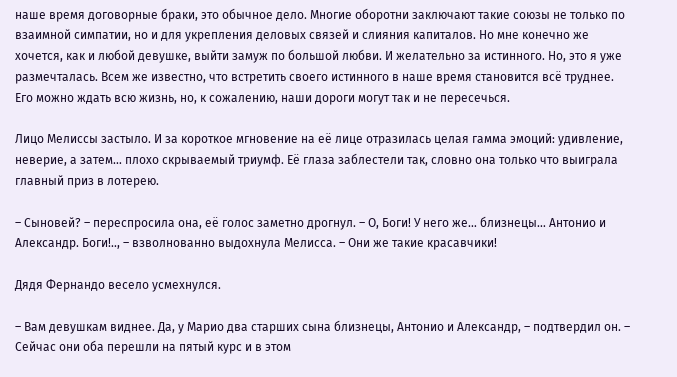наше время договорные браки, это обычное дело. Многие оборотни заключают такие союзы не только по взаимной симпатии, но и для укрепления деловых связей и слияния капиталов. Но мне конечно же хочется, как и любой девушке, выйти замуж по большой любви. И желательно за истинного. Но, это я уже размечталась. Всем же известно, что встретить своего истинного в наше время становится всё труднее. Его можно ждать всю жизнь, но, к сожалению, наши дороги могут так и не пересечься.

Лицо Мелиссы застыло. И за короткое мгновение на её лице отразилась целая гамма эмоций: удивление, неверие, а затем… плохо скрываемый триумф. Её глаза заблестели так, словно она только что выиграла главный приз в лотерею.

– Сыновей? – переспросила она, её голос заметно дрогнул. – О, Боги! У него же… близнецы… Антонио и Александр. Боги!.., – взволнованно выдохнула Мелисса. – Они же такие красавчики!

Дядя Фернандо весело усмехнулся.

– Вам девушкам виднее. Да, у Марио два старших сына близнецы, Антонио и Александр, – подтвердил он. – Сейчас они оба перешли на пятый курс и в этом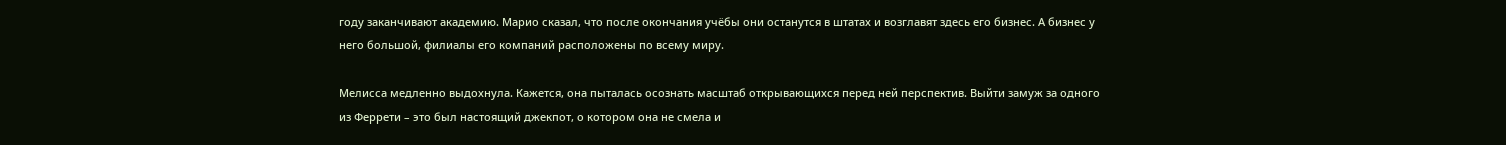году заканчивают академию. Марио сказал, что после окончания учёбы они останутся в штатах и возглавят здесь его бизнес. А бизнес у него большой, филиалы его компаний расположены по всему миру.

Мелисса медленно выдохнула. Кажется, она пыталась осознать масштаб открывающихся перед ней перспектив. Выйти замуж за одного из Феррети – это был настоящий джекпот, о котором она не смела и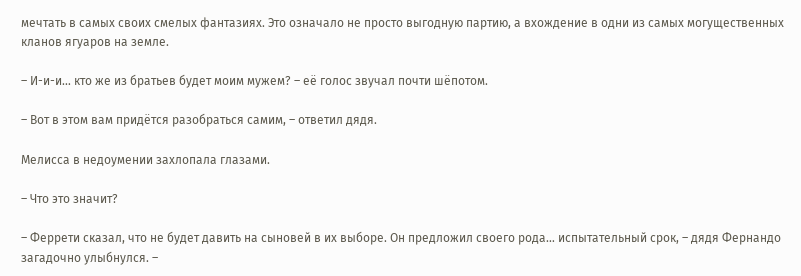мечтать в самых своих смелых фантазиях. Это означало не просто выгодную партию, а вхождение в одни из самых могущественных кланов ягуаров на земле.

– И-и-и… кто же из братьев будет моим мужем? – её голос звучал почти шёпотом.

– Вот в этом вам придётся разобраться самим, – ответил дядя.

Мелисса в недоумении захлопала глазами.

– Что это значит?

– Феррети сказал, что не будет давить на сыновей в их выборе. Он предложил своего рода… испытательный срок, – дядя Фернандо загадочно улыбнулся. –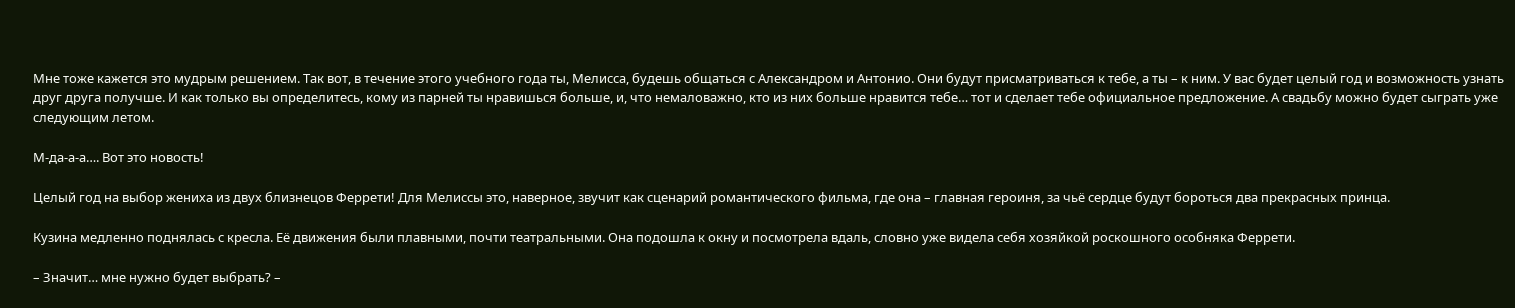Мне тоже кажется это мудрым решением. Так вот, в течение этого учебного года ты, Мелисса, будешь общаться с Александром и Антонио. Они будут присматриваться к тебе, а ты – к ним. У вас будет целый год и возможность узнать друг друга получше. И как только вы определитесь, кому из парней ты нравишься больше, и, что немаловажно, кто из них больше нравится тебе… тот и сделает тебе официальное предложение. А свадьбу можно будет сыграть уже следующим летом.

М-да-а-а…. Вот это новость!

Целый год на выбор жениха из двух близнецов Феррети! Для Мелиссы это, наверное, звучит как сценарий романтического фильма, где она – главная героиня, за чьё сердце будут бороться два прекрасных принца.

Кузина медленно поднялась с кресла. Её движения были плавными, почти театральными. Она подошла к окну и посмотрела вдаль, словно уже видела себя хозяйкой роскошного особняка Феррети.

– Значит… мне нужно будет выбрать? –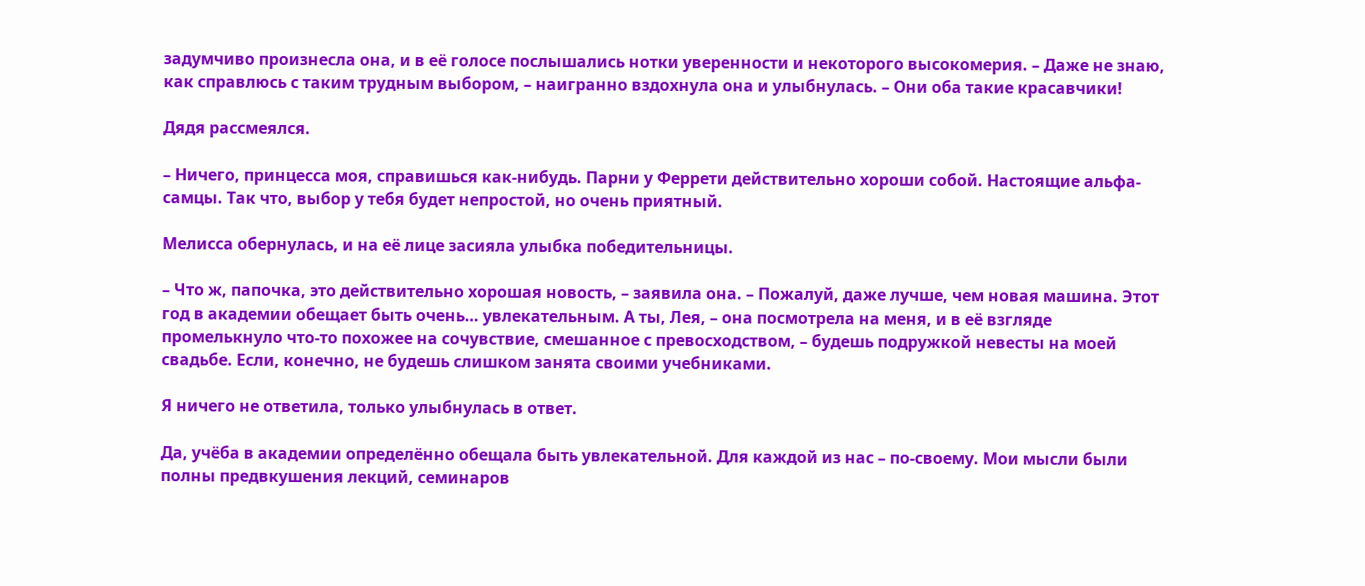задумчиво произнесла она, и в её голосе послышались нотки уверенности и некоторого высокомерия. – Даже не знаю, как справлюсь с таким трудным выбором, – наигранно вздохнула она и улыбнулась. – Они оба такие красавчики!

Дядя рассмеялся.

– Ничего, принцесса моя, справишься как-нибудь. Парни у Феррети действительно хороши собой. Настоящие альфа-самцы. Так что, выбор у тебя будет непростой, но очень приятный.

Мелисса обернулась, и на её лице засияла улыбка победительницы.

– Что ж, папочка, это действительно хорошая новость, – заявила она. – Пожалуй, даже лучше, чем новая машина. Этот год в академии обещает быть очень… увлекательным. А ты, Лея, – она посмотрела на меня, и в её взгляде промелькнуло что-то похожее на сочувствие, смешанное с превосходством, – будешь подружкой невесты на моей свадьбе. Если, конечно, не будешь слишком занята своими учебниками.

Я ничего не ответила, только улыбнулась в ответ.

Да, учёба в академии определённо обещала быть увлекательной. Для каждой из нас – по-своему. Мои мысли были полны предвкушения лекций, семинаров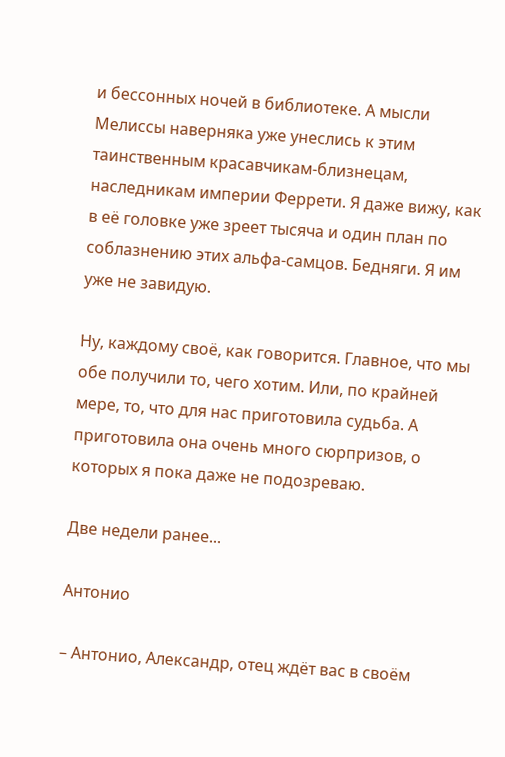и бессонных ночей в библиотеке. А мысли Мелиссы наверняка уже унеслись к этим таинственным красавчикам-близнецам, наследникам империи Феррети. Я даже вижу, как в её головке уже зреет тысяча и один план по соблазнению этих альфа-самцов. Бедняги. Я им уже не завидую.

Ну, каждому своё, как говорится. Главное, что мы обе получили то, чего хотим. Или, по крайней мере, то, что для нас приготовила судьба. А приготовила она очень много сюрпризов, о которых я пока даже не подозреваю.

Две недели ранее...

Антонио

– Антонио, Александр, отец ждёт вас в своём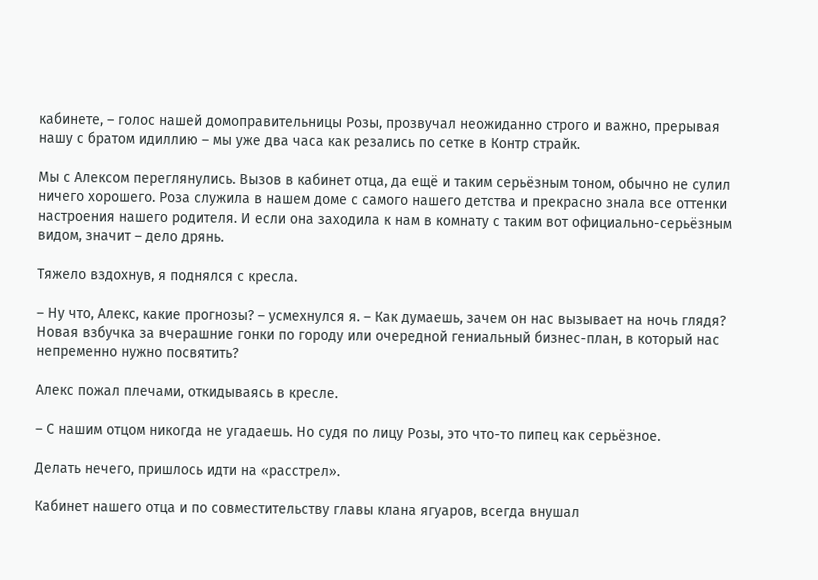кабинете, – голос нашей домоправительницы Розы, прозвучал неожиданно строго и важно, прерывая нашу с братом идиллию – мы уже два часа как резались по сетке в Контр страйк.

Мы с Алексом переглянулись. Вызов в кабинет отца, да ещё и таким серьёзным тоном, обычно не сулил ничего хорошего. Роза служила в нашем доме с самого нашего детства и прекрасно знала все оттенки настроения нашего родителя. И если она заходила к нам в комнату с таким вот официально-серьёзным видом, значит – дело дрянь.

Тяжело вздохнув, я поднялся с кресла.

– Ну что, Алекс, какие прогнозы? – усмехнулся я. – Как думаешь, зачем он нас вызывает на ночь глядя? Новая взбучка за вчерашние гонки по городу или очередной гениальный бизнес-план, в который нас непременно нужно посвятить?

Алекс пожал плечами, откидываясь в кресле.

– С нашим отцом никогда не угадаешь. Но судя по лицу Розы, это что-то пипец как серьёзное.

Делать нечего, пришлось идти на «расстрел».

Кабинет нашего отца и по совместительству главы клана ягуаров, всегда внушал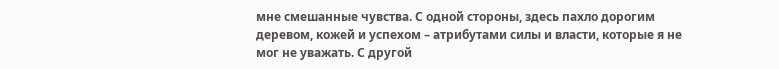мне смешанные чувства. С одной стороны, здесь пахло дорогим деревом, кожей и успехом – атрибутами силы и власти, которые я не мог не уважать. С другой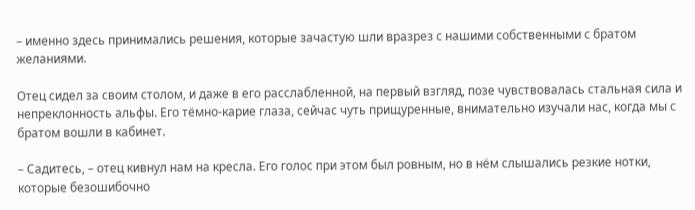– именно здесь принимались решения, которые зачастую шли вразрез с нашими собственными с братом желаниями.

Отец сидел за своим столом, и даже в его расслабленной, на первый взгляд, позе чувствовалась стальная сила и непреклонность альфы. Его тёмно-карие глаза, сейчас чуть прищуренные, внимательно изучали нас, когда мы с братом вошли в кабинет.

– Садитесь, – отец кивнул нам на кресла. Его голос при этом был ровным, но в нём слышались резкие нотки, которые безошибочно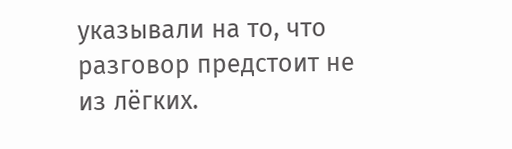указывали на то, что разговор предстоит не из лёгких.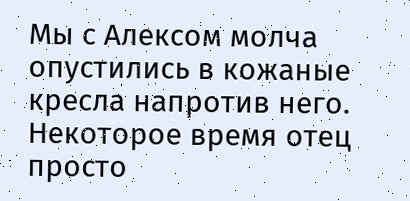Мы с Алексом молча опустились в кожаные кресла напротив него. Некоторое время отец просто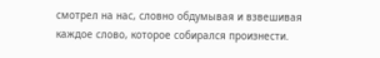смотрел на нас, словно обдумывая и взвешивая каждое слово, которое собирался произнести.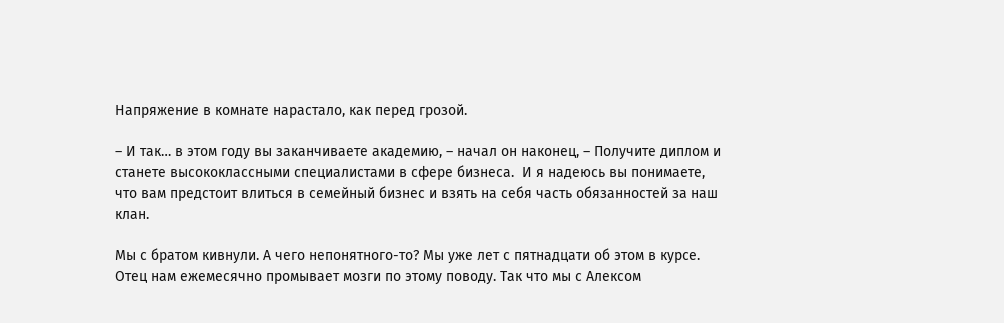Напряжение в комнате нарастало, как перед грозой.

– И так… в этом году вы заканчиваете академию, – начал он наконец, – Получите диплом и станете высококлассными специалистами в сфере бизнеса.  И я надеюсь вы понимаете, что вам предстоит влиться в семейный бизнес и взять на себя часть обязанностей за наш клан.

Мы с братом кивнули. А чего непонятного-то? Мы уже лет с пятнадцати об этом в курсе. Отец нам ежемесячно промывает мозги по этому поводу. Так что мы с Алексом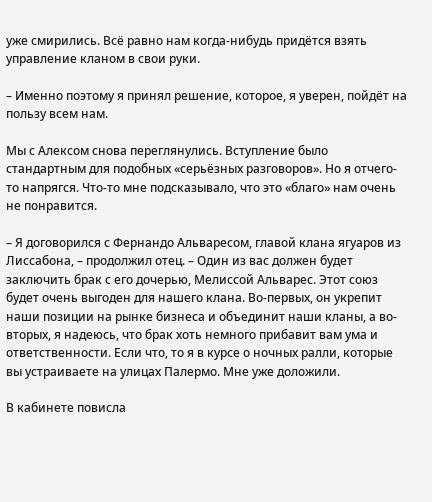уже смирились. Всё равно нам когда-нибудь придётся взять управление кланом в свои руки.

– Именно поэтому я принял решение, которое, я уверен, пойдёт на пользу всем нам.

Мы с Алексом снова переглянулись. Вступление было стандартным для подобных «серьёзных разговоров». Но я отчего-то напрягся. Что-то мне подсказывало, что это «благо» нам очень не понравится.

– Я договорился с Фернандо Альваресом, главой клана ягуаров из Лиссабона, – продолжил отец. – Один из вас должен будет заключить брак с его дочерью, Мелиссой Альварес. Этот союз будет очень выгоден для нашего клана. Во-первых, он укрепит наши позиции на рынке бизнеса и объединит наши кланы, а во-вторых, я надеюсь, что брак хоть немного прибавит вам ума и ответственности. Если что, то я в курсе о ночных ралли, которые вы устраиваете на улицах Палермо. Мне уже доложили.

В кабинете повисла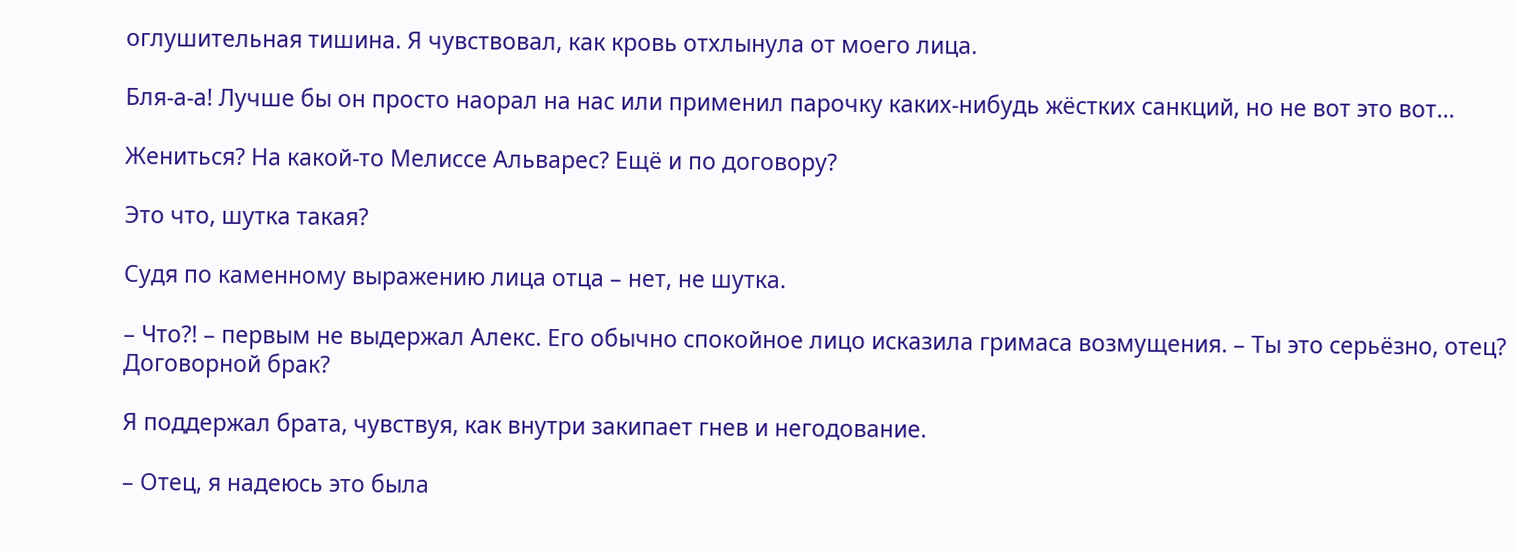оглушительная тишина. Я чувствовал, как кровь отхлынула от моего лица.

Бля-а-а! Лучше бы он просто наорал на нас или применил парочку каких-нибудь жёстких санкций, но не вот это вот…

Жениться? На какой-то Мелиссе Альварес? Ещё и по договору?

Это что, шутка такая?

Судя по каменному выражению лица отца – нет, не шутка.

– Что?! – первым не выдержал Алекс. Его обычно спокойное лицо исказила гримаса возмущения. – Ты это серьёзно, отец? Договорной брак?

Я поддержал брата, чувствуя, как внутри закипает гнев и негодование.

– Отец, я надеюсь это была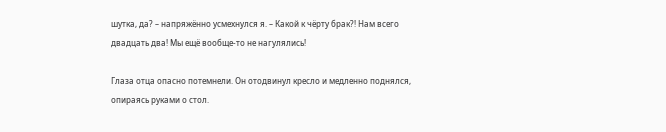шутка, да? – напряжённо усмехнулся я. – Какой к чёрту брак?! Нам всего двадцать два! Мы ещё вообще-то не нагулялись!

Глаза отца опасно потемнели. Он отодвинул кресло и медленно поднялся, опираясь руками о стол.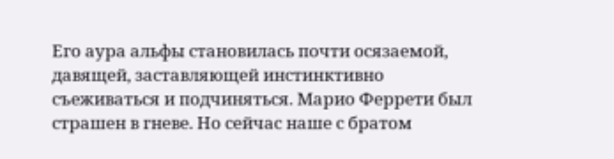Его аура альфы становилась почти осязаемой, давящей, заставляющей инстинктивно съеживаться и подчиняться. Марио Феррети был страшен в гневе. Но сейчас наше с братом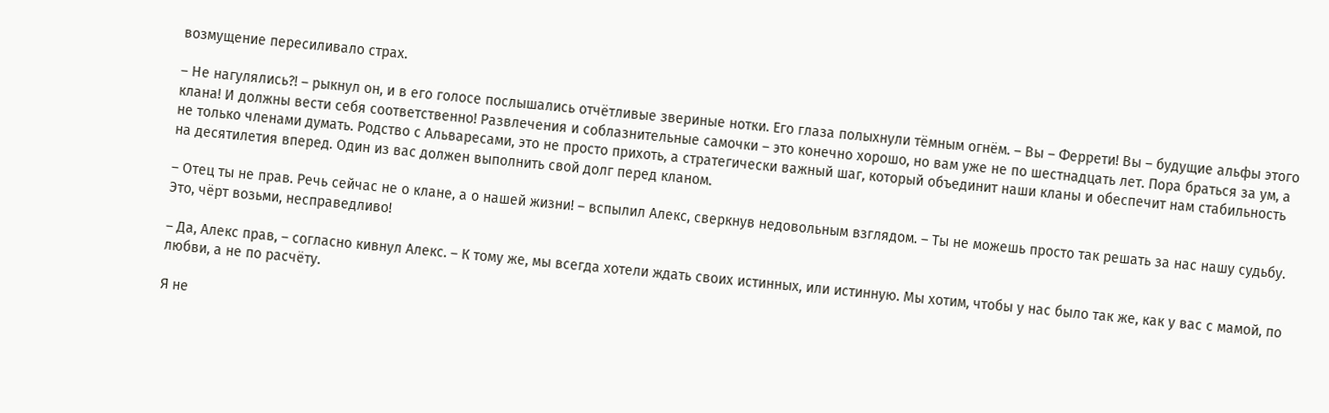возмущение пересиливало страх.

– Не нагулялись?! – рыкнул он, и в его голосе послышались отчётливые звериные нотки. Его глаза полыхнули тёмным огнём. – Вы – Феррети! Вы – будущие альфы этого клана! И должны вести себя соответственно! Развлечения и соблазнительные самочки – это конечно хорошо, но вам уже не по шестнадцать лет. Пора браться за ум, а не только членами думать. Родство с Альваресами, это не просто прихоть, а стратегически важный шаг, который объединит наши кланы и обеспечит нам стабильность на десятилетия вперед. Один из вас должен выполнить свой долг перед кланом.

– Отец ты не прав. Речь сейчас не о клане, а о нашей жизни! – вспылил Алекс, сверкнув недовольным взглядом. – Ты не можешь просто так решать за нас нашу судьбу. Это, чёрт возьми, несправедливо!

– Да, Алекс прав, – согласно кивнул Алекс. – К тому же, мы всегда хотели ждать своих истинных, или истинную. Мы хотим, чтобы у нас было так же, как у вас с мамой, по любви, а не по расчёту.

Я не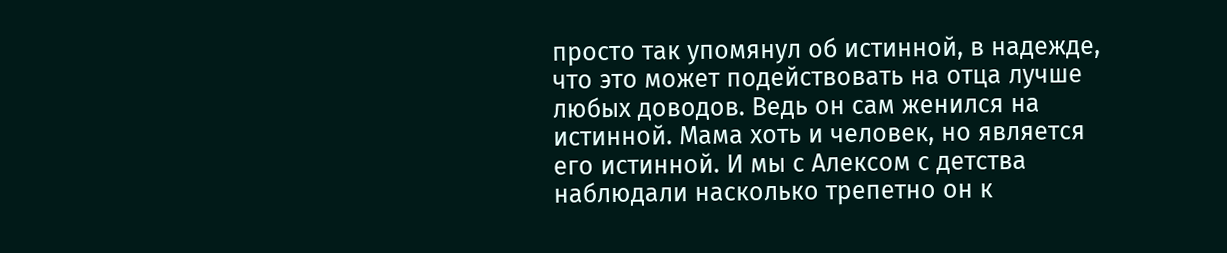просто так упомянул об истинной, в надежде, что это может подействовать на отца лучше любых доводов. Ведь он сам женился на истинной. Мама хоть и человек, но является его истинной. И мы с Алексом с детства наблюдали насколько трепетно он к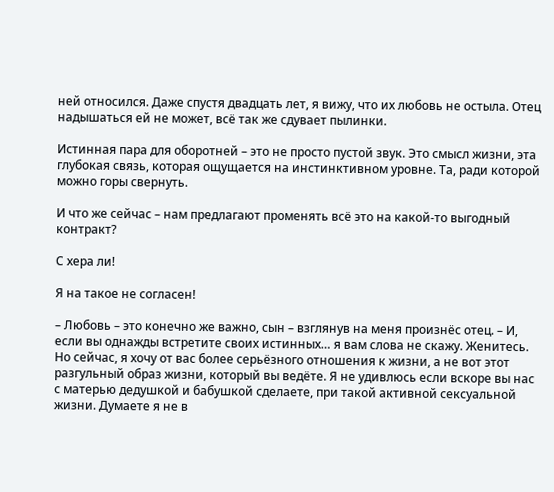ней относился. Даже спустя двадцать лет, я вижу, что их любовь не остыла. Отец надышаться ей не может, всё так же сдувает пылинки.

Истинная пара для оборотней – это не просто пустой звук. Это смысл жизни, эта глубокая связь, которая ощущается на инстинктивном уровне. Та, ради которой можно горы свернуть.

И что же сейчас – нам предлагают променять всё это на какой-то выгодный контракт?

С хера ли!

Я на такое не согласен!

– Любовь – это конечно же важно, сын – взглянув на меня произнёс отец. – И, если вы однажды встретите своих истинных… я вам слова не скажу. Женитесь. Но сейчас, я хочу от вас более серьёзного отношения к жизни, а не вот этот разгульный образ жизни, который вы ведёте. Я не удивлюсь если вскоре вы нас с матерью дедушкой и бабушкой сделаете, при такой активной сексуальной жизни. Думаете я не в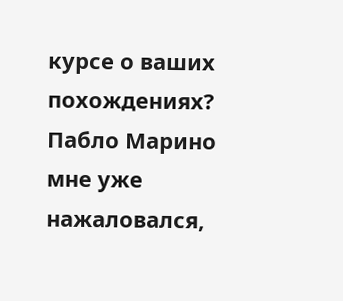курсе о ваших похождениях? Пабло Марино мне уже нажаловался,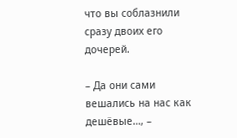что вы соблазнили сразу двоих его дочерей.

– Да они сами вешались на нас как дешёвые…, –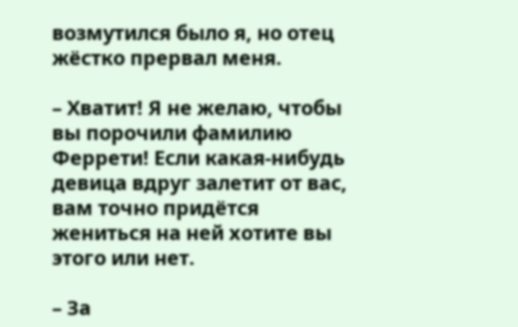возмутился было я, но отец жёстко прервал меня.

– Хватит! Я не желаю, чтобы вы порочили фамилию Феррети! Если какая-нибудь девица вдруг залетит от вас, вам точно придётся жениться на ней хотите вы этого или нет.

– За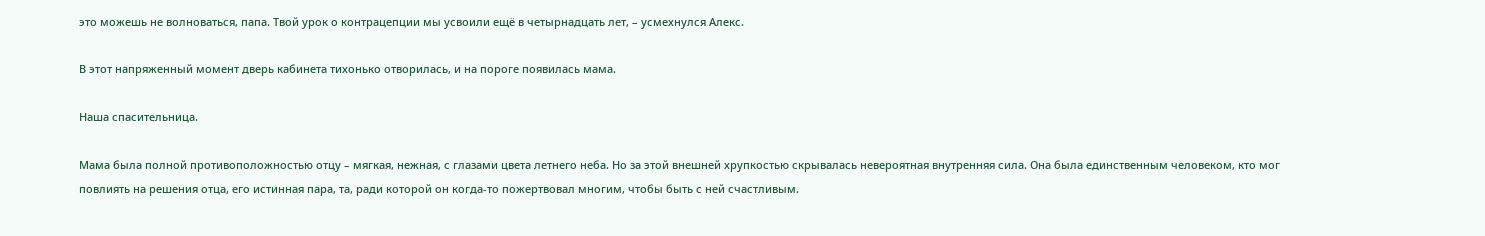это можешь не волноваться, папа. Твой урок о контрацепции мы усвоили ещё в четырнадцать лет, – усмехнулся Алекс.

В этот напряженный момент дверь кабинета тихонько отворилась, и на пороге появилась мама.

Наша спасительница.

Мама была полной противоположностью отцу – мягкая, нежная, с глазами цвета летнего неба. Но за этой внешней хрупкостью скрывалась невероятная внутренняя сила. Она была единственным человеком, кто мог повлиять на решения отца, его истинная пара, та, ради которой он когда-то пожертвовал многим, чтобы быть с ней счастливым.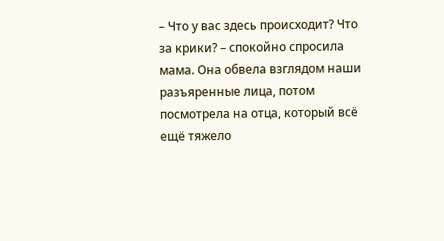– Что у вас здесь происходит? Что за крики? – спокойно спросила мама. Она обвела взглядом наши разъяренные лица, потом посмотрела на отца, который всё ещё тяжело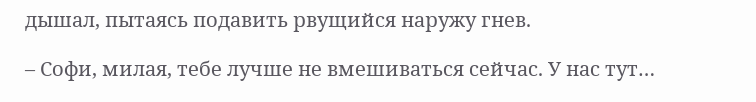дышал, пытаясь подавить рвущийся наружу гнев.

– Софи, милая, тебе лучше не вмешиваться сейчас. У нас тут…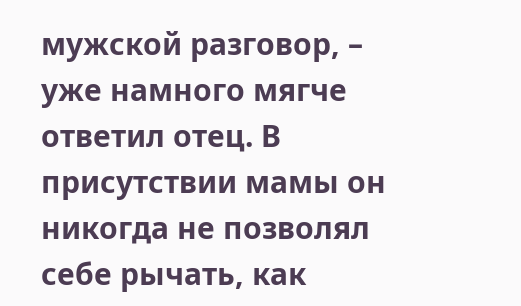мужской разговор, – уже намного мягче ответил отец. В присутствии мамы он никогда не позволял себе рычать, как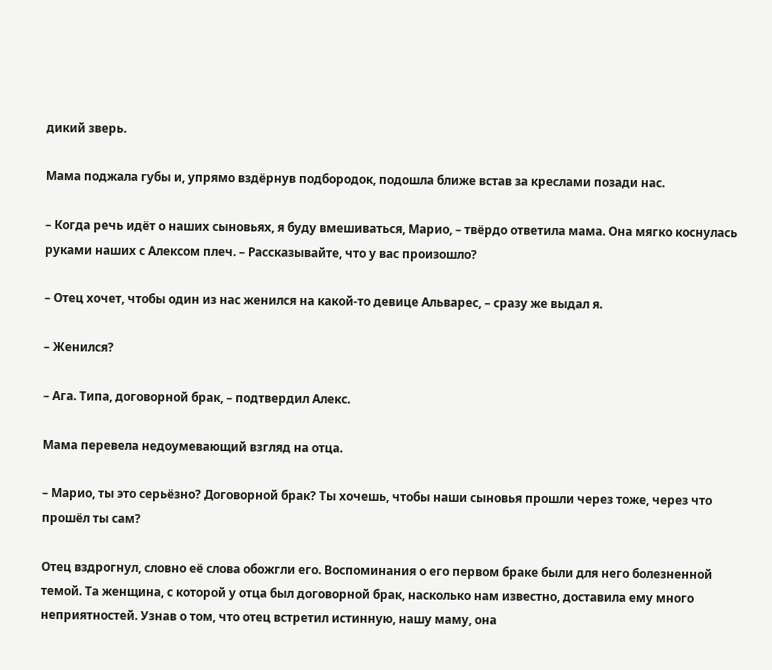дикий зверь.

Мама поджала губы и, упрямо вздёрнув подбородок, подошла ближе встав за креслами позади нас.

– Когда речь идёт о наших сыновьях, я буду вмешиваться, Марио, – твёрдо ответила мама. Она мягко коснулась руками наших с Алексом плеч. – Рассказывайте, что у вас произошло?

– Отец хочет, чтобы один из нас женился на какой-то девице Альварес, – сразу же выдал я.

– Женился?

– Ага. Типа, договорной брак, – подтвердил Алекс.

Мама перевела недоумевающий взгляд на отца.

– Марио, ты это серьёзно? Договорной брак? Ты хочешь, чтобы наши сыновья прошли через тоже, через что прошёл ты сам?

Отец вздрогнул, словно её слова обожгли его. Воспоминания о его первом браке были для него болезненной темой. Та женщина, с которой у отца был договорной брак, насколько нам известно, доставила ему много неприятностей. Узнав о том, что отец встретил истинную, нашу маму, она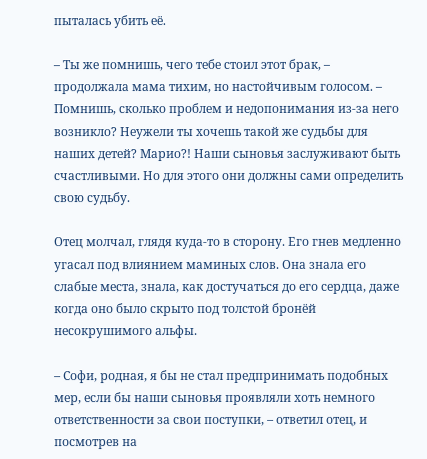пыталась убить её.

– Ты же помнишь, чего тебе стоил этот брак, – продолжала мама тихим, но настойчивым голосом. – Помнишь, сколько проблем и недопонимания из-за него возникло? Неужели ты хочешь такой же судьбы для наших детей? Марио?! Наши сыновья заслуживают быть счастливыми. Но для этого они должны сами определить свою судьбу.

Отец молчал, глядя куда-то в сторону. Его гнев медленно угасал под влиянием маминых слов. Она знала его слабые места, знала, как достучаться до его сердца, даже когда оно было скрыто под толстой бронёй несокрушимого альфы.

– Софи, родная, я бы не стал предпринимать подобных мер, если бы наши сыновья проявляли хоть немного ответственности за свои поступки, – ответил отец, и посмотрев на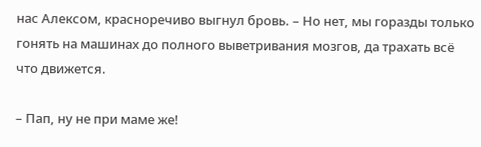нас Алексом, красноречиво выгнул бровь. – Но нет, мы горазды только гонять на машинах до полного выветривания мозгов, да трахать всё что движется.

– Пап, ну не при маме же!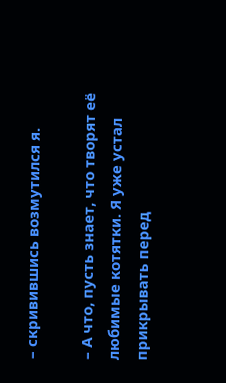– скривившись возмутился я.

– А что, пусть знает, что творят её любимые котятки. Я уже устал прикрывать перед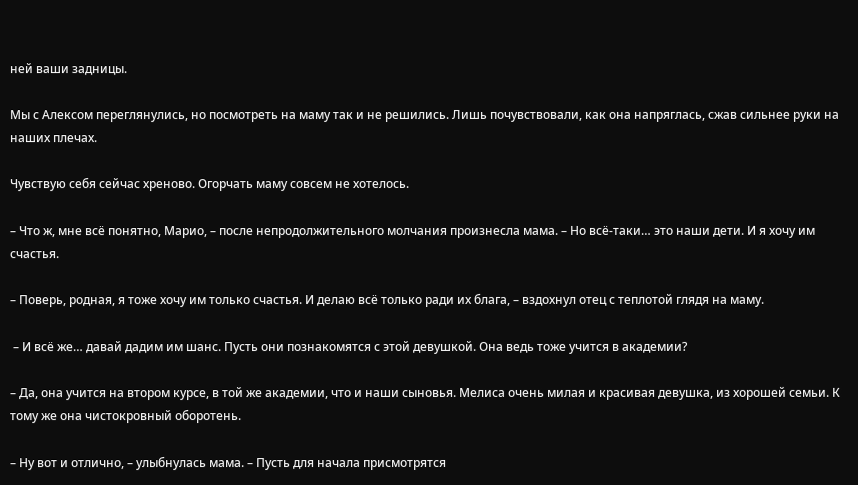ней ваши задницы.

Мы с Алексом переглянулись, но посмотреть на маму так и не решились. Лишь почувствовали, как она напряглась, сжав сильнее руки на наших плечах.

Чувствую себя сейчас хреново. Огорчать маму совсем не хотелось.

– Что ж, мне всё понятно, Марио, – после непродолжительного молчания произнесла мама. – Но всё-таки… это наши дети. И я хочу им счастья.

– Поверь, родная, я тоже хочу им только счастья. И делаю всё только ради их блага, – вздохнул отец с теплотой глядя на маму.

 – И всё же… давай дадим им шанс. Пусть они познакомятся с этой девушкой. Она ведь тоже учится в академии?

– Да, она учится на втором курсе, в той же академии, что и наши сыновья. Мелиса очень милая и красивая девушка, из хорошей семьи. К тому же она чистокровный оборотень.

– Ну вот и отлично, – улыбнулась мама. – Пусть для начала присмотрятся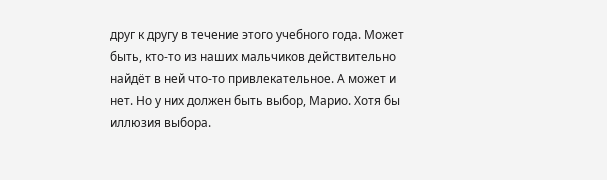друг к другу в течение этого учебного года. Может быть, кто-то из наших мальчиков действительно найдёт в ней что-то привлекательное. А может и нет. Но у них должен быть выбор, Марио. Хотя бы иллюзия выбора.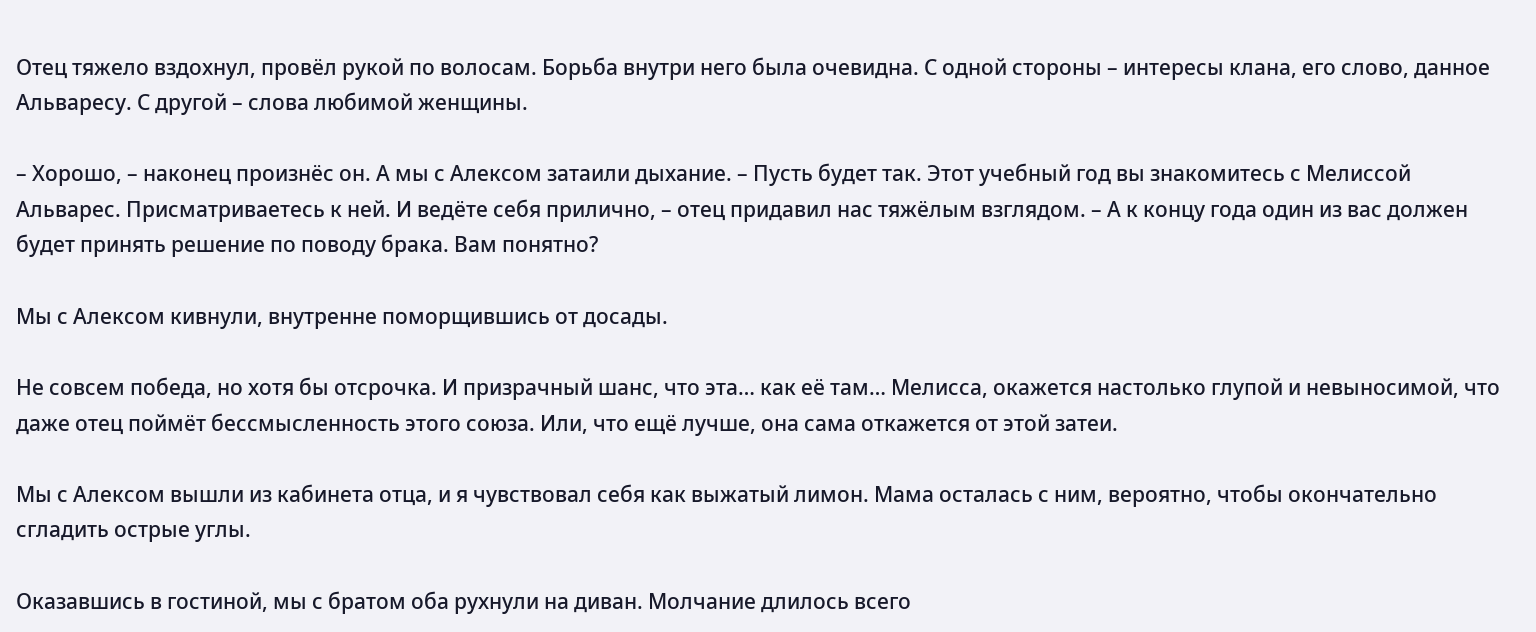Отец тяжело вздохнул, провёл рукой по волосам. Борьба внутри него была очевидна. С одной стороны – интересы клана, его слово, данное Альваресу. С другой – слова любимой женщины.

– Хорошо, – наконец произнёс он. А мы с Алексом затаили дыхание. – Пусть будет так. Этот учебный год вы знакомитесь с Мелиссой Альварес. Присматриваетесь к ней. И ведёте себя прилично, – отец придавил нас тяжёлым взглядом. – А к концу года один из вас должен будет принять решение по поводу брака. Вам понятно?

Мы с Алексом кивнули, внутренне поморщившись от досады.

Не совсем победа, но хотя бы отсрочка. И призрачный шанс, что эта… как её там… Мелисса, окажется настолько глупой и невыносимой, что даже отец поймёт бессмысленность этого союза. Или, что ещё лучше, она сама откажется от этой затеи.

Мы с Алексом вышли из кабинета отца, и я чувствовал себя как выжатый лимон. Мама осталась с ним, вероятно, чтобы окончательно сгладить острые углы.

Оказавшись в гостиной, мы с братом оба рухнули на диван. Молчание длилось всего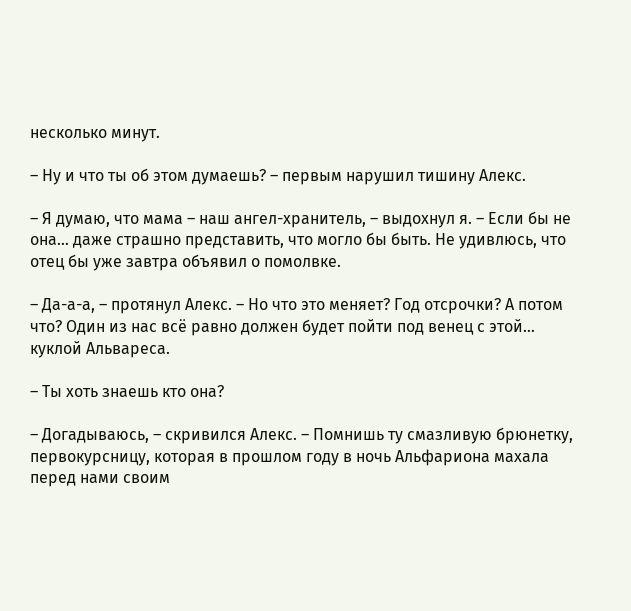несколько минут.

– Ну и что ты об этом думаешь? – первым нарушил тишину Алекс.

– Я думаю, что мама – наш ангел-хранитель, – выдохнул я. – Если бы не она… даже страшно представить, что могло бы быть. Не удивлюсь, что отец бы уже завтра объявил о помолвке.

– Да-а-а, – протянул Алекс. – Но что это меняет? Год отсрочки? А потом что? Один из нас всё равно должен будет пойти под венец с этой… куклой Альвареса.

– Ты хоть знаешь кто она?

– Догадываюсь, – скривился Алекс. – Помнишь ту смазливую брюнетку, первокурсницу, которая в прошлом году в ночь Альфариона махала перед нами своим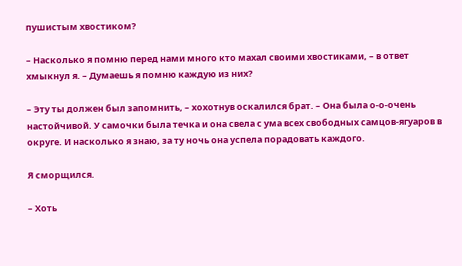пушистым хвостиком?

– Насколько я помню перед нами много кто махал своими хвостиками, – в ответ хмыкнул я. – Думаешь я помню каждую из них?

– Эту ты должен был запомнить, – хохотнув оскалился брат. – Она была о-о-очень настойчивой. У самочки была течка и она свела с ума всех свободных самцов-ягуаров в округе. И насколько я знаю, за ту ночь она успела порадовать каждого.

Я сморщился.

– Хоть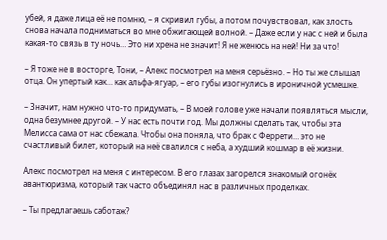убей, я даже лица её не помню, – я скривил губы, а потом почувствовал, как злость снова начала подниматься во мне обжигающей волной. – Даже если у нас с ней и была какая-то связь в ту ночь… Это ни хрена не значит! Я не женюсь на ней! Ни за что!

– Я тоже не в восторге, Тони, – Алекс посмотрел на меня серьёзно. – Но ты же слышал отца. Он упертый как… как альфа-ягуар, – его губы изогнулись в ироничной усмешке.

– Значит, нам нужно что-то придумать, – В моей голове уже начали появляться мысли, одна безумнее другой. – У нас есть почти год. Мы должны сделать так, чтобы эта Мелисса сама от нас сбежала. Чтобы она поняла, что брак с Феррети… это не счастливый билет, который на неё свалился с неба, а худший кошмар в её жизни.

Алекс посмотрел на меня с интересом. В его глазах загорелся знакомый огонёк авантюризма, который так часто объединял нас в различных проделках.

– Ты предлагаешь саботаж?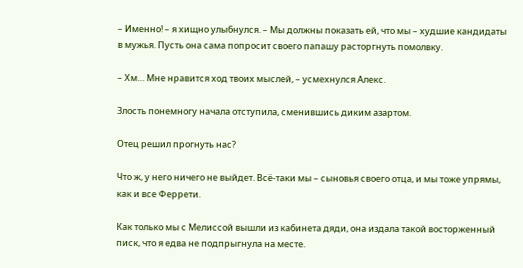– Именно! – я хищно улыбнулся. – Мы должны показать ей, что мы – худшие кандидаты в мужья. Пусть она сама попросит своего папашу расторгнуть помолвку.

– Хм… Мне нравится ход твоих мыслей, – усмехнулся Алекс.

Злость понемногу начала отступила, сменившись диким азартом.

Отец решил прогнуть нас?

Что ж, у него ничего не выйдет. Всё-таки мы – сыновья своего отца, и мы тоже упрямы, как и все Феррети.

Как только мы с Мелиссой вышли из кабинета дяди, она издала такой восторженный писк, что я едва не подпрыгнула на месте.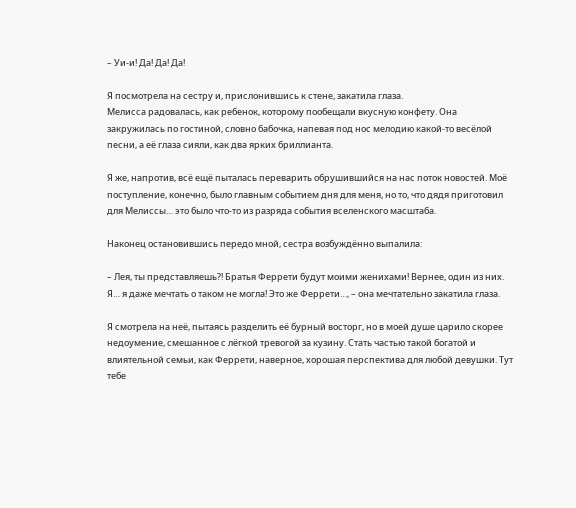– Уи-и! Да! Да! Да!

Я посмотрела на сестру и, прислонившись к стене, закатила глаза.
Мелисса радовалась, как ребенок, которому пообещали вкусную конфету. Она закружилась по гостиной, словно бабочка, напевая под нос мелодию какой-то весёлой песни, а её глаза сияли, как два ярких бриллианта.

Я же, напротив, всё ещё пыталась переварить обрушившийся на нас поток новостей. Моё поступление, конечно, было главным событием дня для меня, но то, что дядя приготовил для Мелиссы… это было что-то из разряда события вселенского масштаба.

Наконец остановившись передо мной, сестра возбуждённо выпалила:

– Лея, ты представляешь?! Братья Феррети будут моими женихами! Вернее, один из них. Я… я даже мечтать о таком не могла! Это же Феррети…, – она мечтательно закатила глаза.

Я смотрела на неё, пытаясь разделить её бурный восторг, но в моей душе царило скорее недоумение, смешанное с лёгкой тревогой за кузину. Стать частью такой богатой и влиятельной семьи, как Феррети, наверное, хорошая перспектива для любой девушки. Тут тебе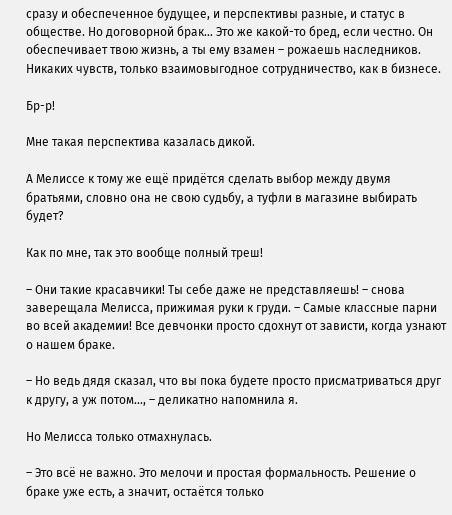сразу и обеспеченное будущее, и перспективы разные, и статус в обществе. Но договорной брак… Это же какой-то бред, если честно. Он обеспечивает твою жизнь, а ты ему взамен – рожаешь наследников. Никаких чувств, только взаимовыгодное сотрудничество, как в бизнесе.

Бр-р!

Мне такая перспектива казалась дикой.

А Мелиссе к тому же ещё придётся сделать выбор между двумя братьями, словно она не свою судьбу, а туфли в магазине выбирать будет?

Как по мне, так это вообще полный треш!

– Они такие красавчики! Ты себе даже не представляешь! – снова заверещала Мелисса, прижимая руки к груди. – Самые классные парни во всей академии! Все девчонки просто сдохнут от зависти, когда узнают о нашем браке.

– Но ведь дядя сказал, что вы пока будете просто присматриваться друг к другу, а уж потом…, – деликатно напомнила я.

Но Мелисса только отмахнулась.

– Это всё не важно. Это мелочи и простая формальность. Решение о браке уже есть, а значит, остаётся только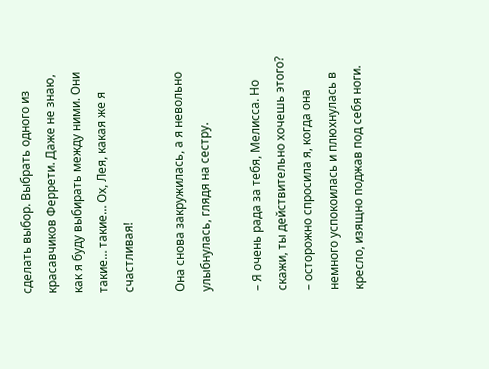сделать выбор. Выбрать одного из красавчиков Феррети. Даже не знаю, как я буду выбирать между ними. Они такие… такие… Ох, Лея, какая же я счастливая!

Она снова закружилась, а я невольно улыбнулась, глядя на сестру.

– Я очень рада за тебя, Мелисса. Но скажи, ты действительно хочешь этого? – осторожно спросила я, когда она немного успокоилась и плюхнулась в кресло, изящно поджав под себя ноги.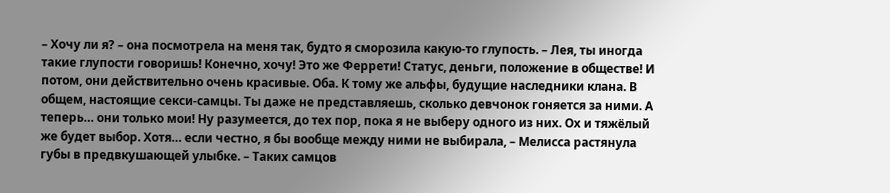– Хочу ли я? – она посмотрела на меня так, будто я сморозила какую-то глупость. – Лея, ты иногда такие глупости говоришь! Конечно, хочу! Это же Феррети! Статус, деньги, положение в обществе! И потом, они действительно очень красивые. Оба. К тому же альфы, будущие наследники клана. В общем, настоящие секси-самцы. Ты даже не представляешь, сколько девчонок гоняется за ними. А теперь… они только мои! Ну разумеется, до тех пор, пока я не выберу одного из них. Ох и тяжёлый же будет выбор. Хотя… если честно, я бы вообще между ними не выбирала, – Мелисса растянула губы в предвкушающей улыбке. – Таких самцов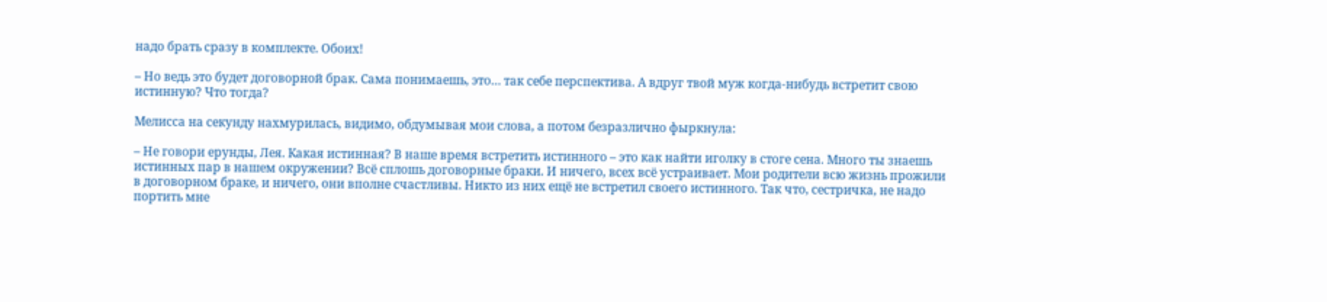надо брать сразу в комплекте. Обоих!

– Но ведь это будет договорной брак. Сама понимаешь, это… так себе перспектива. А вдруг твой муж когда-нибудь встретит свою истинную? Что тогда?

Мелисса на секунду нахмурилась, видимо, обдумывая мои слова, а потом безразлично фыркнула:

– Не говори ерунды, Лея. Какая истинная? В наше время встретить истинного – это как найти иголку в стоге сена. Много ты знаешь истинных пар в нашем окружении? Всё сплошь договорные браки. И ничего, всех всё устраивает. Мои родители всю жизнь прожили в договорном браке, и ничего, они вполне счастливы. Никто из них ещё не встретил своего истинного. Так что, сестричка, не надо портить мне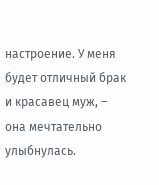настроение. У меня будет отличный брак и красавец муж, – она мечтательно улыбнулась.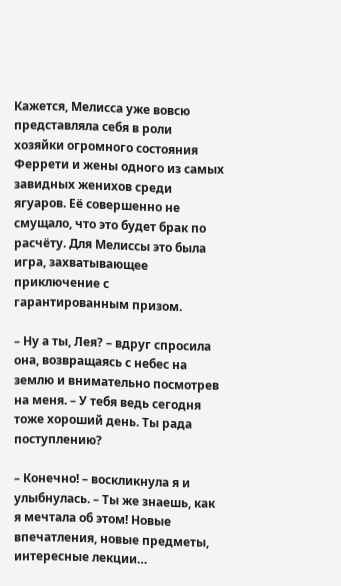Кажется, Мелисса уже вовсю представляла себя в роли хозяйки огромного состояния Феррети и жены одного из самых завидных женихов среди ягуаров. Её совершенно не смущало, что это будет брак по расчёту. Для Мелиссы это была игра, захватывающее приключение с гарантированным призом.

– Ну а ты, Лея? – вдруг спросила она, возвращаясь с небес на землю и внимательно посмотрев на меня. – У тебя ведь сегодня тоже хороший день. Ты рада поступлению?

– Конечно! – воскликнула я и улыбнулась. – Ты же знаешь, как я мечтала об этом! Новые впечатления, новые предметы, интересные лекции…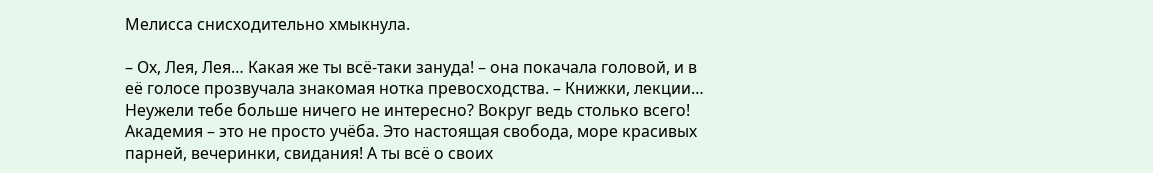Мелисса снисходительно хмыкнула.

– Ох, Лея, Лея… Какая же ты всё-таки зануда! – она покачала головой, и в её голосе прозвучала знакомая нотка превосходства. – Книжки, лекции… Неужели тебе больше ничего не интересно? Вокруг ведь столько всего! Академия – это не просто учёба. Это настоящая свобода, море красивых парней, вечеринки, свидания! А ты всё о своих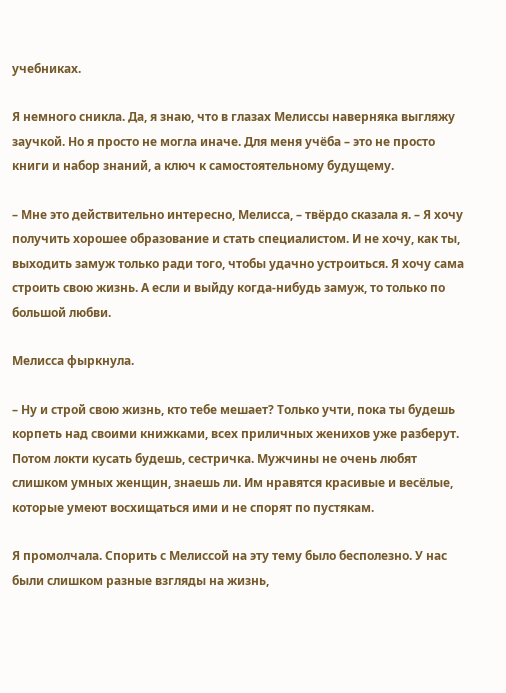учебниках.

Я немного сникла. Да, я знаю, что в глазах Мелиссы наверняка выгляжу заучкой. Но я просто не могла иначе. Для меня учёба – это не просто книги и набор знаний, а ключ к самостоятельному будущему.

– Мне это действительно интересно, Мелисса, – твёрдо сказала я. – Я хочу получить хорошее образование и стать специалистом. И не хочу, как ты, выходить замуж только ради того, чтобы удачно устроиться. Я хочу сама строить свою жизнь. А если и выйду когда-нибудь замуж, то только по большой любви.

Мелисса фыркнула.

– Ну и строй свою жизнь, кто тебе мешает? Только учти, пока ты будешь корпеть над своими книжками, всех приличных женихов уже разберут. Потом локти кусать будешь, сестричка. Мужчины не очень любят слишком умных женщин, знаешь ли. Им нравятся красивые и весёлые, которые умеют восхищаться ими и не спорят по пустякам.

Я промолчала. Спорить с Мелиссой на эту тему было бесполезно. У нас были слишком разные взгляды на жизнь,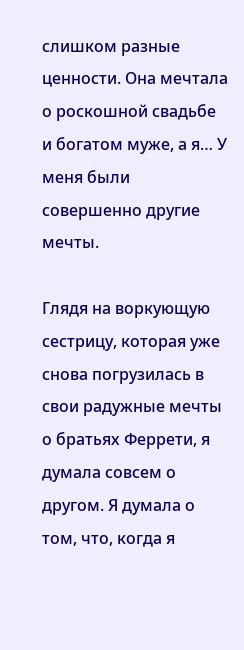слишком разные ценности. Она мечтала о роскошной свадьбе и богатом муже, а я… У меня были совершенно другие мечты.

Глядя на воркующую сестрицу, которая уже снова погрузилась в свои радужные мечты о братьях Феррети, я думала совсем о другом. Я думала о том, что, когда я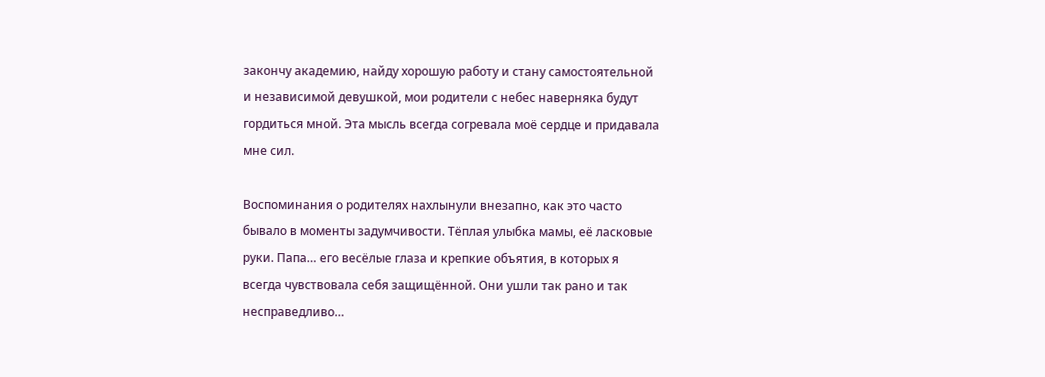закончу академию, найду хорошую работу и стану самостоятельной и независимой девушкой, мои родители с небес наверняка будут гордиться мной. Эта мысль всегда согревала моё сердце и придавала мне сил.

Воспоминания о родителях нахлынули внезапно, как это часто бывало в моменты задумчивости. Тёплая улыбка мамы, её ласковые руки. Папа… его весёлые глаза и крепкие объятия, в которых я всегда чувствовала себя защищённой. Они ушли так рано и так несправедливо…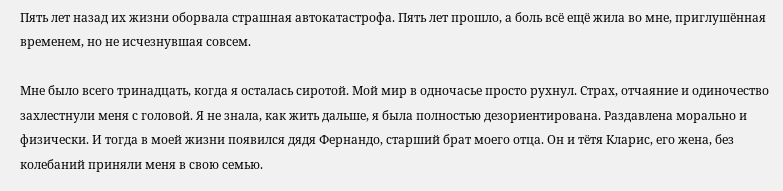Пять лет назад их жизни оборвала страшная автокатастрофа. Пять лет прошло, а боль всё ещё жила во мне, приглушённая временем, но не исчезнувшая совсем.

Мне было всего тринадцать, когда я осталась сиротой. Мой мир в одночасье просто рухнул. Страх, отчаяние и одиночество захлестнули меня с головой. Я не знала, как жить дальше, я была полностью дезориентирована. Раздавлена морально и физически. И тогда в моей жизни появился дядя Фернандо, старший брат моего отца. Он и тётя Кларис, его жена, без колебаний приняли меня в свою семью.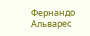Фернандо Альварес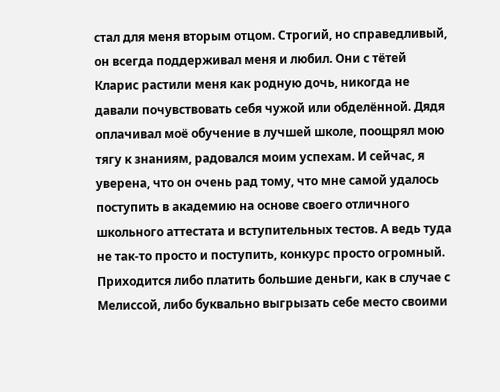стал для меня вторым отцом. Строгий, но справедливый, он всегда поддерживал меня и любил. Они с тётей Кларис растили меня как родную дочь, никогда не давали почувствовать себя чужой или обделённой. Дядя оплачивал моё обучение в лучшей школе, поощрял мою тягу к знаниям, радовался моим успехам. И сейчас, я уверена, что он очень рад тому, что мне самой удалось поступить в академию на основе своего отличного школьного аттестата и вступительных тестов. А ведь туда не так-то просто и поступить, конкурс просто огромный. Приходится либо платить большие деньги, как в случае с Мелиссой, либо буквально выгрызать себе место своими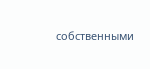собственными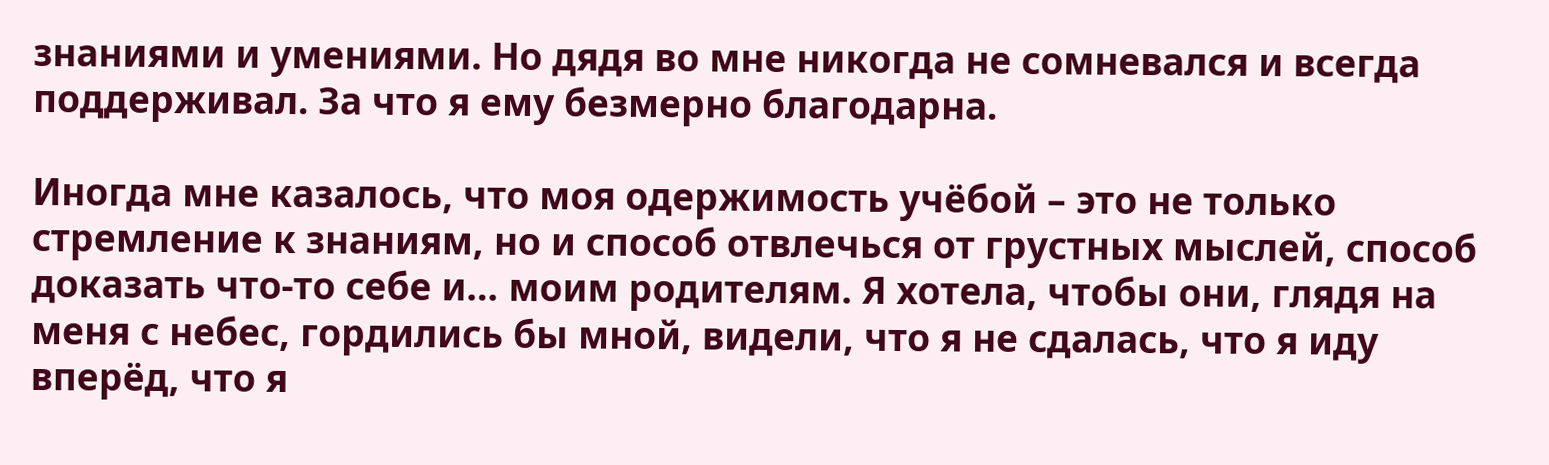знаниями и умениями. Но дядя во мне никогда не сомневался и всегда поддерживал. За что я ему безмерно благодарна.

Иногда мне казалось, что моя одержимость учёбой – это не только стремление к знаниям, но и способ отвлечься от грустных мыслей, способ доказать что-то себе и… моим родителям. Я хотела, чтобы они, глядя на меня с небес, гордились бы мной, видели, что я не сдалась, что я иду вперёд, что я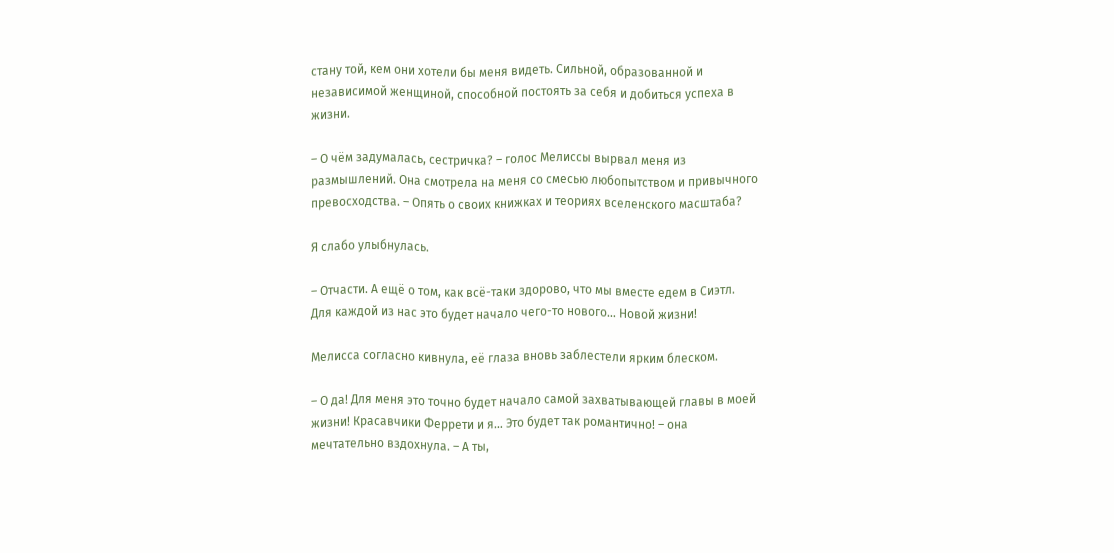стану той, кем они хотели бы меня видеть. Сильной, образованной и независимой женщиной, способной постоять за себя и добиться успеха в жизни.

– О чём задумалась, сестричка? – голос Мелиссы вырвал меня из размышлений. Она смотрела на меня со смесью любопытством и привычного превосходства. – Опять о своих книжках и теориях вселенского масштаба?

Я слабо улыбнулась.

– Отчасти. А ещё о том, как всё-таки здорово, что мы вместе едем в Сиэтл. Для каждой из нас это будет начало чего-то нового… Новой жизни!

Мелисса согласно кивнула, её глаза вновь заблестели ярким блеском.

– О да! Для меня это точно будет начало самой захватывающей главы в моей жизни! Красавчики Феррети и я… Это будет так романтично! – она мечтательно вздохнула. – А ты,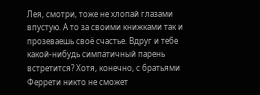Лея, смотри, тоже не хлопай глазами впустую. А то за своими книжками так и прозеваешь своё счастье. Вдруг и тебе какой-нибудь симпатичный парень встретится? Хотя, конечно, с братьями Феррети никто не сможет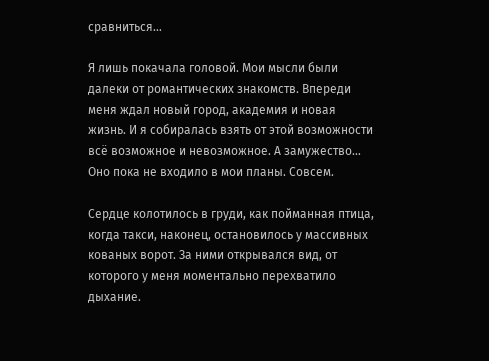сравниться…

Я лишь покачала головой. Мои мысли были далеки от романтических знакомств. Впереди меня ждал новый город, академия и новая жизнь. И я собиралась взять от этой возможности всё возможное и невозможное. А замужество… Оно пока не входило в мои планы. Совсем.

Сердце колотилось в груди, как пойманная птица, когда такси, наконец, остановилось у массивных кованых ворот. За ними открывался вид, от которого у меня моментально перехватило дыхание.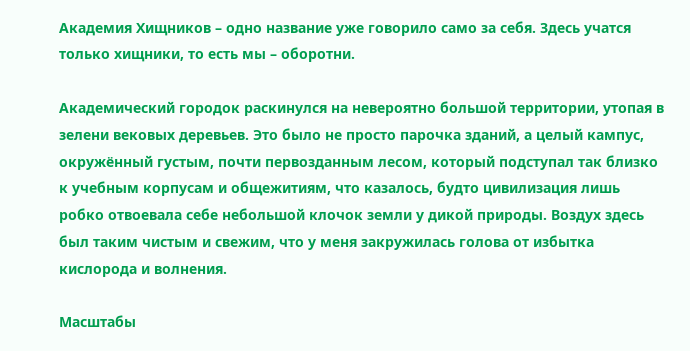Академия Хищников – одно название уже говорило само за себя. Здесь учатся только хищники, то есть мы – оборотни.

Академический городок раскинулся на невероятно большой территории, утопая в зелени вековых деревьев. Это было не просто парочка зданий, а целый кампус, окружённый густым, почти первозданным лесом, который подступал так близко к учебным корпусам и общежитиям, что казалось, будто цивилизация лишь робко отвоевала себе небольшой клочок земли у дикой природы. Воздух здесь был таким чистым и свежим, что у меня закружилась голова от избытка кислорода и волнения.

Масштабы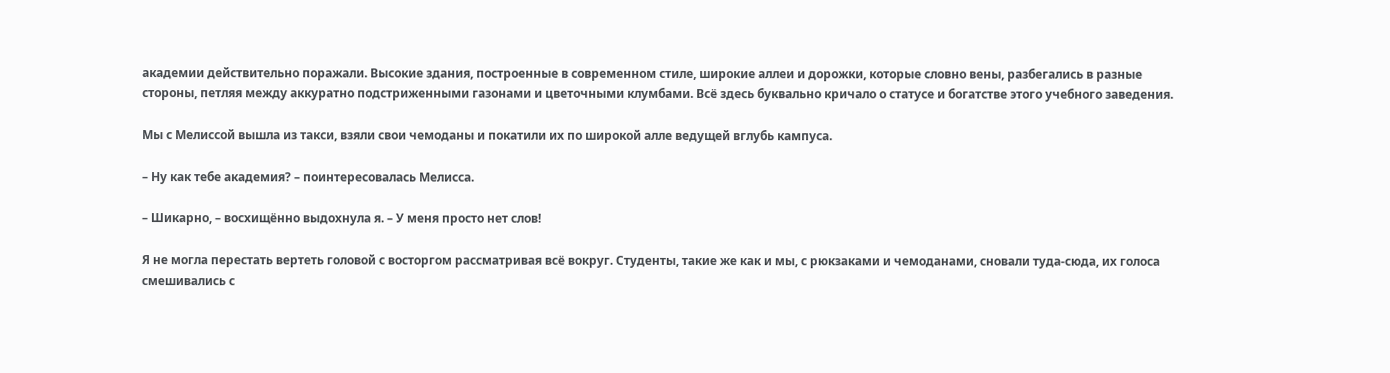академии действительно поражали. Высокие здания, построенные в современном стиле, широкие аллеи и дорожки, которые словно вены, разбегались в разные стороны, петляя между аккуратно подстриженными газонами и цветочными клумбами. Всё здесь буквально кричало о статусе и богатстве этого учебного заведения.

Мы с Мелиссой вышла из такси, взяли свои чемоданы и покатили их по широкой алле ведущей вглубь кампуса.

– Ну как тебе академия? – поинтересовалась Мелисса.

– Шикарно, – восхищённо выдохнула я. – У меня просто нет слов!

Я не могла перестать вертеть головой с восторгом рассматривая всё вокруг. Студенты, такие же как и мы, с рюкзаками и чемоданами, сновали туда-сюда, их голоса смешивались с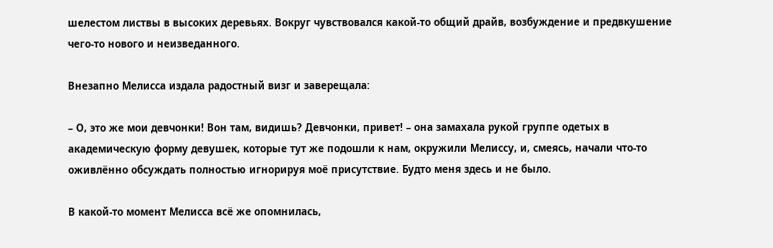шелестом листвы в высоких деревьях. Вокруг чувствовался какой-то общий драйв, возбуждение и предвкушение чего-то нового и неизведанного.

Внезапно Мелисса издала радостный визг и заверещала:

– О, это же мои девчонки! Вон там, видишь? Девчонки, привет! – она замахала рукой группе одетых в академическую форму девушек, которые тут же подошли к нам, окружили Мелиссу, и, смеясь, начали что-то оживлённо обсуждать полностью игнорируя моё присутствие. Будто меня здесь и не было.

В какой-то момент Мелисса всё же опомнилась,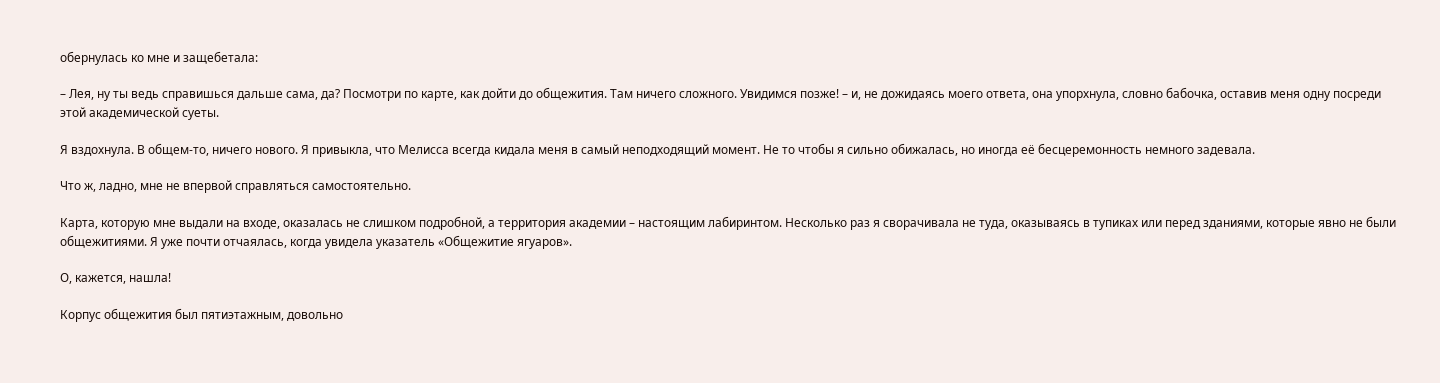обернулась ко мне и защебетала:

– Лея, ну ты ведь справишься дальше сама, да? Посмотри по карте, как дойти до общежития. Там ничего сложного. Увидимся позже! – и, не дожидаясь моего ответа, она упорхнула, словно бабочка, оставив меня одну посреди этой академической суеты.

Я вздохнула. В общем-то, ничего нового. Я привыкла, что Мелисса всегда кидала меня в самый неподходящий момент. Не то чтобы я сильно обижалась, но иногда её бесцеремонность немного задевала.

Что ж, ладно, мне не впервой справляться самостоятельно.

Карта, которую мне выдали на входе, оказалась не слишком подробной, а территория академии – настоящим лабиринтом. Несколько раз я сворачивала не туда, оказываясь в тупиках или перед зданиями, которые явно не были общежитиями. Я уже почти отчаялась, когда увидела указатель «Общежитие ягуаров».

О, кажется, нашла!

Корпус общежития был пятиэтажным, довольно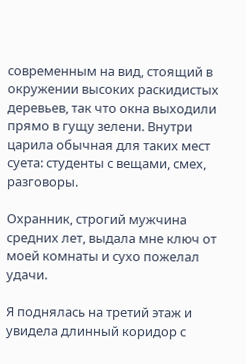современным на вид, стоящий в окружении высоких раскидистых деревьев, так что окна выходили прямо в гущу зелени. Внутри царила обычная для таких мест суета: студенты с вещами, смех, разговоры.

Охранник, строгий мужчина средних лет, выдала мне ключ от моей комнаты и сухо пожелал удачи.

Я поднялась на третий этаж и увидела длинный коридор с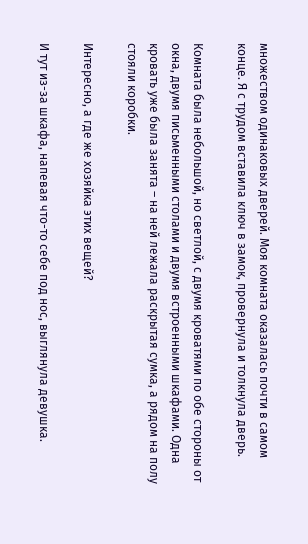множеством одинаковых дверей. Моя комната оказалась почти в самом конце. Я с трудом вставила ключ в замок, провернула и толкнула дверь.

Комната была небольшой, но светлой, с двумя кроватями по обе стороны от окна, двумя письменными столами и двумя встроенными шкафами. Одна кровать уже была занята – на ней лежала раскрытая сумка, а рядом на полу стояли коробки.

Интересно, а где же хозяйка этих вещей?

И тут из-за шкафа, напевая что-то себе под нос, выглянула девушка.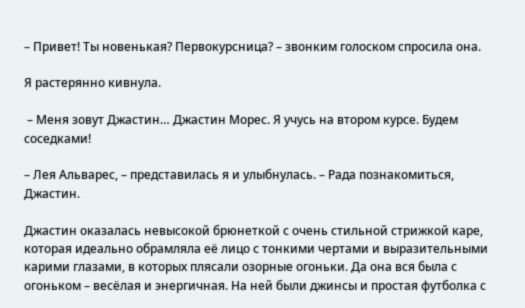– Привет! Ты новенькая? Первокурсница? – звонким голоском спросила она.

Я растерянно кивнула.

 – Меня зовут Джастин… Джастин Морес. Я учусь на втором курсе. Будем соседками!

– Лея Альварес, – представилась я и улыбнулась. – Рада познакомиться, Джастин.

Джастин оказалась невысокой брюнеткой с очень стильной стрижкой каре, которая идеально обрамляла её лицо с тонкими чертами и выразительными карими глазами, в которых плясали озорные огоньки. Да она вся была с огоньком – весёлая и энергичная. На ней были джинсы и простая футболка с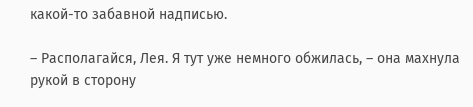какой-то забавной надписью.

– Располагайся, Лея. Я тут уже немного обжилась, – она махнула рукой в сторону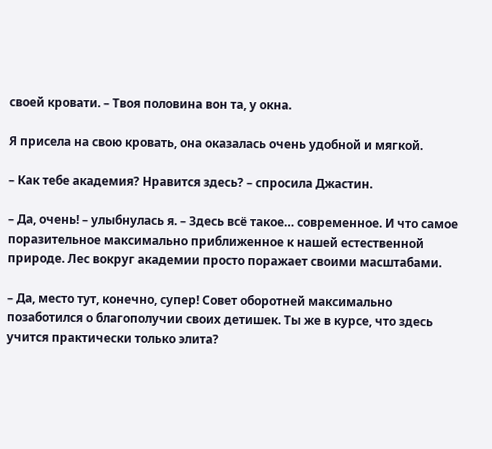своей кровати. – Твоя половина вон та, у окна.

Я присела на свою кровать, она оказалась очень удобной и мягкой.

– Как тебе академия? Нравится здесь? – спросила Джастин.

– Да, очень! – улыбнулась я. – Здесь всё такое… современное. И что самое поразительное максимально приближенное к нашей естественной природе. Лес вокруг академии просто поражает своими масштабами.

– Да, место тут, конечно, супер! Совет оборотней максимально позаботился о благополучии своих детишек. Ты же в курсе, что здесь учится практически только элита?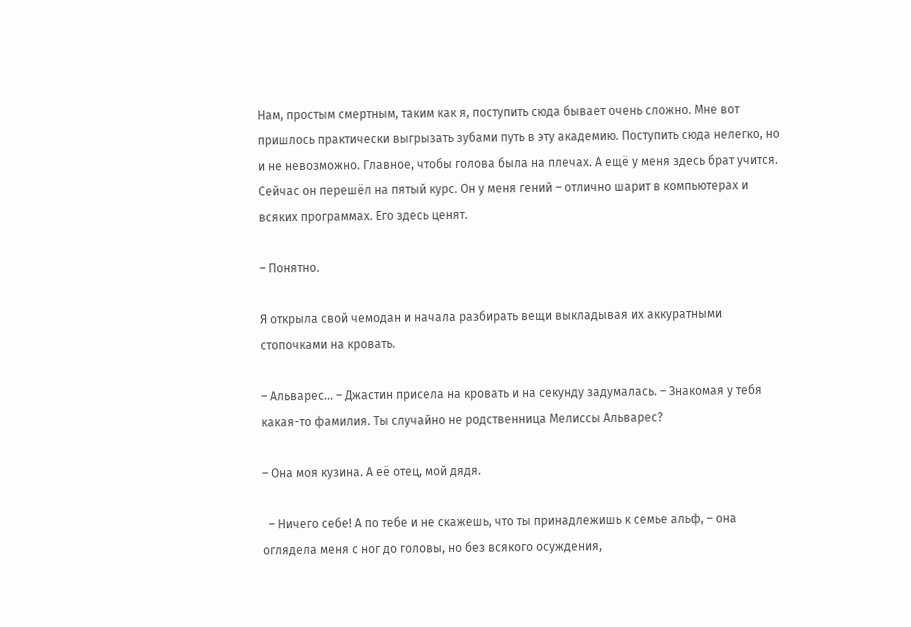Нам, простым смертным, таким как я, поступить сюда бывает очень сложно. Мне вот пришлось практически выгрызать зубами путь в эту академию. Поступить сюда нелегко, но и не невозможно. Главное, чтобы голова была на плечах. А ещё у меня здесь брат учится. Сейчас он перешёл на пятый курс. Он у меня гений – отлично шарит в компьютерах и всяких программах. Его здесь ценят.

– Понятно.

Я открыла свой чемодан и начала разбирать вещи выкладывая их аккуратными стопочками на кровать.

– Альварес… – Джастин присела на кровать и на секунду задумалась. – Знакомая у тебя какая-то фамилия. Ты случайно не родственница Мелиссы Альварес?

– Она моя кузина. А её отец, мой дядя.

  – Ничего себе! А по тебе и не скажешь, что ты принадлежишь к семье альф, – она оглядела меня с ног до головы, но без всякого осуждения,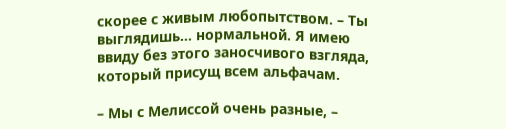скорее с живым любопытством. – Ты выглядишь… нормальной. Я имею ввиду без этого заносчивого взгляда, который присущ всем альфачам.

– Мы с Мелиссой очень разные, –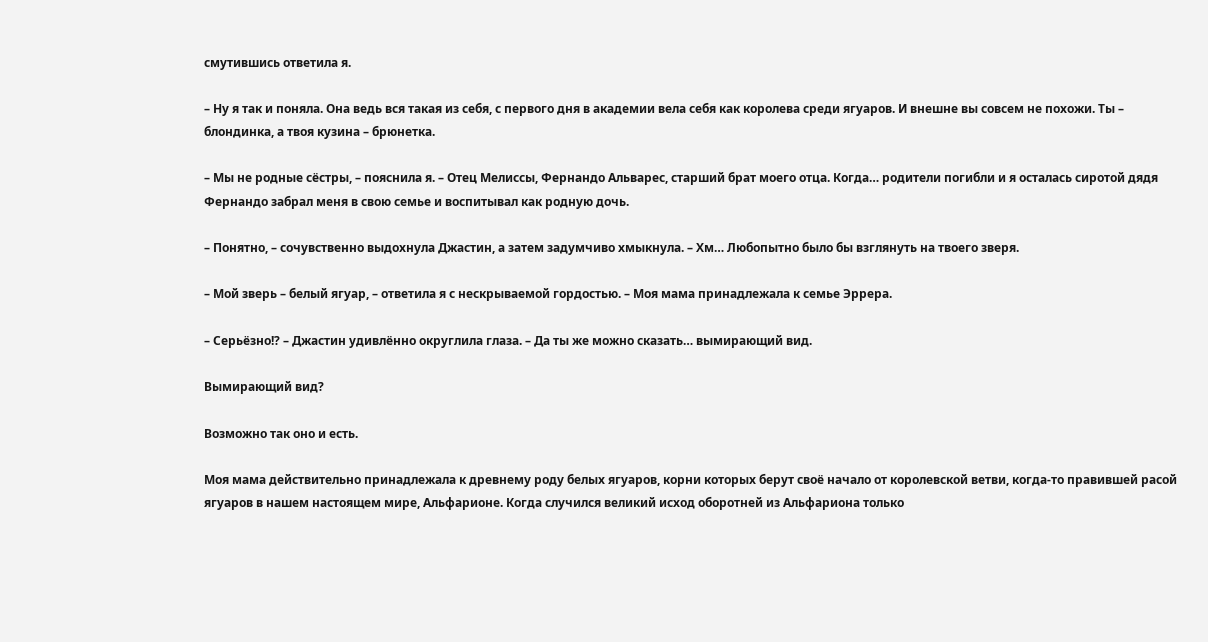смутившись ответила я.

– Ну я так и поняла. Она ведь вся такая из себя, с первого дня в академии вела себя как королева среди ягуаров. И внешне вы совсем не похожи. Ты – блондинка, а твоя кузина – брюнетка.

– Мы не родные сёстры, – пояснила я. – Отец Мелиссы, Фернандо Альварес, старший брат моего отца. Когда… родители погибли и я осталась сиротой дядя Фернандо забрал меня в свою семье и воспитывал как родную дочь.

– Понятно, – сочувственно выдохнула Джастин, а затем задумчиво хмыкнула. – Хм… Любопытно было бы взглянуть на твоего зверя.

– Мой зверь – белый ягуар, – ответила я с нескрываемой гордостью. – Моя мама принадлежала к семье Эррера.

– Серьёзно!? – Джастин удивлённо округлила глаза. – Да ты же можно сказать… вымирающий вид.

Вымирающий вид?

Возможно так оно и есть.

Моя мама действительно принадлежала к древнему роду белых ягуаров, корни которых берут своё начало от королевской ветви, когда-то правившей расой ягуаров в нашем настоящем мире, Альфарионе. Когда случился великий исход оборотней из Альфариона только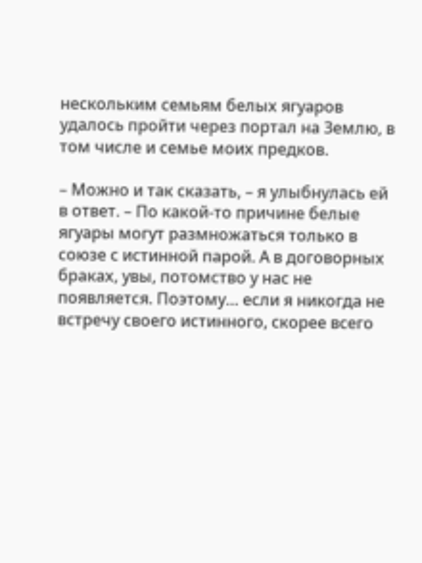нескольким семьям белых ягуаров удалось пройти через портал на Землю, в том числе и семье моих предков.

– Можно и так сказать, – я улыбнулась ей в ответ. – По какой-то причине белые ягуары могут размножаться только в союзе с истинной парой. А в договорных браках, увы, потомство у нас не появляется. Поэтому… если я никогда не встречу своего истинного, скорее всего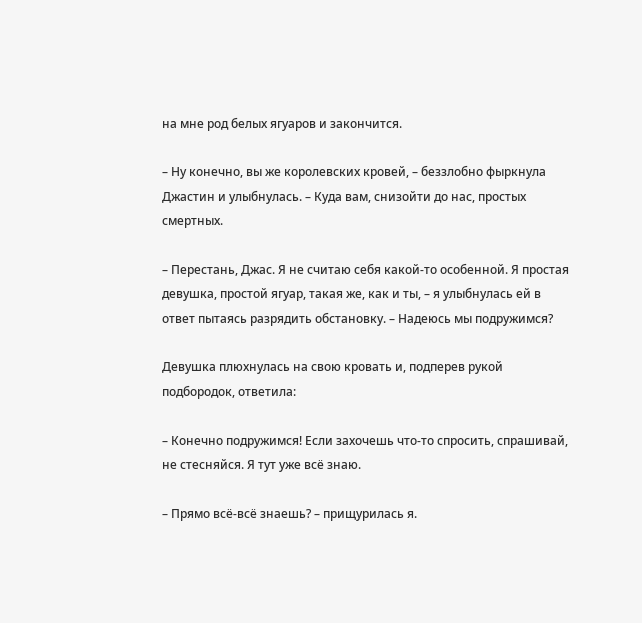на мне род белых ягуаров и закончится.

– Ну конечно, вы же королевских кровей, – беззлобно фыркнула Джастин и улыбнулась. – Куда вам, снизойти до нас, простых смертных.

– Перестань, Джас. Я не считаю себя какой-то особенной. Я простая девушка, простой ягуар, такая же, как и ты, – я улыбнулась ей в ответ пытаясь разрядить обстановку. – Надеюсь мы подружимся?

Девушка плюхнулась на свою кровать и, подперев рукой подбородок, ответила:

– Конечно подружимся! Если захочешь что-то спросить, спрашивай, не стесняйся. Я тут уже всё знаю.

– Прямо всё-всё знаешь? – прищурилась я.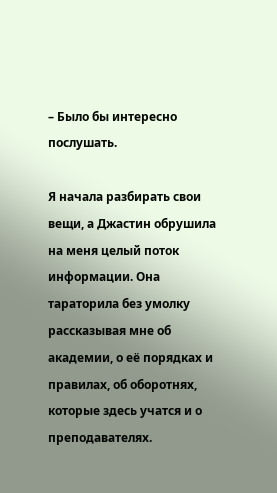– Было бы интересно послушать.

Я начала разбирать свои вещи, а Джастин обрушила на меня целый поток информации. Она тараторила без умолку рассказывая мне об академии, о её порядках и правилах, об оборотнях, которые здесь учатся и о преподавателях.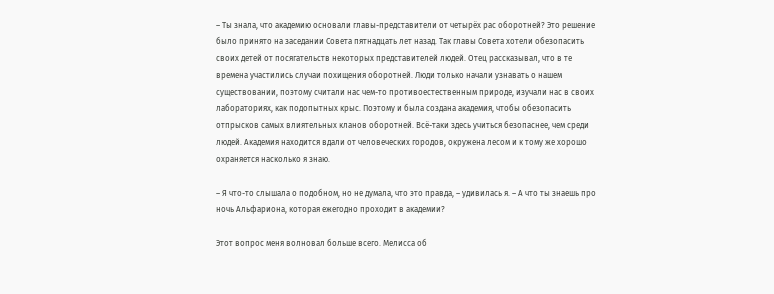– Ты знала, что академию основали главы-представители от четырёх рас оборотней? Это решение было принято на заседании Совета пятнадцать лет назад. Так главы Совета хотели обезопасить своих детей от посягательств некоторых представителей людей. Отец рассказывал, что в те времена участились случаи похищения оборотней. Люди только начали узнавать о нашем существовании, поэтому считали нас чем-то противоестественным природе, изучали нас в своих лабораториях, как подопытных крыс. Поэтому и была создана академия, чтобы обезопасить отпрысков самых влиятельных кланов оборотней. Всё-таки здесь учиться безопаснее, чем среди людей. Академия находится вдали от человеческих городов, окружена лесом и к тому же хорошо охраняется насколько я знаю.

– Я что-то слышала о подобном, но не думала, что это правда, – удивилась я. – А что ты знаешь про ночь Альфариона, которая ежегодно проходит в академии?

Этот вопрос меня волновал больше всего. Мелисса об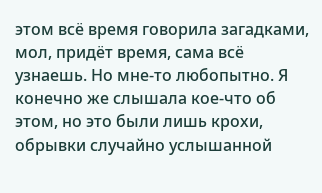этом всё время говорила загадками, мол, придёт время, сама всё узнаешь. Но мне-то любопытно. Я конечно же слышала кое-что об этом, но это были лишь крохи, обрывки случайно услышанной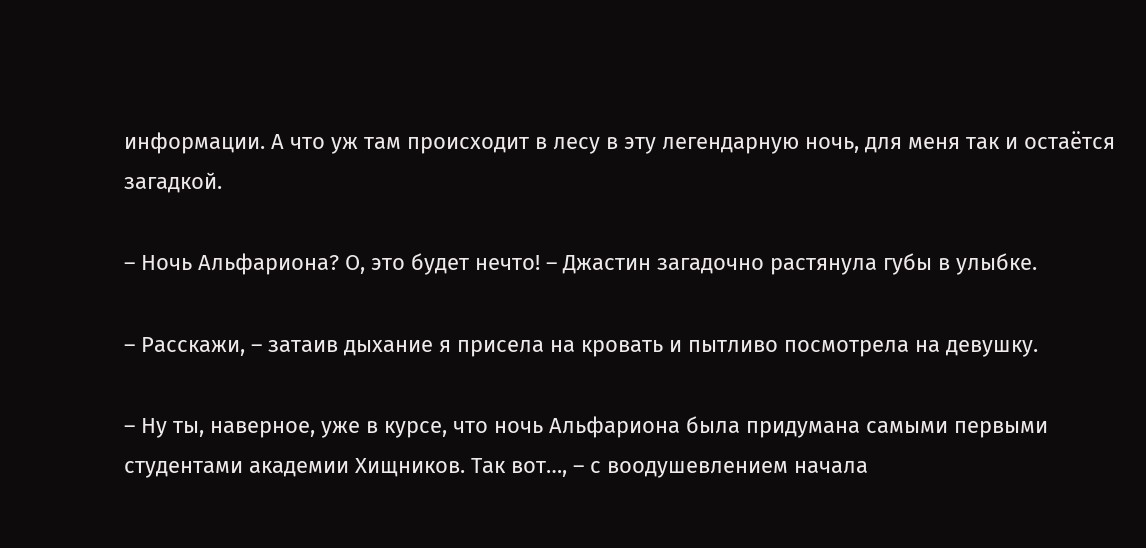информации. А что уж там происходит в лесу в эту легендарную ночь, для меня так и остаётся загадкой.

– Ночь Альфариона? О, это будет нечто! – Джастин загадочно растянула губы в улыбке.

– Расскажи, – затаив дыхание я присела на кровать и пытливо посмотрела на девушку.

– Ну ты, наверное, уже в курсе, что ночь Альфариона была придумана самыми первыми студентами академии Хищников. Так вот…, – с воодушевлением начала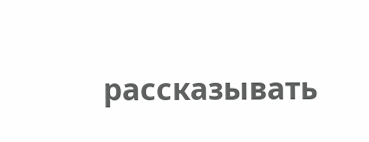рассказывать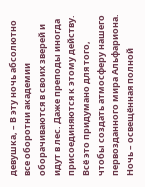девушка, – В эту ночь абсолютно все оборотни академии оборачиваются в своих зверей и идут в лес. Даже преподы иногда присоединяются к этому действу. Всё это придумано для того, чтобы создать атмосферу нашего первозданного мира Альфариона. Ночь – освещённая полной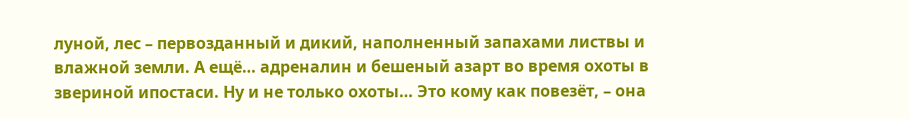луной, лес – первозданный и дикий, наполненный запахами листвы и влажной земли. А ещё… адреналин и бешеный азарт во время охоты в звериной ипостаси. Ну и не только охоты… Это кому как повезёт, – она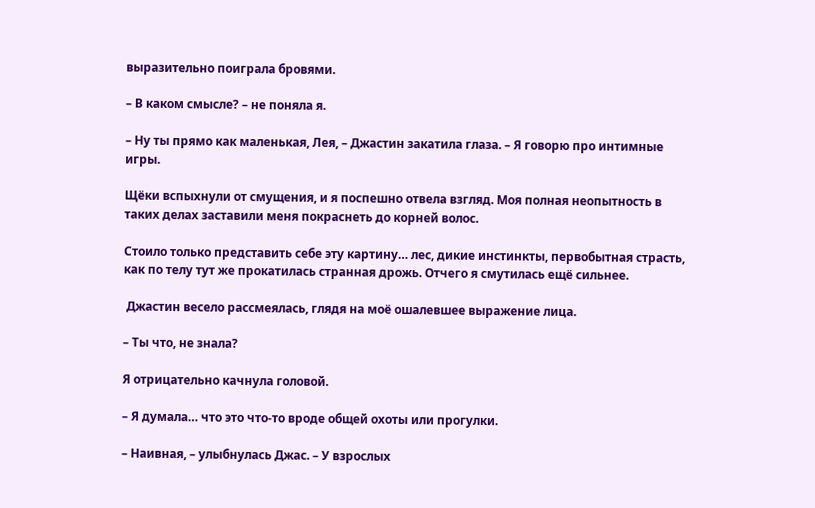выразительно поиграла бровями.

– В каком смысле? – не поняла я.

– Ну ты прямо как маленькая, Лея, – Джастин закатила глаза. – Я говорю про интимные игры.

Щёки вспыхнули от смущения, и я поспешно отвела взгляд. Моя полная неопытность в таких делах заставили меня покраснеть до корней волос.

Стоило только представить себе эту картину… лес, дикие инстинкты, первобытная страсть, как по телу тут же прокатилась странная дрожь. Отчего я смутилась ещё сильнее.

 Джастин весело рассмеялась, глядя на моё ошалевшее выражение лица.

– Ты что, не знала?

Я отрицательно качнула головой.

– Я думала… что это что-то вроде общей охоты или прогулки.

– Наивная, – улыбнулась Джас. – У взрослых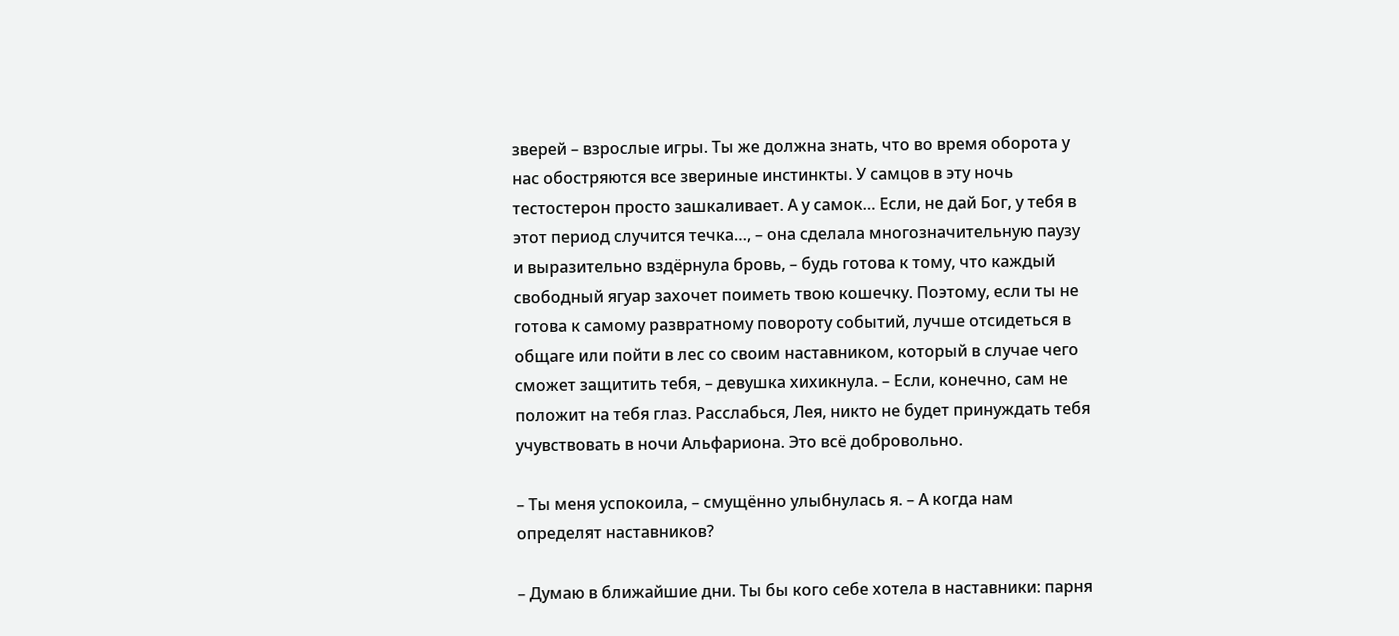зверей – взрослые игры. Ты же должна знать, что во время оборота у нас обостряются все звериные инстинкты. У самцов в эту ночь тестостерон просто зашкаливает. А у самок… Если, не дай Бог, у тебя в этот период случится течка…, – она сделала многозначительную паузу и выразительно вздёрнула бровь, – будь готова к тому, что каждый свободный ягуар захочет поиметь твою кошечку. Поэтому, если ты не готова к самому развратному повороту событий, лучше отсидеться в общаге или пойти в лес со своим наставником, который в случае чего сможет защитить тебя, – девушка хихикнула. – Если, конечно, сам не положит на тебя глаз. Расслабься, Лея, никто не будет принуждать тебя учувствовать в ночи Альфариона. Это всё добровольно.

– Ты меня успокоила, – смущённо улыбнулась я. – А когда нам определят наставников?

– Думаю в ближайшие дни. Ты бы кого себе хотела в наставники: парня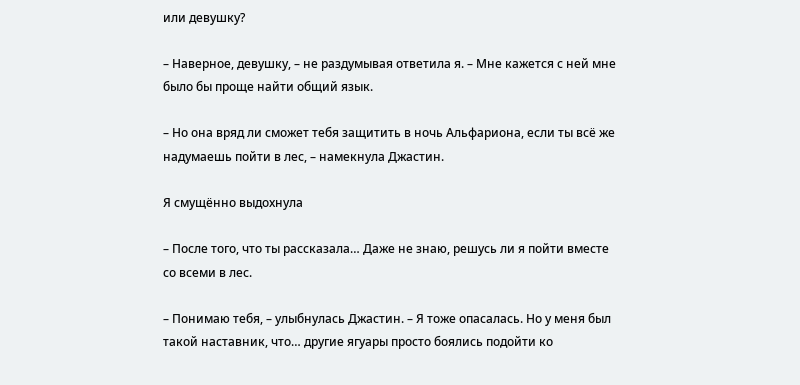или девушку?

– Наверное, девушку, – не раздумывая ответила я. – Мне кажется с ней мне было бы проще найти общий язык.

– Но она вряд ли сможет тебя защитить в ночь Альфариона, если ты всё же надумаешь пойти в лес, – намекнула Джастин.

Я смущённо выдохнула

– После того, что ты рассказала… Даже не знаю, решусь ли я пойти вместе со всеми в лес.

– Понимаю тебя, – улыбнулась Джастин. – Я тоже опасалась. Но у меня был такой наставник, что… другие ягуары просто боялись подойти ко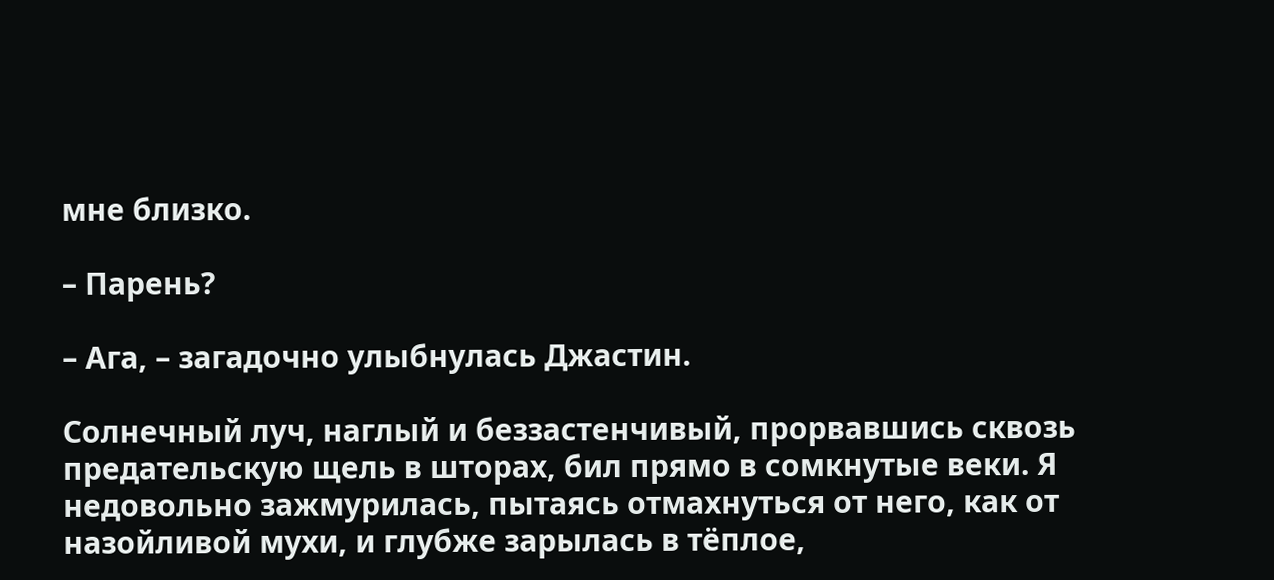мне близко.

– Парень?

– Ага, – загадочно улыбнулась Джастин.

Солнечный луч, наглый и беззастенчивый, прорвавшись сквозь предательскую щель в шторах, бил прямо в сомкнутые веки. Я недовольно зажмурилась, пытаясь отмахнуться от него, как от назойливой мухи, и глубже зарылась в тёплое,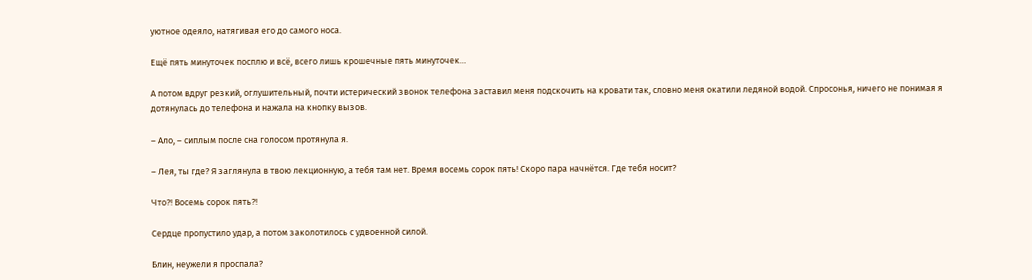уютное одеяло, натягивая его до самого носа.

Ещё пять минуточек посплю и всё, всего лишь крошечные пять минуточек…

А потом вдруг резкий, оглушительный, почти истерический звонок телефона заставил меня подскочить на кровати так, словно меня окатили ледяной водой. Спросонья, ничего не понимая я дотянулась до телефона и нажала на кнопку вызов.

– Ало, – сиплым после сна голосом протянула я.

– Лея, ты где? Я заглянула в твою лекционную, а тебя там нет. Время восемь сорок пять! Скоро пара начнётся. Где тебя носит?

Что?! Восемь сорок пять?!

Сердце пропустило удар, а потом заколотилось с удвоенной силой.

Блин, неужели я проспала?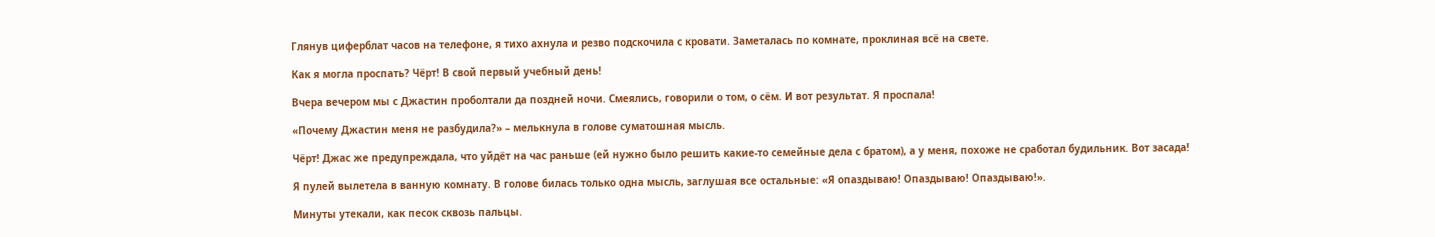Глянув циферблат часов на телефоне, я тихо ахнула и резво подскочила с кровати. Заметалась по комнате, проклиная всё на свете.

Как я могла проспать? Чёрт! В свой первый учебный день!

Вчера вечером мы с Джастин проболтали да поздней ночи. Смеялись, говорили о том, о сём. И вот результат. Я проспала!

«Почему Джастин меня не разбудила?» – мелькнула в голове суматошная мысль.

Чёрт! Джас же предупреждала, что уйдёт на час раньше (ей нужно было решить какие-то семейные дела с братом), а у меня, похоже не сработал будильник. Вот засада!

Я пулей вылетела в ванную комнату. В голове билась только одна мысль, заглушая все остальные: «Я опаздываю! Опаздываю! Опаздываю!».

Минуты утекали, как песок сквозь пальцы.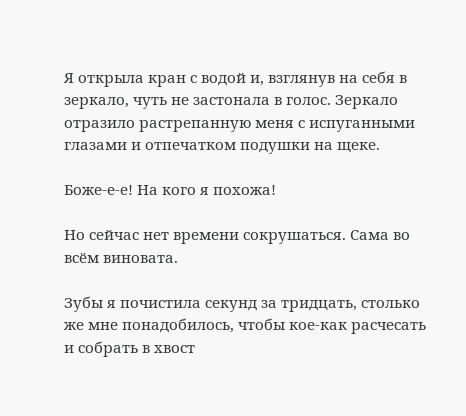Я открыла кран с водой и, взглянув на себя в зеркало, чуть не застонала в голос. Зеркало отразило растрепанную меня с испуганными глазами и отпечатком подушки на щеке.

Боже-е-е! На кого я похожа!

Но сейчас нет времени сокрушаться. Сама во всём виновата.

Зубы я почистила секунд за тридцать, столько же мне понадобилось, чтобы кое-как расчесать и собрать в хвост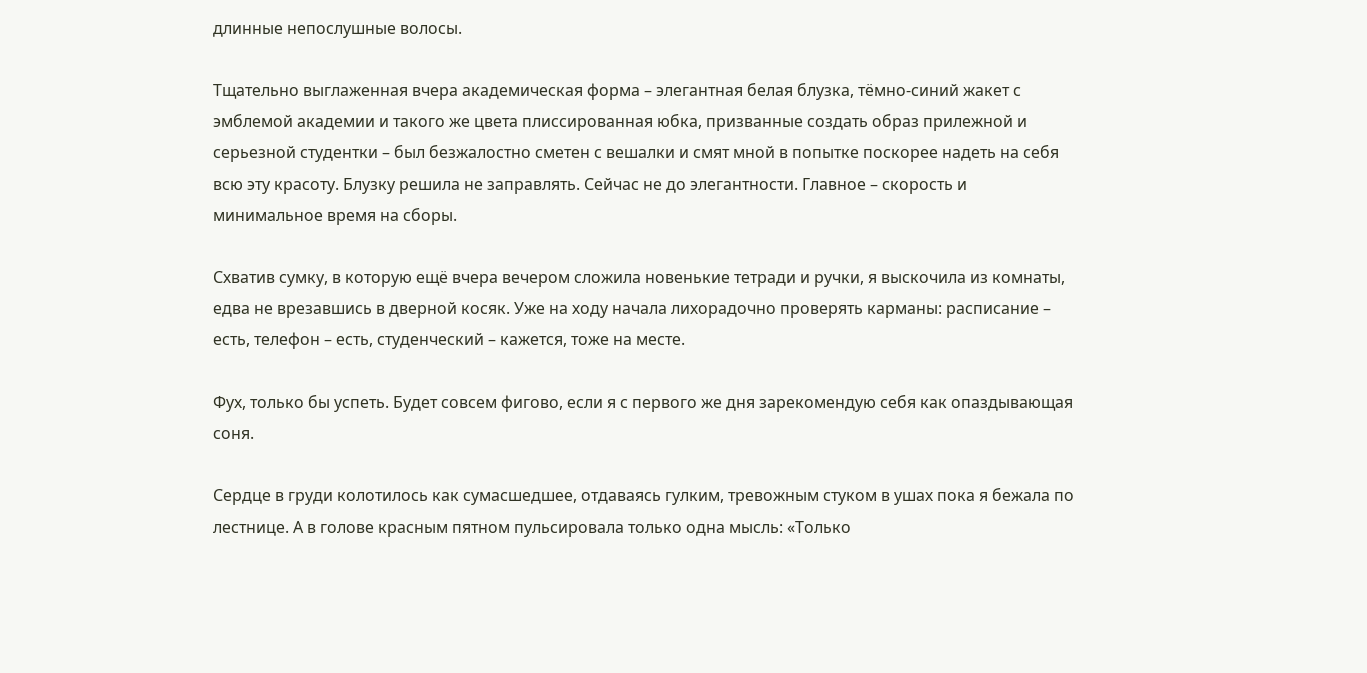длинные непослушные волосы.

Тщательно выглаженная вчера академическая форма – элегантная белая блузка, тёмно-синий жакет с эмблемой академии и такого же цвета плиссированная юбка, призванные создать образ прилежной и серьезной студентки – был безжалостно сметен с вешалки и смят мной в попытке поскорее надеть на себя всю эту красоту. Блузку решила не заправлять. Сейчас не до элегантности. Главное – скорость и минимальное время на сборы.

Схватив сумку, в которую ещё вчера вечером сложила новенькие тетради и ручки, я выскочила из комнаты, едва не врезавшись в дверной косяк. Уже на ходу начала лихорадочно проверять карманы: расписание – есть, телефон – есть, студенческий – кажется, тоже на месте.

Фух, только бы успеть. Будет совсем фигово, если я с первого же дня зарекомендую себя как опаздывающая соня.

Сердце в груди колотилось как сумасшедшее, отдаваясь гулким, тревожным стуком в ушах пока я бежала по лестнице. А в голове красным пятном пульсировала только одна мысль: «Только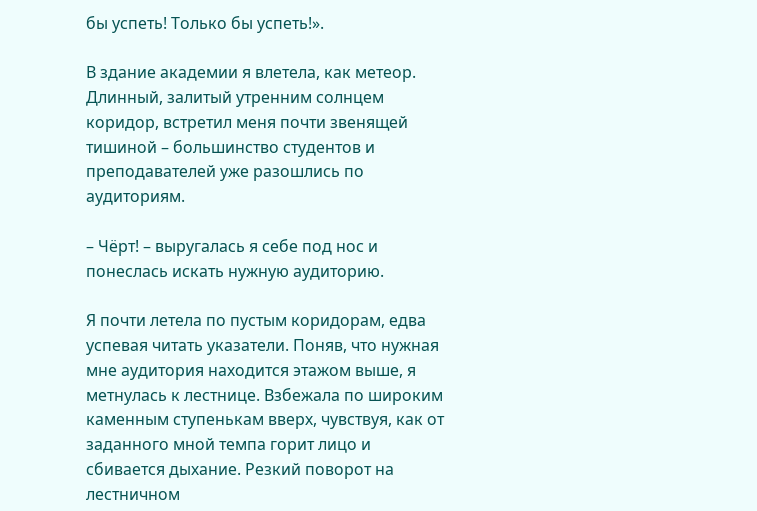бы успеть! Только бы успеть!».

В здание академии я влетела, как метеор. Длинный, залитый утренним солнцем коридор, встретил меня почти звенящей тишиной – большинство студентов и преподавателей уже разошлись по аудиториям.

– Чёрт! – выругалась я себе под нос и понеслась искать нужную аудиторию.

Я почти летела по пустым коридорам, едва успевая читать указатели. Поняв, что нужная мне аудитория находится этажом выше, я метнулась к лестнице. Взбежала по широким каменным ступенькам вверх, чувствуя, как от заданного мной темпа горит лицо и сбивается дыхание. Резкий поворот на лестничном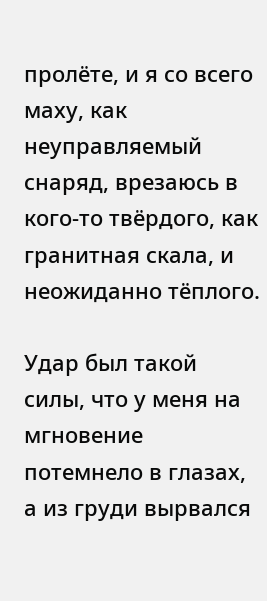пролёте, и я со всего маху, как неуправляемый снаряд, врезаюсь в кого-то твёрдого, как гранитная скала, и неожиданно тёплого.

Удар был такой силы, что у меня на мгновение потемнело в глазах, а из груди вырвался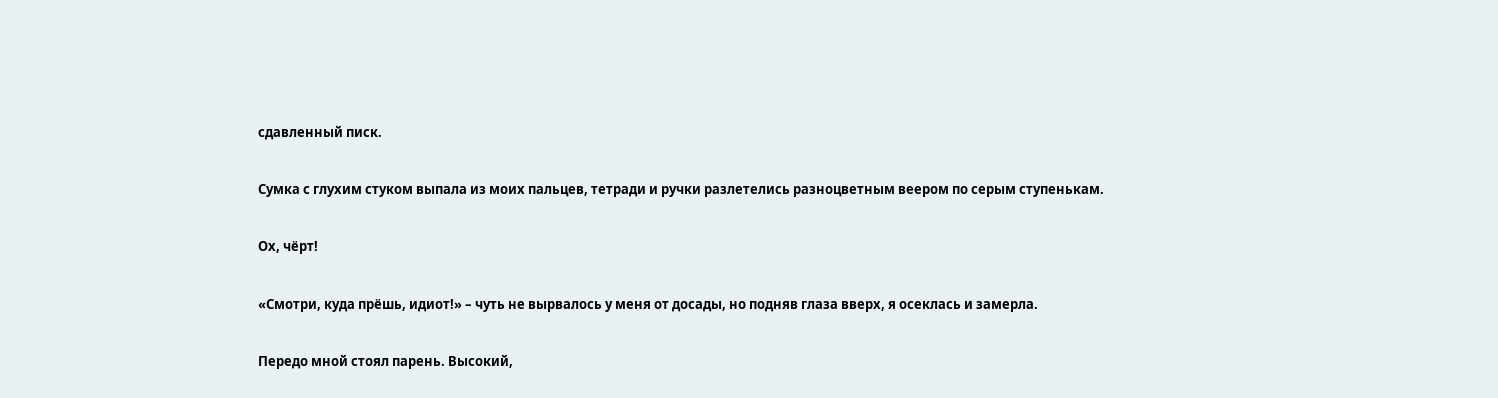сдавленный писк.

Сумка с глухим стуком выпала из моих пальцев, тетради и ручки разлетелись разноцветным веером по серым ступенькам.

Ох, чёрт!

«Смотри, куда прёшь, идиот!» – чуть не вырвалось у меня от досады, но подняв глаза вверх, я осеклась и замерла.

Передо мной стоял парень. Высокий,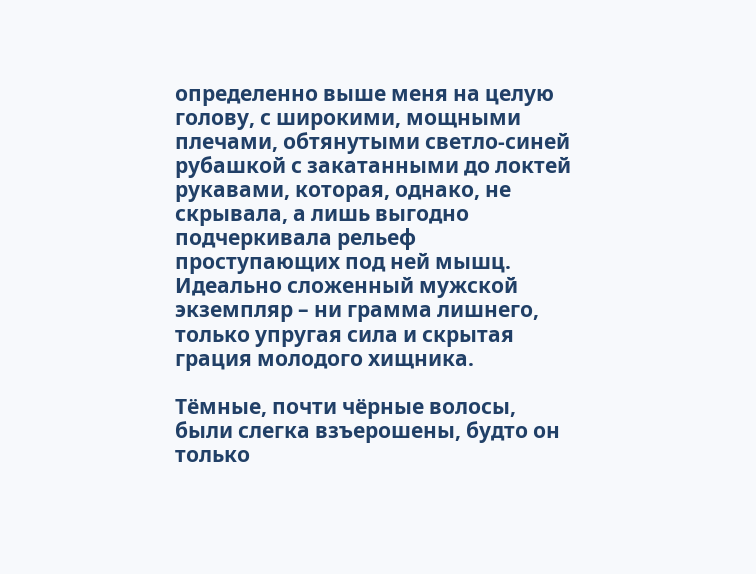определенно выше меня на целую голову, с широкими, мощными плечами, обтянутыми светло-синей рубашкой с закатанными до локтей рукавами, которая, однако, не скрывала, а лишь выгодно подчеркивала рельеф проступающих под ней мышц. Идеально сложенный мужской экземпляр – ни грамма лишнего, только упругая сила и скрытая грация молодого хищника.

Тёмные, почти чёрные волосы, были слегка взъерошены, будто он только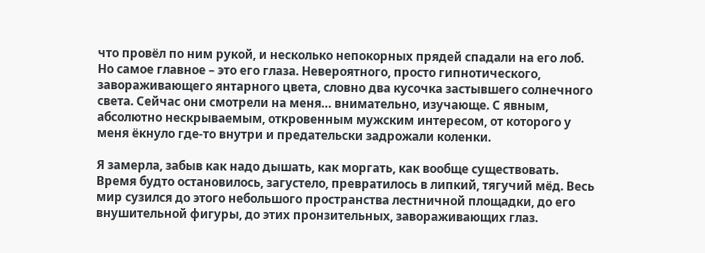что провёл по ним рукой, и несколько непокорных прядей спадали на его лоб. Но самое главное – это его глаза. Невероятного, просто гипнотического, завораживающего янтарного цвета, словно два кусочка застывшего солнечного света. Сейчас они смотрели на меня… внимательно, изучающе. С явным, абсолютно нескрываемым, откровенным мужским интересом, от которого у меня ёкнуло где-то внутри и предательски задрожали коленки.

Я замерла, забыв как надо дышать, как моргать, как вообще существовать. Время будто остановилось, загустело, превратилось в липкий, тягучий мёд. Весь мир сузился до этого небольшого пространства лестничной площадки, до его внушительной фигуры, до этих пронзительных, завораживающих глаз.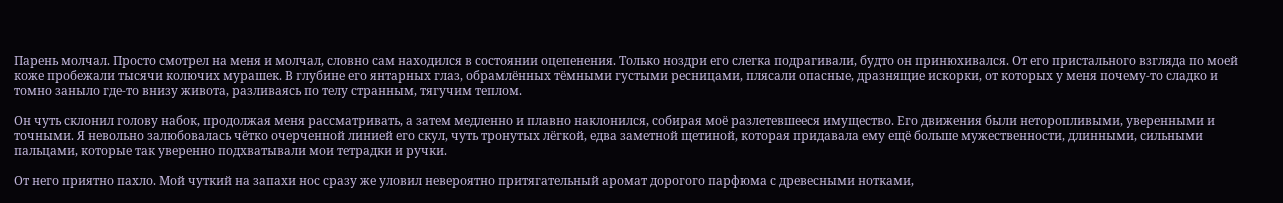Парень молчал. Просто смотрел на меня и молчал, словно сам находился в состоянии оцепенения. Только ноздри его слегка подрагивали, будто он принюхивался. От его пристального взгляда по моей коже пробежали тысячи колючих мурашек. В глубине его янтарных глаз, обрамлённых тёмными густыми ресницами, плясали опасные, дразнящие искорки, от которых у меня почему-то сладко и томно заныло где-то внизу живота, разливаясь по телу странным, тягучим теплом.

Он чуть склонил голову набок, продолжая меня рассматривать, а затем медленно и плавно наклонился, собирая моё разлетевшееся имущество. Его движения были неторопливыми, уверенными и точными. Я невольно залюбовалась чётко очерченной линией его скул, чуть тронутых лёгкой, едва заметной щетиной, которая придавала ему ещё больше мужественности, длинными, сильными пальцами, которые так уверенно подхватывали мои тетрадки и ручки.

От него приятно пахло. Мой чуткий на запахи нос сразу же уловил невероятно притягательный аромат дорогого парфюма с древесными нотками,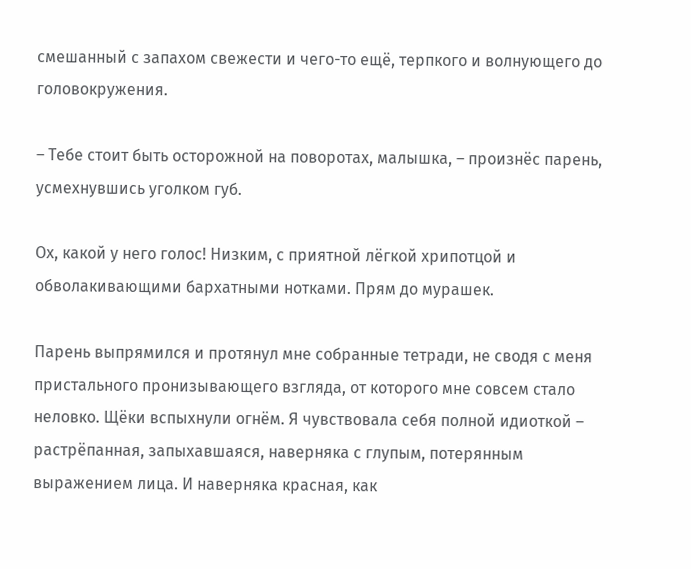смешанный с запахом свежести и чего-то ещё, терпкого и волнующего до головокружения.

– Тебе стоит быть осторожной на поворотах, малышка, – произнёс парень, усмехнувшись уголком губ.

Ох, какой у него голос! Низким, с приятной лёгкой хрипотцой и обволакивающими бархатными нотками. Прям до мурашек.

Парень выпрямился и протянул мне собранные тетради, не сводя с меня пристального пронизывающего взгляда, от которого мне совсем стало неловко. Щёки вспыхнули огнём. Я чувствовала себя полной идиоткой – растрёпанная, запыхавшаяся, наверняка с глупым, потерянным выражением лица. И наверняка красная, как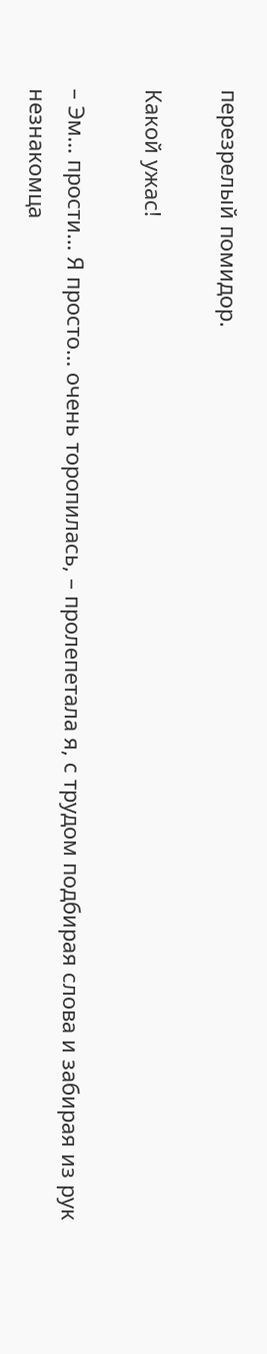перезрелый помидор.

Какой ужас!

– Эм… прости… Я просто… очень торопилась, – пролепетала я, с трудом подбирая слова и забирая из рук незнакомца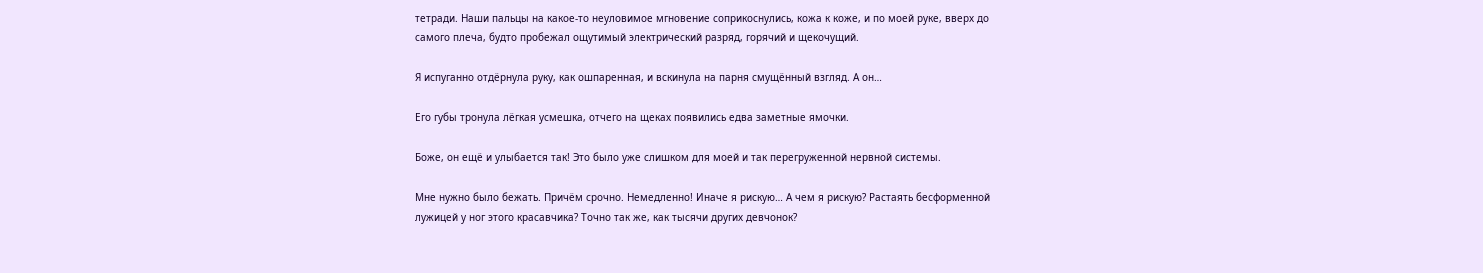тетради. Наши пальцы на какое-то неуловимое мгновение соприкоснулись, кожа к коже, и по моей руке, вверх до самого плеча, будто пробежал ощутимый электрический разряд, горячий и щекочущий.

Я испуганно отдёрнула руку, как ошпаренная, и вскинула на парня смущённый взгляд. А он…

Его губы тронула лёгкая усмешка, отчего на щеках появились едва заметные ямочки.

Боже, он ещё и улыбается так! Это было уже слишком для моей и так перегруженной нервной системы.

Мне нужно было бежать. Причём срочно. Немедленно! Иначе я рискую… А чем я рискую? Растаять бесформенной лужицей у ног этого красавчика? Точно так же, как тысячи других девчонок?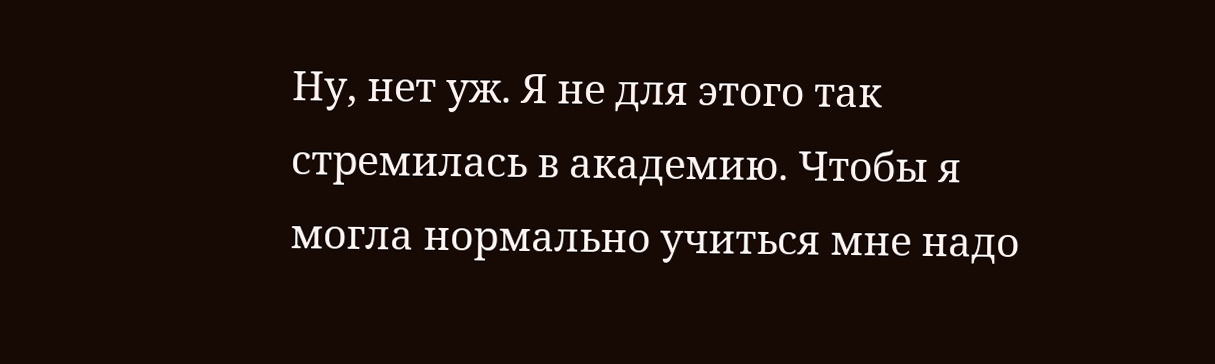Ну, нет уж. Я не для этого так стремилась в академию. Чтобы я могла нормально учиться мне надо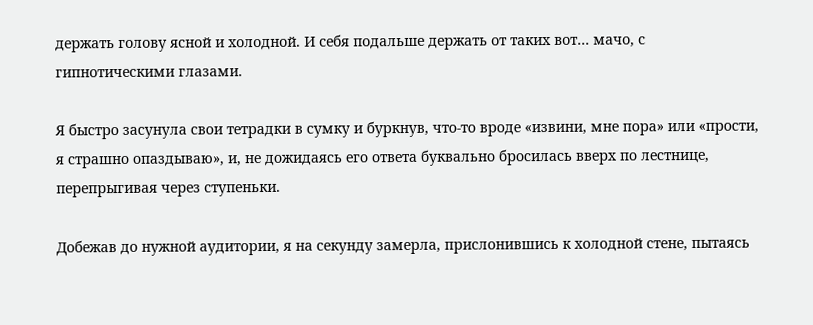держать голову ясной и холодной. И себя подальше держать от таких вот… мачо, с гипнотическими глазами.

Я быстро засунула свои тетрадки в сумку и буркнув, что-то вроде «извини, мне пора» или «прости, я страшно опаздываю», и, не дожидаясь его ответа буквально бросилась вверх по лестнице, перепрыгивая через ступеньки.

Добежав до нужной аудитории, я на секунду замерла, прислонившись к холодной стене, пытаясь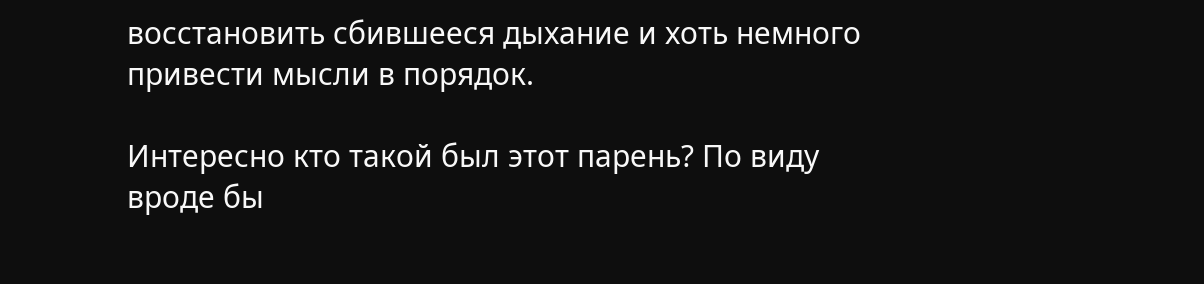восстановить сбившееся дыхание и хоть немного привести мысли в порядок.

Интересно кто такой был этот парень? По виду вроде бы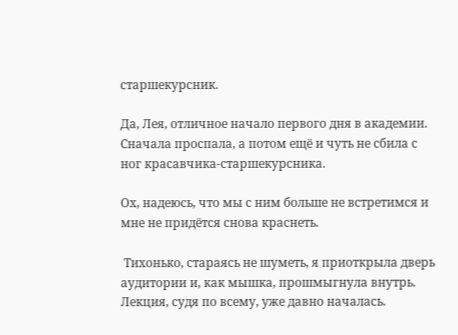старшекурсник.

Да, Лея, отличное начало первого дня в академии. Сначала проспала, а потом ещё и чуть не сбила с ног красавчика-старшекурсника.

Ох, надеюсь, что мы с ним больше не встретимся и мне не придётся снова краснеть.

 Тихонько, стараясь не шуметь, я приоткрыла дверь аудитории и, как мышка, прошмыгнула внутрь. Лекция, судя по всему, уже давно началась.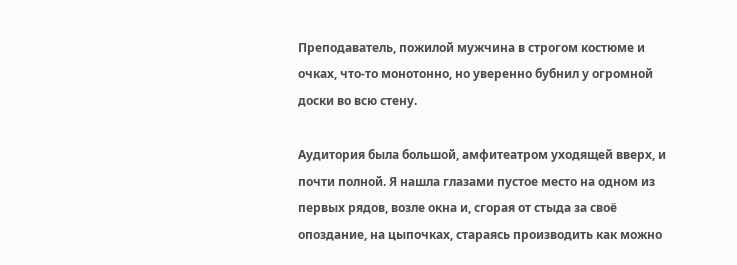Преподаватель, пожилой мужчина в строгом костюме и очках, что-то монотонно, но уверенно бубнил у огромной доски во всю стену.

Аудитория была большой, амфитеатром уходящей вверх, и почти полной. Я нашла глазами пустое место на одном из первых рядов, возле окна и, сгорая от стыда за своё опоздание, на цыпочках, стараясь производить как можно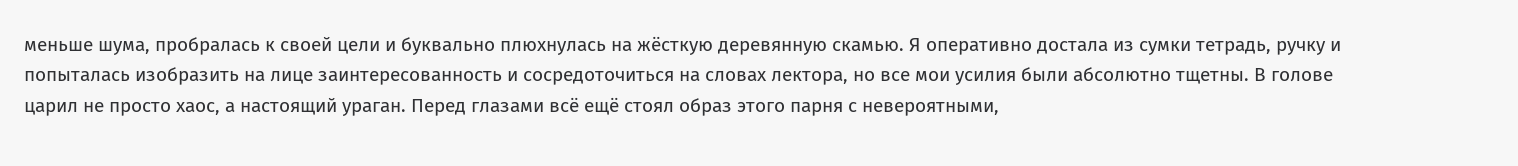меньше шума, пробралась к своей цели и буквально плюхнулась на жёсткую деревянную скамью. Я оперативно достала из сумки тетрадь, ручку и попыталась изобразить на лице заинтересованность и сосредоточиться на словах лектора, но все мои усилия были абсолютно тщетны. В голове царил не просто хаос, а настоящий ураган. Перед глазами всё ещё стоял образ этого парня с невероятными,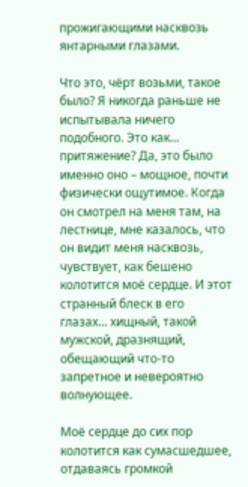прожигающими насквозь янтарными глазами.

Что это, чёрт возьми, такое было? Я никогда раньше не испытывала ничего подобного. Это как… притяжение? Да, это было именно оно – мощное, почти физически ощутимое. Когда он смотрел на меня там, на лестнице, мне казалось, что он видит меня насквозь, чувствует, как бешено колотится моё сердце. И этот странный блеск в его глазах… хищный, такой мужской, дразнящий, обещающий что-то запретное и невероятно волнующее.

Моё сердце до сих пор колотится как сумасшедшее, отдаваясь громкой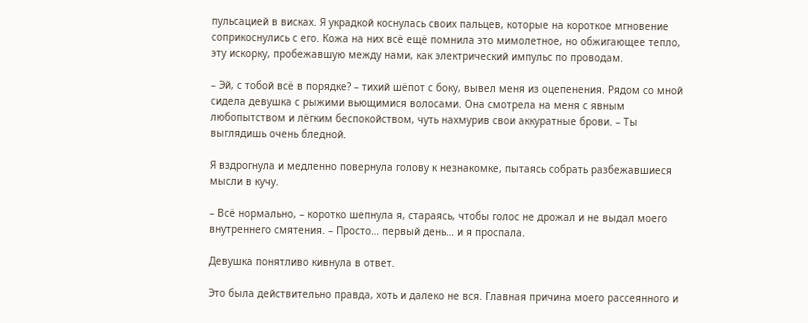пульсацией в висках. Я украдкой коснулась своих пальцев, которые на короткое мгновение соприкоснулись с его. Кожа на них всё ещё помнила это мимолетное, но обжигающее тепло, эту искорку, пробежавшую между нами, как электрический импульс по проводам.

– Эй, с тобой всё в порядке? – тихий шёпот с боку, вывел меня из оцепенения. Рядом со мной сидела девушка с рыжими вьющимися волосами. Она смотрела на меня с явным любопытством и лёгким беспокойством, чуть нахмурив свои аккуратные брови. – Ты выглядишь очень бледной.

Я вздрогнула и медленно повернула голову к незнакомке, пытаясь собрать разбежавшиеся мысли в кучу.

– Всё нормально, – коротко шепнула я, стараясь, чтобы голос не дрожал и не выдал моего внутреннего смятения. – Просто… первый день… и я проспала.

Девушка понятливо кивнула в ответ.

Это была действительно правда, хоть и далеко не вся. Главная причина моего рассеянного и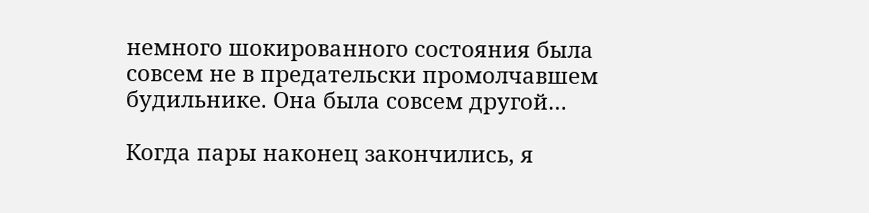немного шокированного состояния была совсем не в предательски промолчавшем будильнике. Она была совсем другой…

Когда пары наконец закончились, я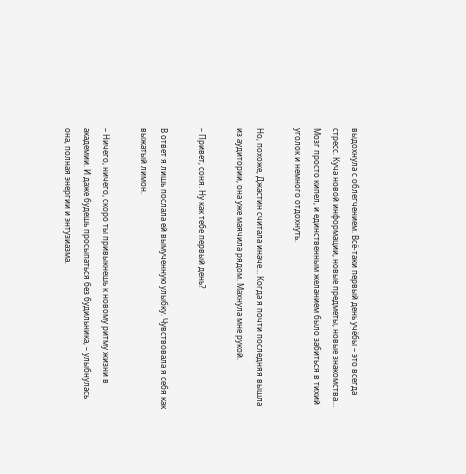выдохнула с облегчением. Всё-таки первый день учёбы – это всегда стресс. Куча новой информации, новые предметы, новые знакомства… Мозг просто кипел, и единственным желанием было забиться в тихий уголок и немного отдохнуть.

Но, похоже, Джастин считала иначе… Когда я почти последняя вышла из аудитории, она уже маячила рядом. Махнула мне рукой.

– Привет, соня. Ну как тебе первый день?

В ответ я лишь послала ей вымученную улыбку. Чувствовала я себя как выжатый лимон.

– Ничего, ничего, скоро ты привыкнешь к новому ритму жизни в академии. И даже будешь просыпаться без будильника, – улыбнулась она, полная энергии и энтузиазма.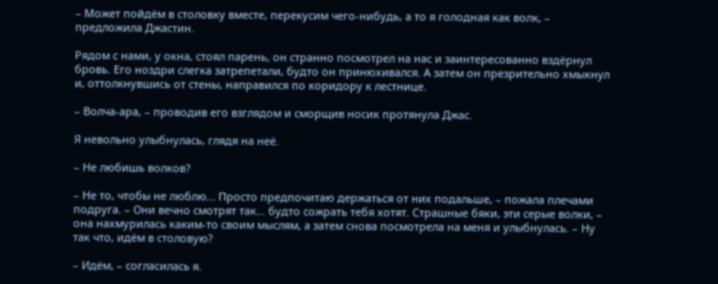– Может пойдём в столовку вместе, перекусим чего-нибудь, а то я голодная как волк, – предложила Джастин.

Рядом с нами, у окна, стоял парень, он странно посмотрел на нас и заинтересованно вздёрнул бровь. Его ноздри слегка затрепетали, будто он принюхивался. А затем он презрительно хмыкнул и, оттолкнувшись от стены, направился по коридору к лестнице.

– Волча-ара, – проводив его взглядом и сморщив носик протянула Джас.

Я невольно улыбнулась, глядя на неё.

– Не любишь волков?

– Не то, чтобы не люблю… Просто предпочитаю держаться от них подальше, – пожала плечами подруга. – Они вечно смотрят так… будто сожрать тебя хотят. Страшные бяки, эти серые волки, – она нахмурилась каким-то своим мыслям, а затем снова посмотрела на меня и улыбнулась. – Ну так что, идём в столовую?

– Идём, – согласилась я.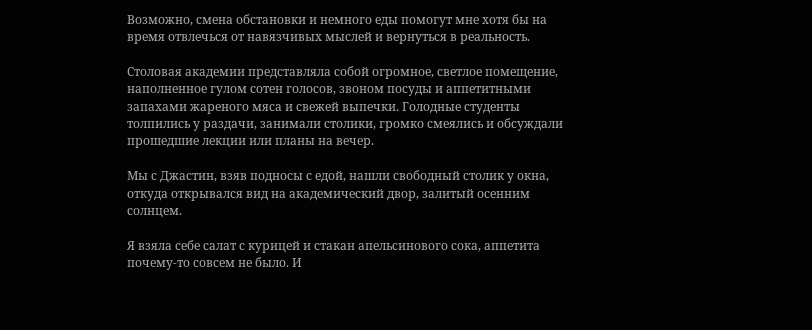Возможно, смена обстановки и немного еды помогут мне хотя бы на время отвлечься от навязчивых мыслей и вернуться в реальность.

Столовая академии представляла собой огромное, светлое помещение, наполненное гулом сотен голосов, звоном посуды и аппетитными запахами жареного мяса и свежей выпечки. Голодные студенты толпились у раздачи, занимали столики, громко смеялись и обсуждали прошедшие лекции или планы на вечер.

Мы с Джастин, взяв подносы с едой, нашли свободный столик у окна, откуда открывался вид на академический двор, залитый осенним солнцем.

Я взяла себе салат с курицей и стакан апельсинового сока, аппетита почему-то совсем не было. И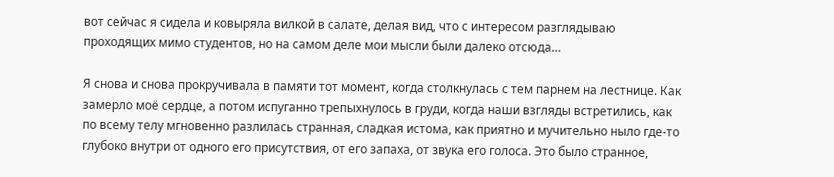вот сейчас я сидела и ковыряла вилкой в салате, делая вид, что с интересом разглядываю проходящих мимо студентов, но на самом деле мои мысли были далеко отсюда…

Я снова и снова прокручивала в памяти тот момент, когда столкнулась с тем парнем на лестнице. Как замерло моё сердце, а потом испуганно трепыхнулось в груди, когда наши взгляды встретились, как по всему телу мгновенно разлилась странная, сладкая истома, как приятно и мучительно ныло где-то глубоко внутри от одного его присутствия, от его запаха, от звука его голоса. Это было странное,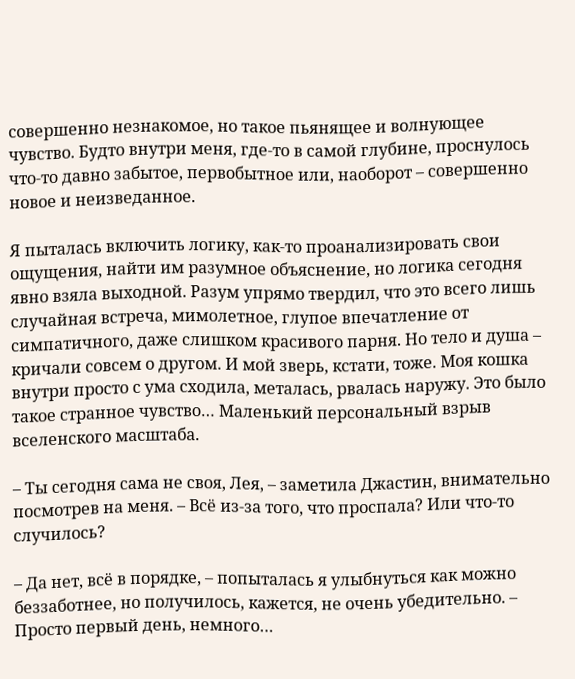совершенно незнакомое, но такое пьянящее и волнующее чувство. Будто внутри меня, где-то в самой глубине, проснулось что-то давно забытое, первобытное или, наоборот – совершенно новое и неизведанное.

Я пыталась включить логику, как-то проанализировать свои ощущения, найти им разумное объяснение, но логика сегодня явно взяла выходной. Разум упрямо твердил, что это всего лишь случайная встреча, мимолетное, глупое впечатление от симпатичного, даже слишком красивого парня. Но тело и душа – кричали совсем о другом. И мой зверь, кстати, тоже. Моя кошка внутри просто с ума сходила, металась, рвалась наружу. Это было такое странное чувство… Маленький персональный взрыв вселенского масштаба.

– Ты сегодня сама не своя, Лея, – заметила Джастин, внимательно посмотрев на меня. – Всё из-за того, что проспала? Или что-то случилось?

– Да нет, всё в порядке, – попыталась я улыбнуться как можно беззаботнее, но получилось, кажется, не очень убедительно. – Просто первый день, немного…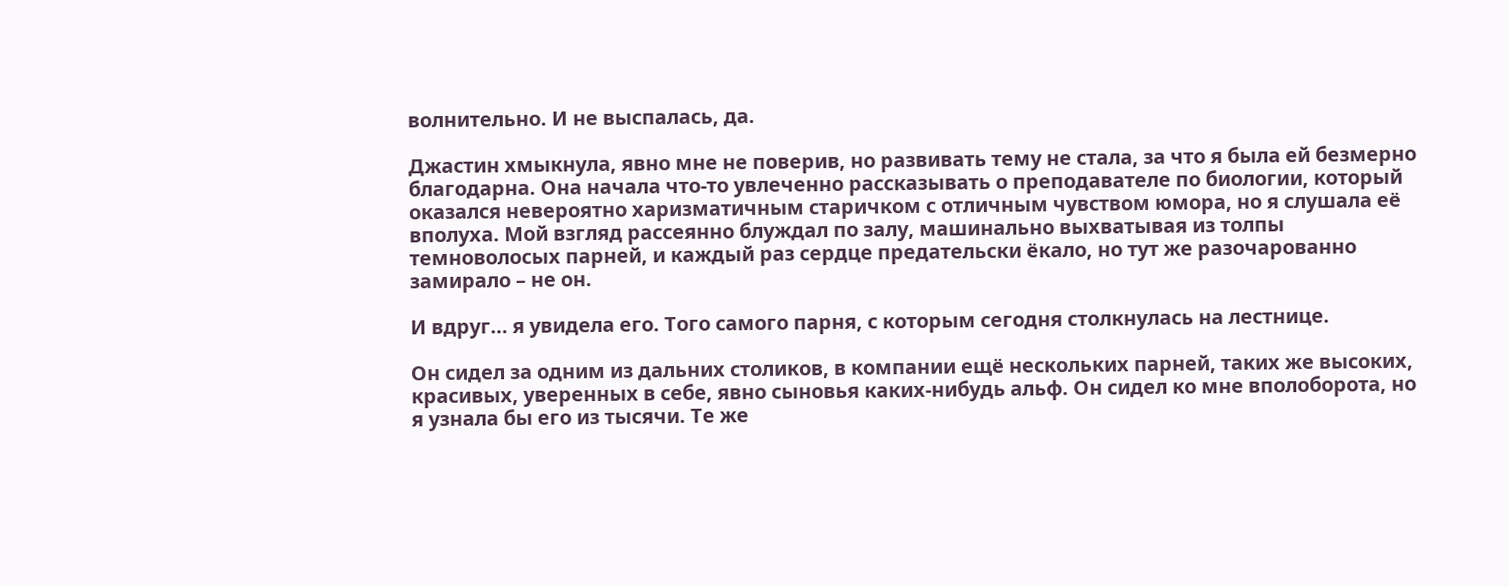волнительно. И не выспалась, да.

Джастин хмыкнула, явно мне не поверив, но развивать тему не стала, за что я была ей безмерно благодарна. Она начала что-то увлеченно рассказывать о преподавателе по биологии, который оказался невероятно харизматичным старичком с отличным чувством юмора, но я слушала её вполуха. Мой взгляд рассеянно блуждал по залу, машинально выхватывая из толпы темноволосых парней, и каждый раз сердце предательски ёкало, но тут же разочарованно замирало – не он.

И вдруг… я увидела его. Того самого парня, с которым сегодня столкнулась на лестнице.

Он сидел за одним из дальних столиков, в компании ещё нескольких парней, таких же высоких, красивых, уверенных в себе, явно сыновья каких-нибудь альф. Он сидел ко мне вполоборота, но я узнала бы его из тысячи. Те же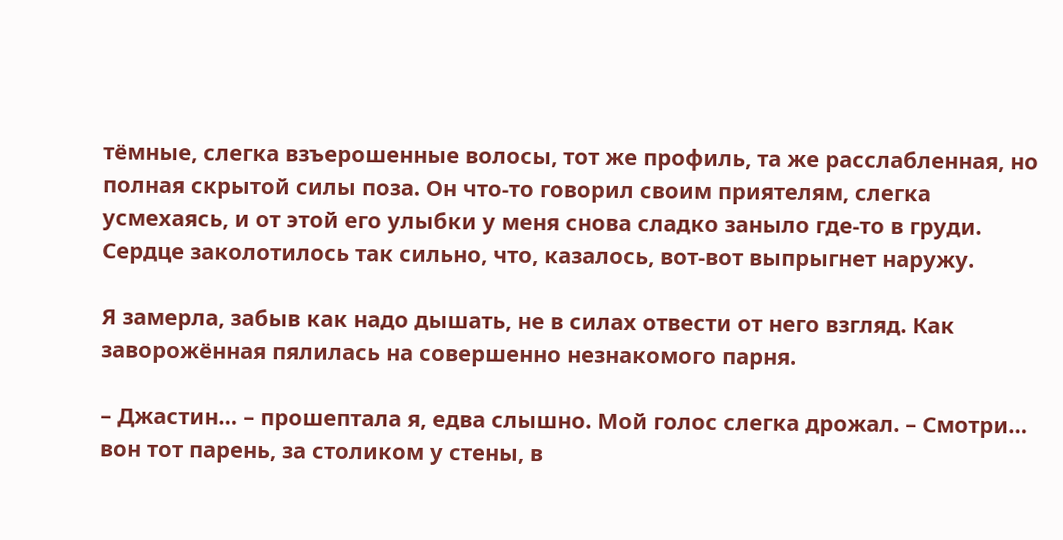тёмные, слегка взъерошенные волосы, тот же профиль, та же расслабленная, но полная скрытой силы поза. Он что-то говорил своим приятелям, слегка усмехаясь, и от этой его улыбки у меня снова сладко заныло где-то в груди. Сердце заколотилось так сильно, что, казалось, вот-вот выпрыгнет наружу.

Я замерла, забыв как надо дышать, не в силах отвести от него взгляд. Как заворожённая пялилась на совершенно незнакомого парня.

– Джастин… – прошептала я, едва слышно. Мой голос слегка дрожал. – Смотри… вон тот парень, за столиком у стены, в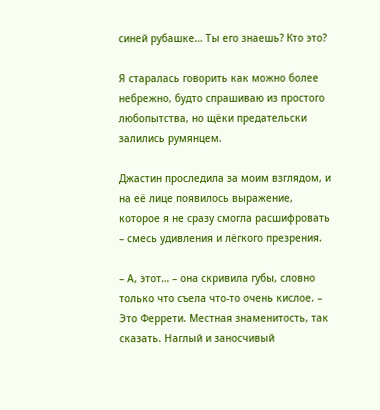синей рубашке… Ты его знаешь? Кто это?

Я старалась говорить как можно более небрежно, будто спрашиваю из простого любопытства, но щёки предательски залились румянцем.

Джастин проследила за моим взглядом, и на её лице появилось выражение, которое я не сразу смогла расшифровать – смесь удивления и лёгкого презрения.

– А, этот… – она скривила губы, словно только что съела что-то очень кислое. – Это Феррети. Местная знаменитость, так сказать. Наглый и заносчивый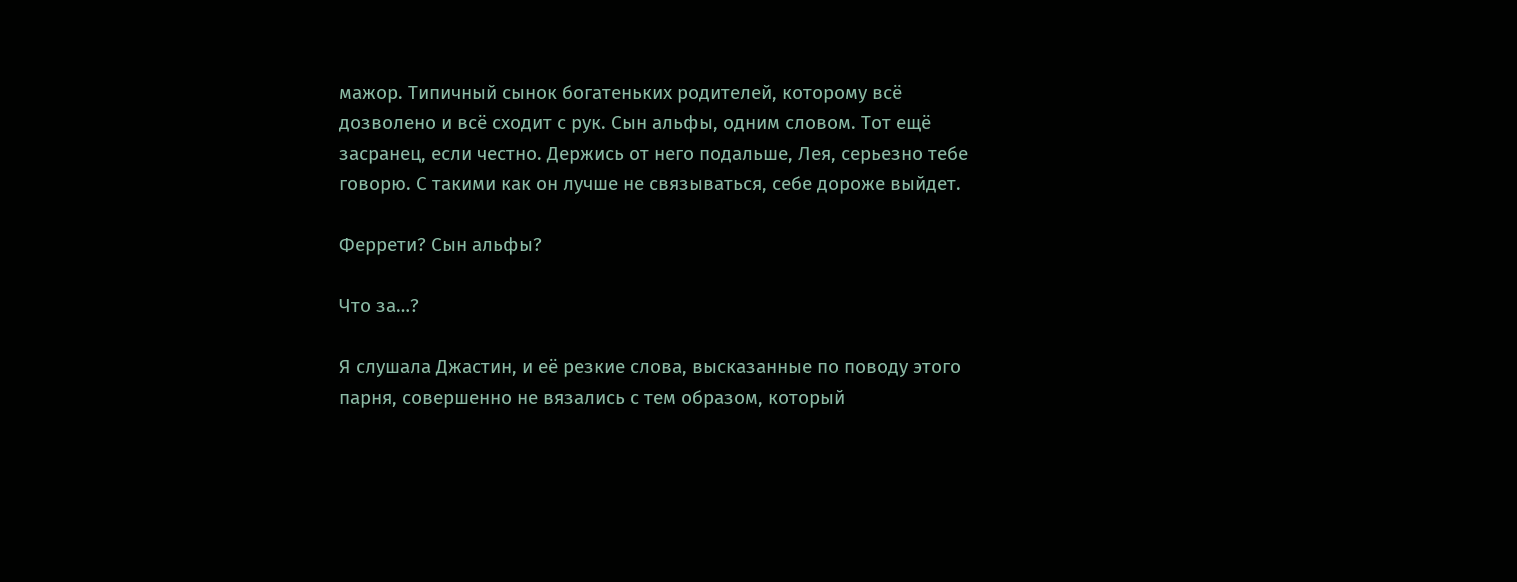мажор. Типичный сынок богатеньких родителей, которому всё дозволено и всё сходит с рук. Сын альфы, одним словом. Тот ещё засранец, если честно. Держись от него подальше, Лея, серьезно тебе говорю. С такими как он лучше не связываться, себе дороже выйдет.

Феррети? Сын альфы?

Что за…?

Я слушала Джастин, и её резкие слова, высказанные по поводу этого парня, совершенно не вязались с тем образом, который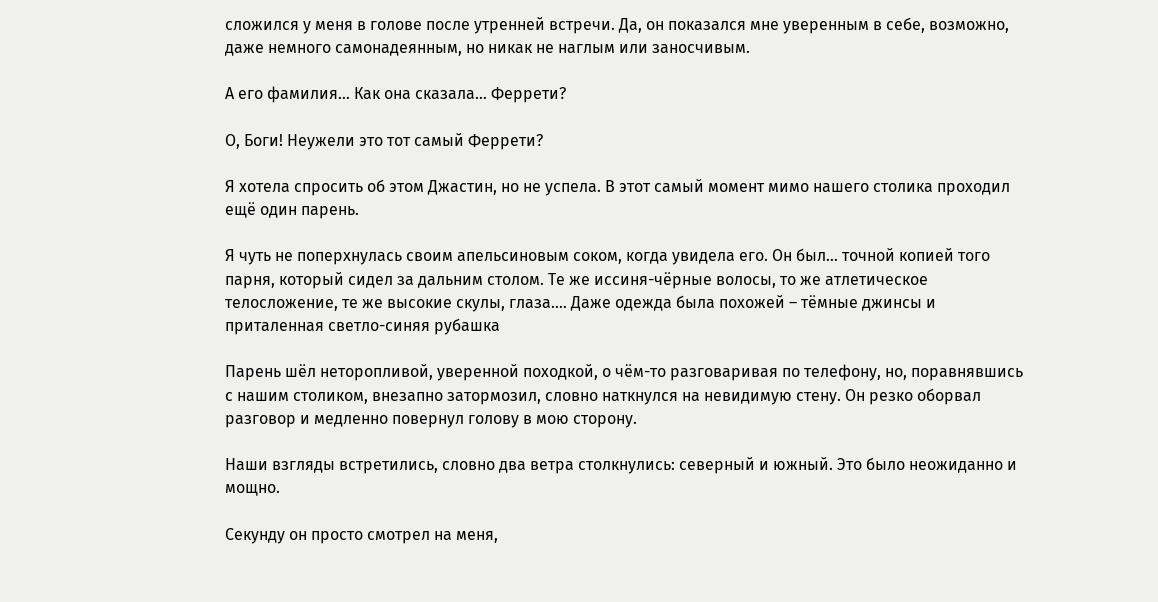сложился у меня в голове после утренней встречи. Да, он показался мне уверенным в себе, возможно, даже немного самонадеянным, но никак не наглым или заносчивым.

А его фамилия… Как она сказала… Феррети?

О, Боги! Неужели это тот самый Феррети?

Я хотела спросить об этом Джастин, но не успела. В этот самый момент мимо нашего столика проходил ещё один парень.

Я чуть не поперхнулась своим апельсиновым соком, когда увидела его. Он был… точной копией того парня, который сидел за дальним столом. Те же иссиня-чёрные волосы, то же атлетическое телосложение, те же высокие скулы, глаза.... Даже одежда была похожей – тёмные джинсы и приталенная светло-синяя рубашка

Парень шёл неторопливой, уверенной походкой, о чём-то разговаривая по телефону, но, поравнявшись с нашим столиком, внезапно затормозил, словно наткнулся на невидимую стену. Он резко оборвал разговор и медленно повернул голову в мою сторону.

Наши взгляды встретились, словно два ветра столкнулись: северный и южный. Это было неожиданно и мощно.

Секунду он просто смотрел на меня,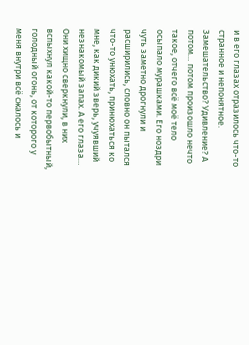и в его глазах отразилось что-то странное и непонятное. Замешательство? Удивление? А потом… потом произошло нечто такое, отчего всё моё тело осыпало мурашками. Его ноздри чуть заметно дрогнули и расширились, словно он пытался что-то унюхать, принюхаться ко мне, как дикий зверь, учуявший незнакомый запах. А его глаза… Они хищно сверкнули, в них вспыхнул какой-то первобытный, голодный огонь, от которого у меня внутри всё сжалось и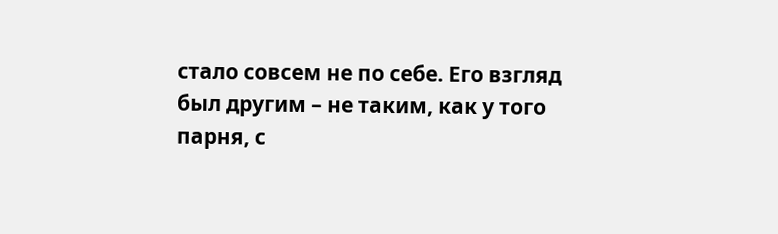стало совсем не по себе. Его взгляд был другим – не таким, как у того парня, с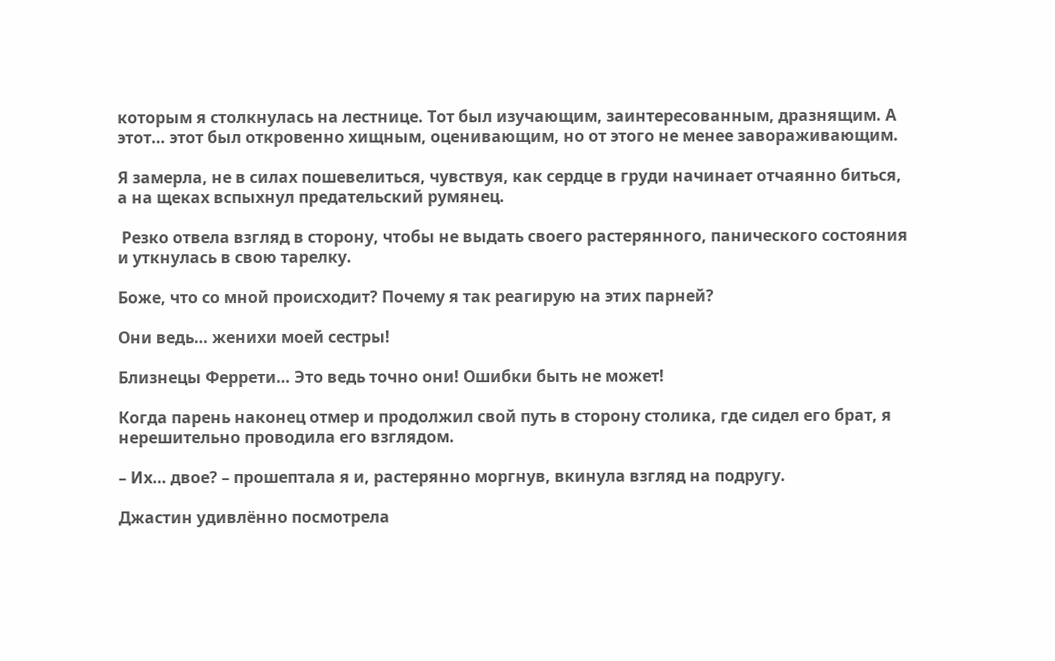которым я столкнулась на лестнице. Тот был изучающим, заинтересованным, дразнящим. А этот… этот был откровенно хищным, оценивающим, но от этого не менее завораживающим.

Я замерла, не в силах пошевелиться, чувствуя, как сердце в груди начинает отчаянно биться, а на щеках вспыхнул предательский румянец.

 Резко отвела взгляд в сторону, чтобы не выдать своего растерянного, панического состояния и уткнулась в свою тарелку.

Боже, что со мной происходит? Почему я так реагирую на этих парней?

Они ведь… женихи моей сестры!

Близнецы Феррети… Это ведь точно они! Ошибки быть не может!

Когда парень наконец отмер и продолжил свой путь в сторону столика, где сидел его брат, я нерешительно проводила его взглядом.

– Их… двое? – прошептала я и, растерянно моргнув, вкинула взгляд на подругу.

Джастин удивлённо посмотрела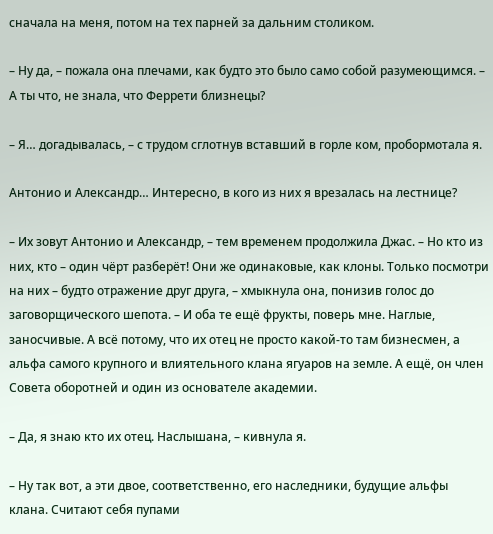сначала на меня, потом на тех парней за дальним столиком.

– Ну да, – пожала она плечами, как будто это было само собой разумеющимся. – А ты что, не знала, что Феррети близнецы?

– Я… догадывалась, – с трудом сглотнув вставший в горле ком, пробормотала я.

Антонио и Александр… Интересно, в кого из них я врезалась на лестнице?

– Их зовут Антонио и Александр, – тем временем продолжила Джас. – Но кто из них, кто – один чёрт разберёт! Они же одинаковые, как клоны. Только посмотри на них – будто отражение друг друга, – хмыкнула она, понизив голос до заговорщического шепота. – И оба те ещё фрукты, поверь мне. Наглые, заносчивые. А всё потому, что их отец не просто какой-то там бизнесмен, а альфа самого крупного и влиятельного клана ягуаров на земле. А ещё, он член Совета оборотней и один из основателе академии.

– Да, я знаю кто их отец. Наслышана, – кивнула я.

– Ну так вот, а эти двое, соответственно, его наследники, будущие альфы клана. Считают себя пупами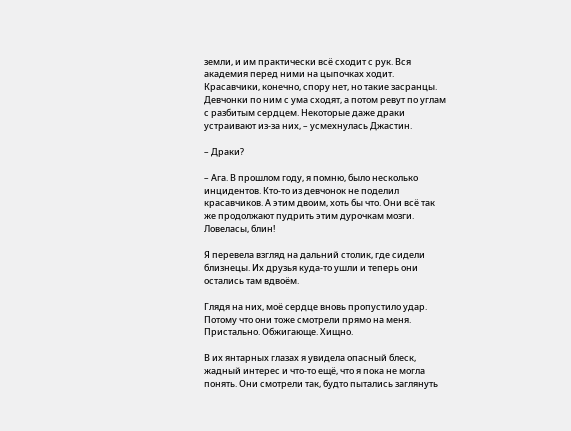земли, и им практически всё сходит с рук. Вся академия перед ними на цыпочках ходит. Красавчики, конечно, спору нет, но такие засранцы. Девчонки по ним с ума сходят, а потом ревут по углам с разбитым сердцем. Некоторые даже драки устраивают из-за них, – усмехнулась Джастин.

– Драки?

– Ага. В прошлом году, я помню, было несколько инцидентов. Кто-то из девчонок не поделил красавчиков. А этим двоим, хоть бы что. Они всё так же продолжают пудрить этим дурочкам мозги. Ловеласы, блин!

Я перевела взгляд на дальний столик, где сидели близнецы. Их друзья куда-то ушли и теперь они остались там вдвоём.

Глядя на них, моё сердце вновь пропустило удар. Потому что они тоже смотрели прямо на меня. Пристально. Обжигающе. Хищно.

В их янтарных глазах я увидела опасный блеск, жадный интерес и что-то ещё, что я пока не могла понять. Они смотрели так, будто пытались заглянуть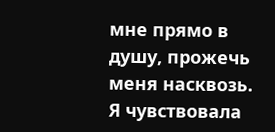мне прямо в душу, прожечь меня насквозь. Я чувствовала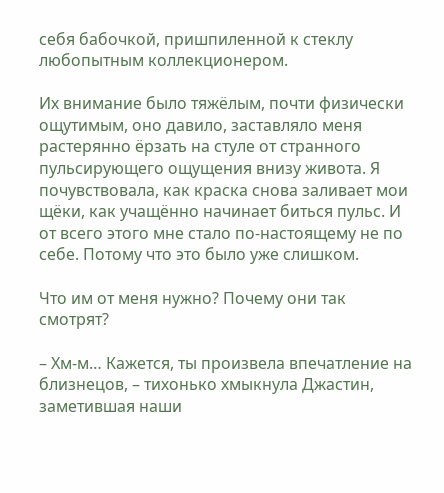себя бабочкой, пришпиленной к стеклу любопытным коллекционером.

Их внимание было тяжёлым, почти физически ощутимым, оно давило, заставляло меня растерянно ёрзать на стуле от странного пульсирующего ощущения внизу живота. Я почувствовала, как краска снова заливает мои щёки, как учащённо начинает биться пульс. И от всего этого мне стало по-настоящему не по себе. Потому что это было уже слишком.

Что им от меня нужно? Почему они так смотрят?

– Хм-м… Кажется, ты произвела впечатление на близнецов, – тихонько хмыкнула Джастин, заметившая наши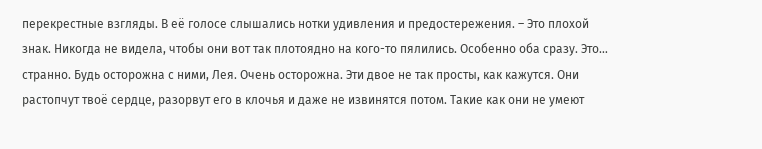перекрестные взгляды. В её голосе слышались нотки удивления и предостережения. – Это плохой знак. Никогда не видела, чтобы они вот так плотоядно на кого-то пялились. Особенно оба сразу. Это… странно. Будь осторожна с ними, Лея. Очень осторожна. Эти двое не так просты, как кажутся. Они растопчут твоё сердце, разорвут его в клочья и даже не извинятся потом. Такие как они не умеют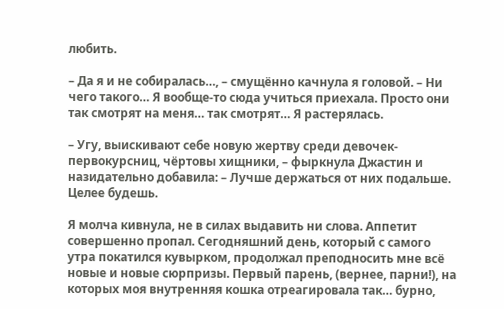любить.

– Да я и не собиралась…, – смущённо качнула я головой. – Ни чего такого… Я вообще-то сюда учиться приехала. Просто они так смотрят на меня… так смотрят… Я растерялась.

– Угу, выискивают себе новую жертву среди девочек-первокурсниц, чёртовы хищники, – фыркнула Джастин и назидательно добавила: – Лучше держаться от них подальше. Целее будешь.

Я молча кивнула, не в силах выдавить ни слова. Аппетит совершенно пропал. Сегодняшний день, который с самого утра покатился кувырком, продолжал преподносить мне всё новые и новые сюрпризы. Первый парень, (вернее, парни!), на которых моя внутренняя кошка отреагировала так… бурно,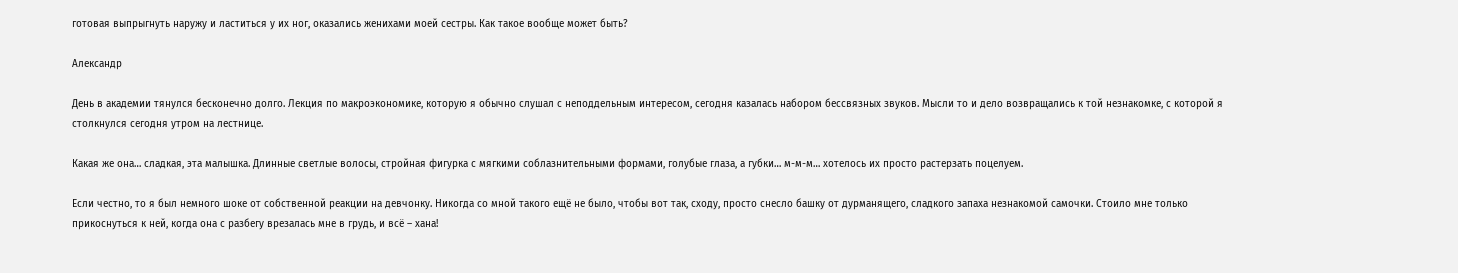готовая выпрыгнуть наружу и ластиться у их ног, оказались женихами моей сестры. Как такое вообще может быть?

Александр

День в академии тянулся бесконечно долго. Лекция по макроэкономике, которую я обычно слушал с неподдельным интересом, сегодня казалась набором бессвязных звуков. Мысли то и дело возвращались к той незнакомке, с которой я столкнулся сегодня утром на лестнице.

Какая же она… сладкая, эта малышка. Длинные светлые волосы, стройная фигурка с мягкими соблазнительными формами, голубые глаза, а губки… м-м-м… хотелось их просто растерзать поцелуем.

Если честно, то я был немного шоке от собственной реакции на девчонку. Никогда со мной такого ещё не было, чтобы вот так, сходу, просто снесло башку от дурманящего, сладкого запаха незнакомой самочки. Стоило мне только прикоснуться к ней, когда она с разбегу врезалась мне в грудь, и всё – хана!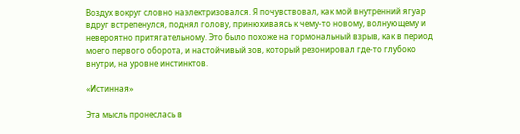Воздух вокруг словно наэлектризовался. Я почувствовал, как мой внутренний ягуар вдруг встрепенулся, поднял голову, принюхиваясь к чему-то новому, волнующему и невероятно притягательному. Это было похоже на гормональный взрыв, как в период моего первого оборота, и настойчивый зов, который резонировал где-то глубоко внутри, на уровне инстинктов.

«Истинная»

Эта мысль пронеслась в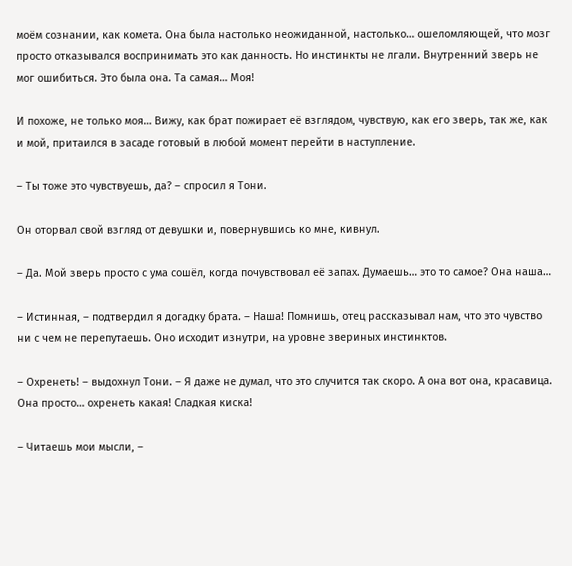моём сознании, как комета. Она была настолько неожиданной, настолько… ошеломляющей, что мозг просто отказывался воспринимать это как данность. Но инстинкты не лгали. Внутренний зверь не мог ошибиться. Это была она. Та самая… Моя!

И похоже, не только моя… Вижу, как брат пожирает её взглядом, чувствую, как его зверь, так же, как и мой, притаился в засаде готовый в любой момент перейти в наступление.

– Ты тоже это чувствуешь, да? – спросил я Тони.

Он оторвал свой взгляд от девушки и, повернувшись ко мне, кивнул.

– Да. Мой зверь просто с ума сошёл, когда почувствовал её запах. Думаешь… это то самое? Она наша…

– Истинная, – подтвердил я догадку брата. – Наша! Помнишь, отец рассказывал нам, что это чувство ни с чем не перепутаешь. Оно исходит изнутри, на уровне звериных инстинктов.

– Охренеть! – выдохнул Тони. – Я даже не думал, что это случится так скоро. А она вот она, красавица. Она просто… охренеть какая! Сладкая киска!

– Читаешь мои мысли, –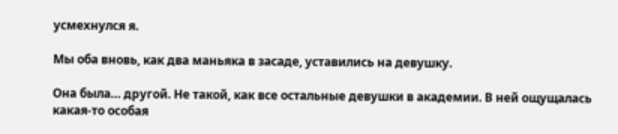усмехнулся я.

Мы оба вновь, как два маньяка в засаде, уставились на девушку.

Она была… другой. Не такой, как все остальные девушки в академии. В ней ощущалась какая-то особая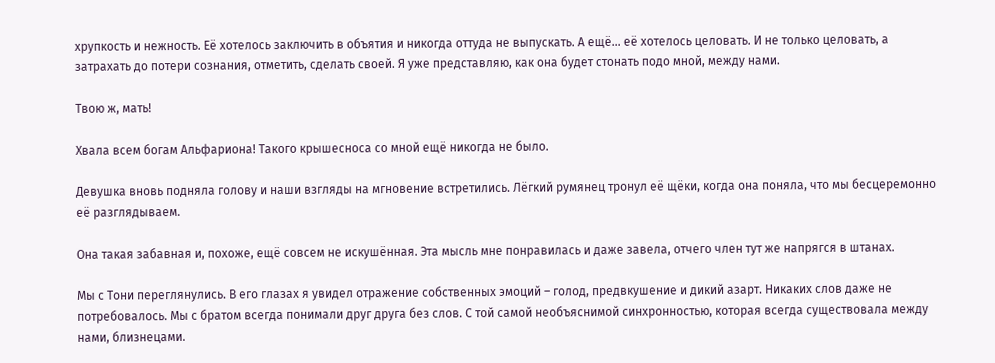хрупкость и нежность. Её хотелось заключить в объятия и никогда оттуда не выпускать. А ещё… её хотелось целовать. И не только целовать, а затрахать до потери сознания, отметить, сделать своей. Я уже представляю, как она будет стонать подо мной, между нами.

Твою ж, мать!

Хвала всем богам Альфариона! Такого крышесноса со мной ещё никогда не было.

Девушка вновь подняла голову и наши взгляды на мгновение встретились. Лёгкий румянец тронул её щёки, когда она поняла, что мы бесцеремонно её разглядываем.

Она такая забавная и, похоже, ещё совсем не искушённая. Эта мысль мне понравилась и даже завела, отчего член тут же напрягся в штанах.

Мы с Тони переглянулись. В его глазах я увидел отражение собственных эмоций – голод, предвкушение и дикий азарт. Никаких слов даже не потребовалось. Мы с братом всегда понимали друг друга без слов. С той самой необъяснимой синхронностью, которая всегда существовала между нами, близнецами.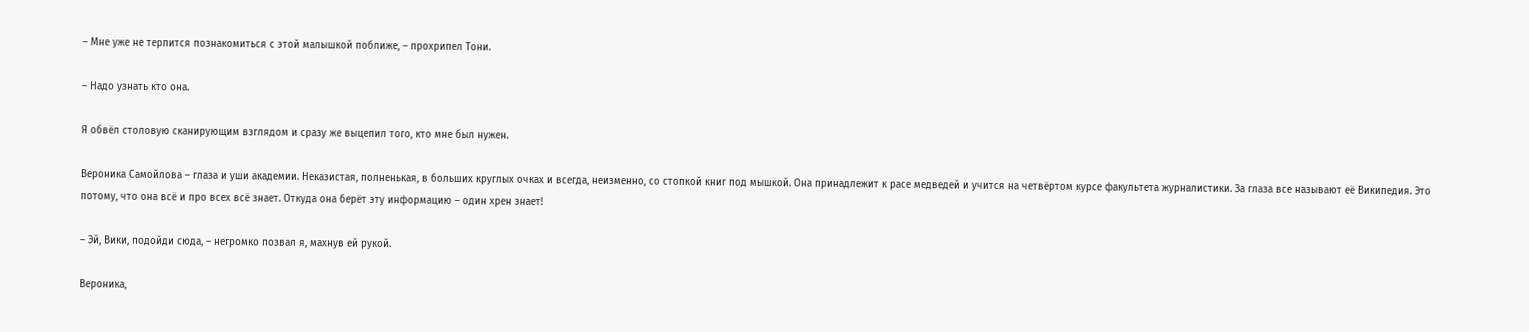– Мне уже не терпится познакомиться с этой малышкой поближе, – прохрипел Тони.

– Надо узнать кто она.

Я обвёл столовую сканирующим взглядом и сразу же выцепил того, кто мне был нужен.

Вероника Самойлова – глаза и уши академии. Неказистая, полненькая, в больших круглых очках и всегда, неизменно, со стопкой книг под мышкой. Она принадлежит к расе медведей и учится на четвёртом курсе факультета журналистики. За глаза все называют её Википедия. Это потому, что она всё и про всех всё знает. Откуда она берёт эту информацию – один хрен знает!

– Эй, Вики, подойди сюда, – негромко позвал я, махнув ей рукой.

Вероника,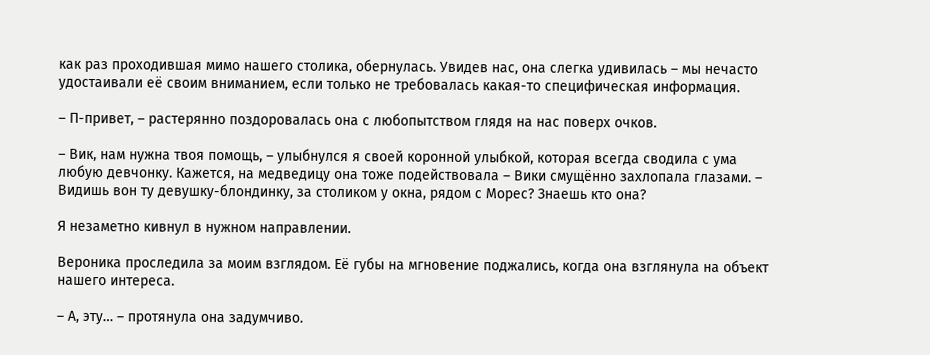как раз проходившая мимо нашего столика, обернулась. Увидев нас, она слегка удивилась – мы нечасто удостаивали её своим вниманием, если только не требовалась какая-то специфическая информация.

– П-привет, – растерянно поздоровалась она с любопытством глядя на нас поверх очков.

– Вик, нам нужна твоя помощь, – улыбнулся я своей коронной улыбкой, которая всегда сводила с ума любую девчонку. Кажется, на медведицу она тоже подействовала – Вики смущённо захлопала глазами. – Видишь вон ту девушку-блондинку, за столиком у окна, рядом с Морес? Знаешь кто она?

Я незаметно кивнул в нужном направлении.

Вероника проследила за моим взглядом. Её губы на мгновение поджались, когда она взглянула на объект нашего интереса.

– А, эту… – протянула она задумчиво.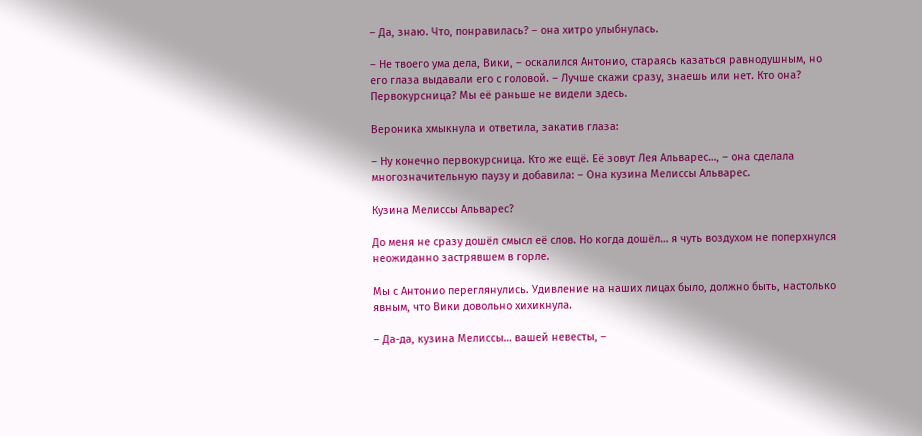– Да, знаю. Что, понравилась? – она хитро улыбнулась.

– Не твоего ума дела, Вики, – оскалился Антонио, стараясь казаться равнодушным, но его глаза выдавали его с головой. – Лучше скажи сразу, знаешь или нет. Кто она? Первокурсница? Мы её раньше не видели здесь.

Вероника хмыкнула и ответила, закатив глаза:

– Ну конечно первокурсница. Кто же ещё. Её зовут Лея Альварес…, – она сделала многозначительную паузу и добавила: – Она кузина Мелиссы Альварес.

Кузина Мелиссы Альварес?

До меня не сразу дошёл смысл её слов. Но когда дошёл… я чуть воздухом не поперхнулся неожиданно застрявшем в горле.

Мы с Антонио переглянулись. Удивление на наших лицах было, должно быть, настолько явным, что Вики довольно хихикнула.

– Да-да, кузина Мелиссы… вашей невесты, –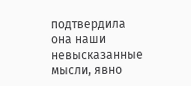подтвердила она наши невысказанные мысли, явно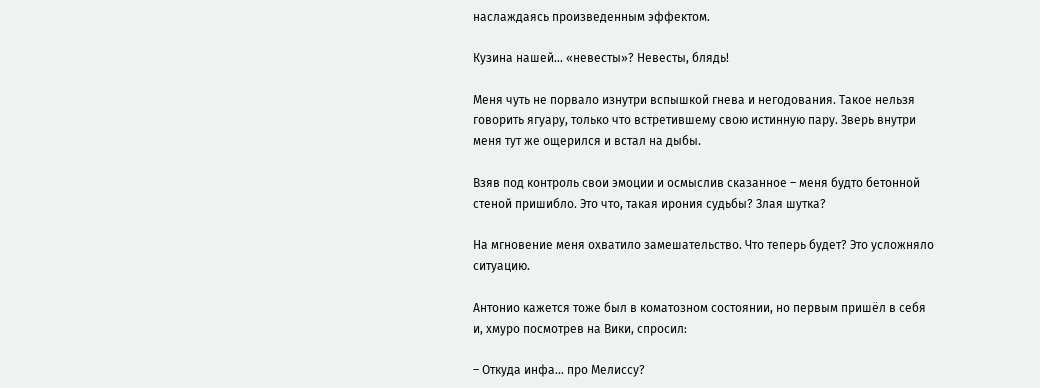наслаждаясь произведенным эффектом.

Кузина нашей… «невесты»? Невесты, блядь!

Меня чуть не порвало изнутри вспышкой гнева и негодования. Такое нельзя говорить ягуару, только что встретившему свою истинную пару. Зверь внутри меня тут же ощерился и встал на дыбы.

Взяв под контроль свои эмоции и осмыслив сказанное – меня будто бетонной стеной пришибло. Это что, такая ирония судьбы? Злая шутка?

На мгновение меня охватило замешательство. Что теперь будет? Это усложняло ситуацию.

Антонио кажется тоже был в коматозном состоянии, но первым пришёл в себя и, хмуро посмотрев на Вики, спросил:

– Откуда инфа… про Мелиссу?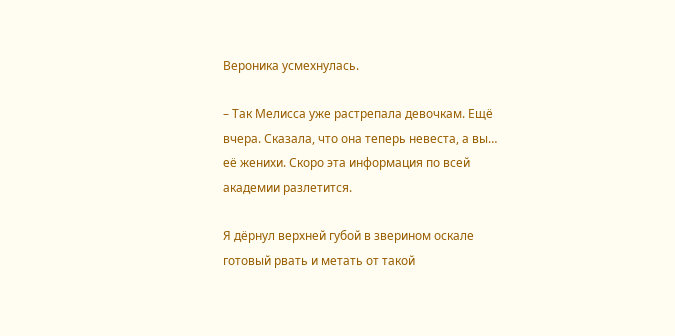Вероника усмехнулась.

– Так Мелисса уже растрепала девочкам. Ещё вчера. Сказала, что она теперь невеста, а вы… её женихи. Скоро эта информация по всей академии разлетится.

Я дёрнул верхней губой в зверином оскале готовый рвать и метать от такой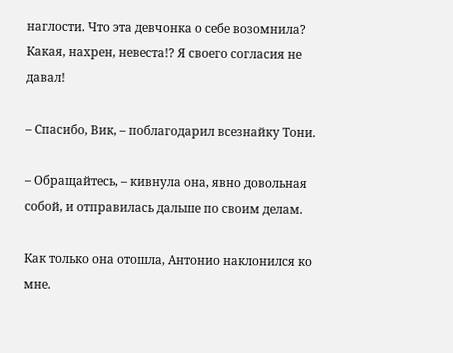наглости. Что эта девчонка о себе возомнила?  Какая, нахрен, невеста!? Я своего согласия не давал!

– Спасибо, Вик, – поблагодарил всезнайку Тони.

– Обращайтесь, – кивнула она, явно довольная собой, и отправилась дальше по своим делам.

Как только она отошла, Антонио наклонился ко мне.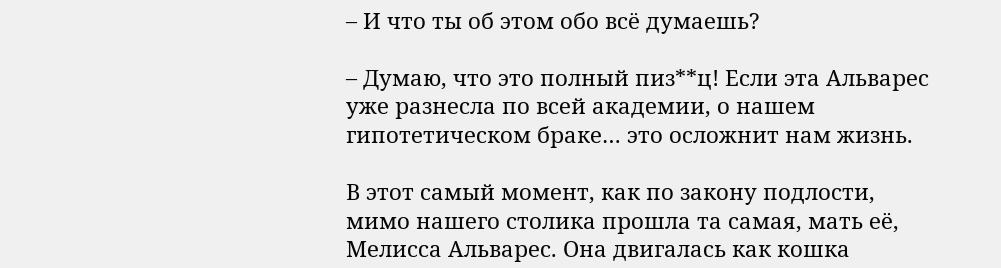– И что ты об этом обо всё думаешь?

– Думаю, что это полный пиз**ц! Если эта Альварес уже разнесла по всей академии, о нашем гипотетическом браке… это осложнит нам жизнь.

В этот самый момент, как по закону подлости, мимо нашего столика прошла та самая, мать её, Мелисса Альварес. Она двигалась как кошка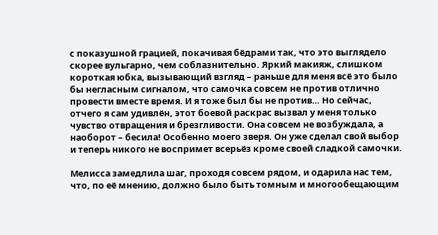с показушной грацией, покачивая бёдрами так, что это выглядело скорее вульгарно, чем соблазнительно. Яркий макияж, слишком короткая юбка, вызывающий взгляд – раньше для меня всё это было бы негласным сигналом, что самочка совсем не против отлично провести вместе время. И я тоже был бы не против… Но сейчас, отчего я сам удивлён, этот боевой раскрас вызвал у меня только чувство отвращения и брезгливости. Она совсем не возбуждала, а наоборот – бесила! Особенно моего зверя. Он уже сделал свой выбор и теперь никого не воспримет всерьёз кроме своей сладкой самочки.

Мелисса замедлила шаг, проходя совсем рядом, и одарила нас тем, что, по её мнению, должно было быть томным и многообещающим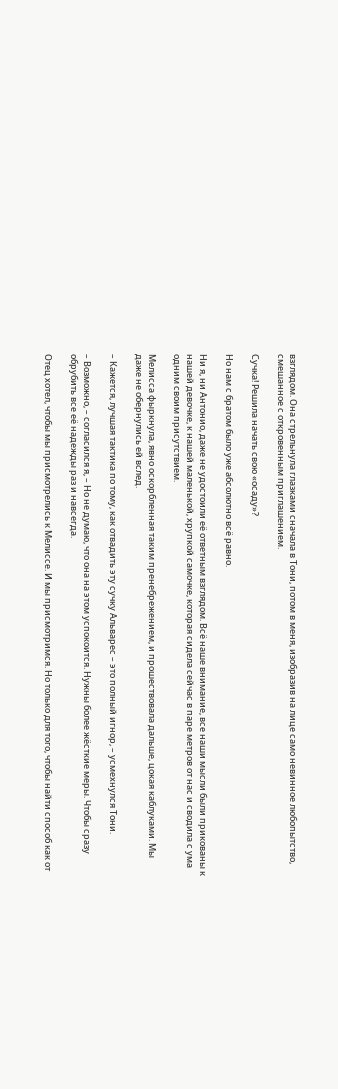взглядом. Она стрельнула глазками сначала в Тони, потом в меня, изобразив на лице само невинное любопытство, смешанное с откровенным приглашением.

Сучка! Решила начать свою «осаду»?

Но нам с братом было уже абсолютно всё равно.

Ни я, ни Антонио, даже не удостоили её ответным взглядом. Всё наше внимание, все наши мысли были прикованы к нашей девочке, к нашей маленькой, хрупкой самочке, которая сидела сейчас в паре метров от нас и сводила с ума одним своим присутствием.

Мелисса фыркнула, явно оскорбленная таким пренебрежением, и прошествовала дальше, цокая каблуками. Мы даже не обернулись ей вслед.

– Кажется, лучшая тактика по тому, как отвадить эту сучку Альварес – это полный игнор, – усмехнулся Тони.

– Возможно, – согласился я, – Но не думаю, что она на этом успокоится. Нужны более жёсткие меры. Чтобы сразу обрубить все её надежды раз и навсегда.

Отец хотел, чтобы мы присмотрелись к Мелиссе. И мы присмотримся. Но только для того, чтобы найти способ как от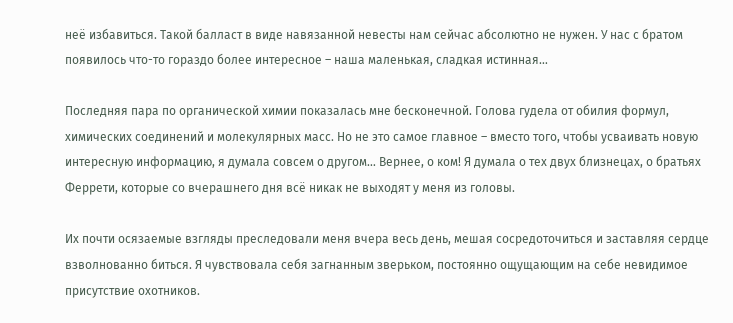неё избавиться. Такой балласт в виде навязанной невесты нам сейчас абсолютно не нужен. У нас с братом появилось что-то гораздо более интересное – наша маленькая, сладкая истинная…

Последняя пара по органической химии показалась мне бесконечной. Голова гудела от обилия формул, химических соединений и молекулярных масс. Но не это самое главное – вместо того, чтобы усваивать новую интересную информацию, я думала совсем о другом… Вернее, о ком! Я думала о тех двух близнецах, о братьях Феррети, которые со вчерашнего дня всё никак не выходят у меня из головы.

Их почти осязаемые взгляды преследовали меня вчера весь день, мешая сосредоточиться и заставляя сердце взволнованно биться. Я чувствовала себя загнанным зверьком, постоянно ощущающим на себе невидимое присутствие охотников.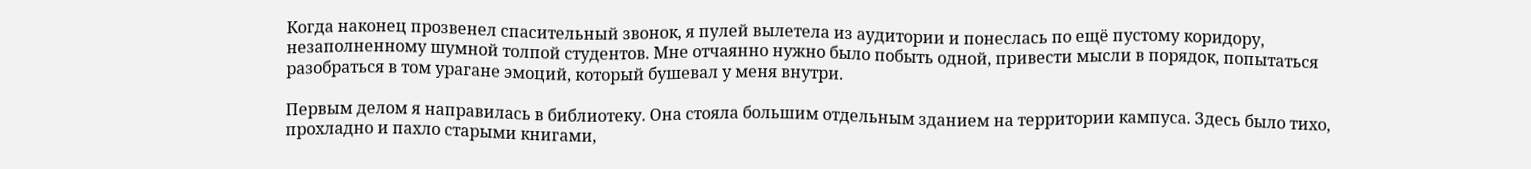Когда наконец прозвенел спасительный звонок, я пулей вылетела из аудитории и понеслась по ещё пустому коридору, незаполненному шумной толпой студентов. Мне отчаянно нужно было побыть одной, привести мысли в порядок, попытаться разобраться в том урагане эмоций, который бушевал у меня внутри.

Первым делом я направилась в библиотеку. Она стояла большим отдельным зданием на территории кампуса. Здесь было тихо, прохладно и пахло старыми книгами,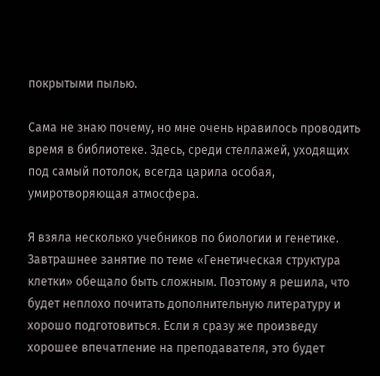покрытыми пылью.

Сама не знаю почему, но мне очень нравилось проводить время в библиотеке. Здесь, среди стеллажей, уходящих под самый потолок, всегда царила особая, умиротворяющая атмосфера.

Я взяла несколько учебников по биологии и генетике. Завтрашнее занятие по теме «Генетическая структура клетки» обещало быть сложным. Поэтому я решила, что будет неплохо почитать дополнительную литературу и хорошо подготовиться. Если я сразу же произведу хорошее впечатление на преподавателя, это будет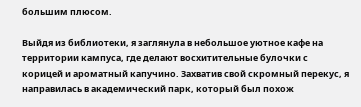большим плюсом.

Выйдя из библиотеки, я заглянула в небольшое уютное кафе на территории кампуса, где делают восхитительные булочки с корицей и ароматный капучино. Захватив свой скромный перекус, я направилась в академический парк, который был похож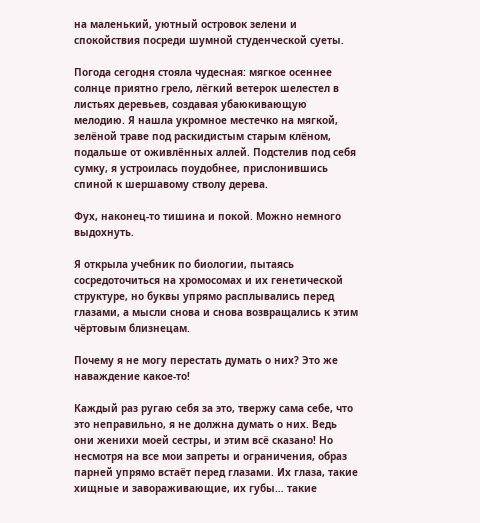на маленький, уютный островок зелени и спокойствия посреди шумной студенческой суеты.

Погода сегодня стояла чудесная: мягкое осеннее солнце приятно грело, лёгкий ветерок шелестел в листьях деревьев, создавая убаюкивающую мелодию. Я нашла укромное местечко на мягкой, зелёной траве под раскидистым старым клёном, подальше от оживлённых аллей. Подстелив под себя сумку, я устроилась поудобнее, прислонившись спиной к шершавому стволу дерева.

Фух, наконец-то тишина и покой. Можно немного выдохнуть.

Я открыла учебник по биологии, пытаясь сосредоточиться на хромосомах и их генетической структуре, но буквы упрямо расплывались перед глазами, а мысли снова и снова возвращались к этим чёртовым близнецам.

Почему я не могу перестать думать о них? Это же наваждение какое-то!

Каждый раз ругаю себя за это, твержу сама себе, что это неправильно, я не должна думать о них. Ведь они женихи моей сестры, и этим всё сказано! Но несмотря на все мои запреты и ограничения, образ парней упрямо встаёт перед глазами. Их глаза, такие хищные и завораживающие, их губы… такие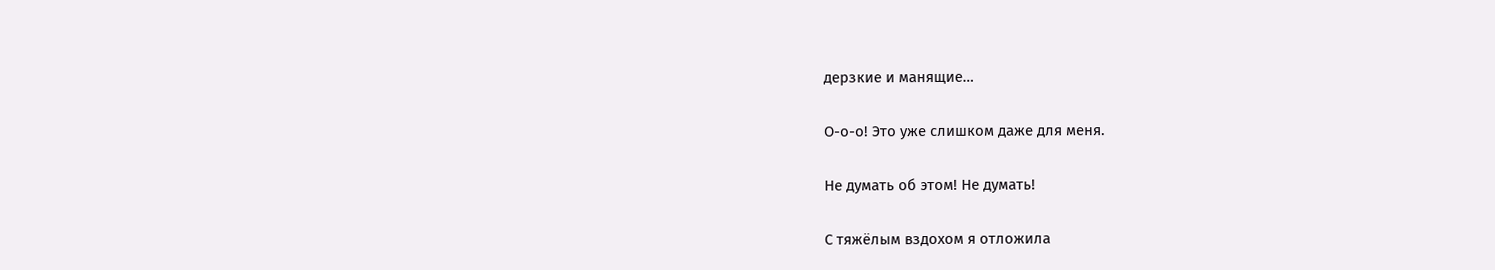дерзкие и манящие…

О-о-о! Это уже слишком даже для меня.

Не думать об этом! Не думать!

С тяжёлым вздохом я отложила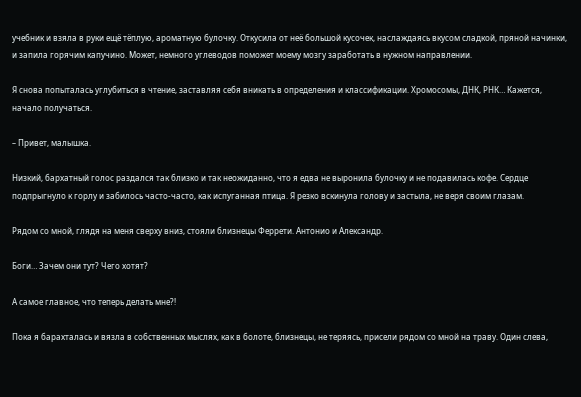учебник и взяла в руки ещё тёплую, ароматную булочку. Откусила от неё большой кусочек, наслаждаясь вкусом сладкой, пряной начинки, и запила горячим капучино. Может, немного углеводов поможет моему мозгу заработать в нужном направлении.

Я снова попыталась углубиться в чтение, заставляя себя вникать в определения и классификации. Хромосомы, ДНК, РНК… Кажется, начало получаться.

– Привет, малышка.

Низкий, бархатный голос раздался так близко и так неожиданно, что я едва не выронила булочку и не подавилась кофе. Сердце подпрыгнуло к горлу и забилось часто-часто, как испуганная птица. Я резко вскинула голову и застыла, не веря своим глазам.

Рядом со мной, глядя на меня сверху вниз, стояли близнецы Феррети. Антонио и Александр.

Боги… Зачем они тут? Чего хотят?

А самое главное, что теперь делать мне?!

Пока я барахталась и вязла в собственных мыслях, как в болоте, близнецы, не теряясь, присели рядом со мной на траву. Один слева,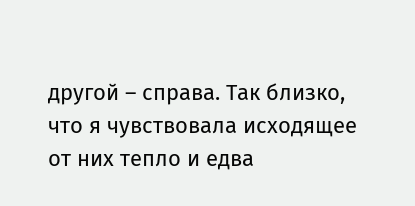другой – справа. Так близко, что я чувствовала исходящее от них тепло и едва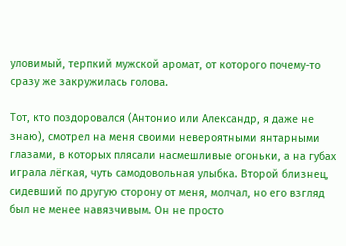уловимый, терпкий мужской аромат, от которого почему-то сразу же закружилась голова.

Тот, кто поздоровался (Антонио или Александр, я даже не знаю), смотрел на меня своими невероятными янтарными глазами, в которых плясали насмешливые огоньки, а на губах играла лёгкая, чуть самодовольная улыбка. Второй близнец, сидевший по другую сторону от меня, молчал, но его взгляд был не менее навязчивым. Он не просто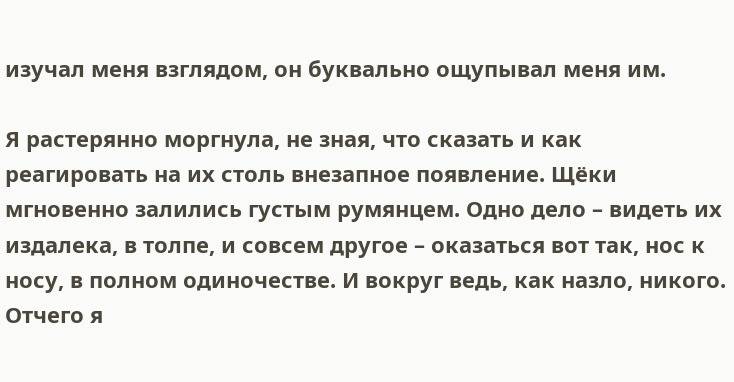изучал меня взглядом, он буквально ощупывал меня им.

Я растерянно моргнула, не зная, что сказать и как реагировать на их столь внезапное появление. Щёки мгновенно залились густым румянцем. Одно дело – видеть их издалека, в толпе, и совсем другое – оказаться вот так, нос к носу, в полном одиночестве. И вокруг ведь, как назло, никого. Отчего я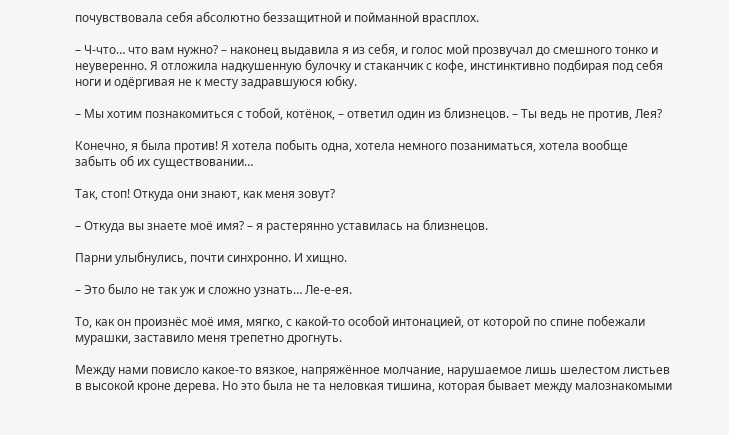почувствовала себя абсолютно беззащитной и пойманной врасплох.

– Ч-что… что вам нужно? – наконец выдавила я из себя, и голос мой прозвучал до смешного тонко и неуверенно. Я отложила надкушенную булочку и стаканчик с кофе, инстинктивно подбирая под себя ноги и одёргивая не к месту задравшуюся юбку.

– Мы хотим познакомиться с тобой, котёнок, – ответил один из близнецов. – Ты ведь не против, Лея?

Конечно, я была против! Я хотела побыть одна, хотела немного позаниматься, хотела вообще забыть об их существовании…

Так, стоп! Откуда они знают, как меня зовут?

– Откуда вы знаете моё имя? – я растерянно уставилась на близнецов.

Парни улыбнулись, почти синхронно. И хищно.

– Это было не так уж и сложно узнать… Ле-е-ея.

То, как он произнёс моё имя, мягко, с какой-то особой интонацией, от которой по спине побежали мурашки, заставило меня трепетно дрогнуть.

Между нами повисло какое-то вязкое, напряжённое молчание, нарушаемое лишь шелестом листьев в высокой кроне дерева. Но это была не та неловкая тишина, которая бывает между малознакомыми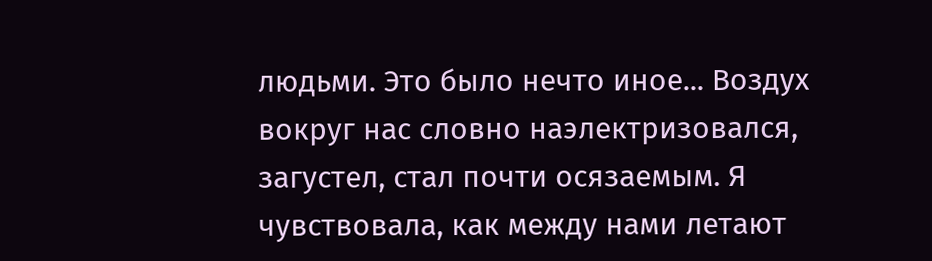людьми. Это было нечто иное... Воздух вокруг нас словно наэлектризовался, загустел, стал почти осязаемым. Я чувствовала, как между нами летают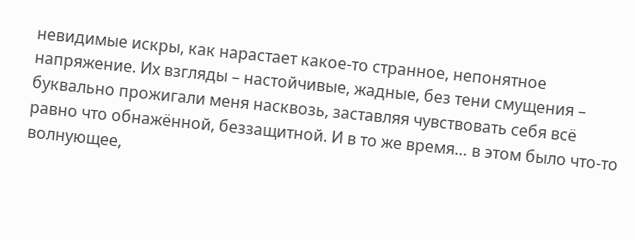невидимые искры, как нарастает какое-то странное, непонятное напряжение. Их взгляды – настойчивые, жадные, без тени смущения – буквально прожигали меня насквозь, заставляя чувствовать себя всё равно что обнажённой, беззащитной. И в то же время… в этом было что-то волнующее,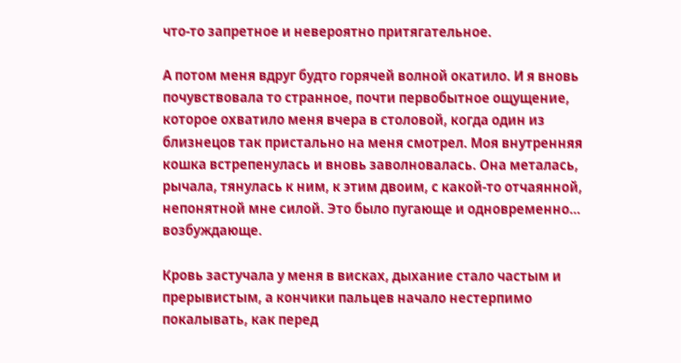что-то запретное и невероятно притягательное.

А потом меня вдруг будто горячей волной окатило. И я вновь почувствовала то странное, почти первобытное ощущение, которое охватило меня вчера в столовой, когда один из близнецов так пристально на меня смотрел. Моя внутренняя кошка встрепенулась и вновь заволновалась. Она металась, рычала, тянулась к ним, к этим двоим, с какой-то отчаянной, непонятной мне силой. Это было пугающе и одновременно… возбуждающе.

Кровь застучала у меня в висках, дыхание стало частым и прерывистым, а кончики пальцев начало нестерпимо покалывать, как перед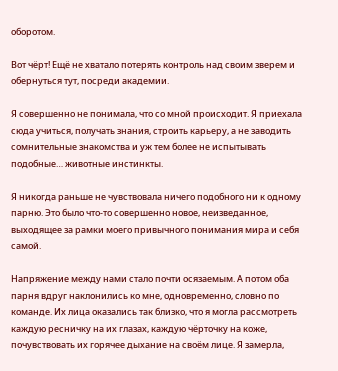оборотом.

Вот чёрт! Ещё не хватало потерять контроль над своим зверем и обернуться тут, посреди академии.

Я совершенно не понимала, что со мной происходит. Я приехала сюда учиться, получать знания, строить карьеру, а не заводить сомнительные знакомства и уж тем более не испытывать подобные… животные инстинкты.

Я никогда раньше не чувствовала ничего подобного ни к одному парню. Это было что-то совершенно новое, неизведанное, выходящее за рамки моего привычного понимания мира и себя самой.

Напряжение между нами стало почти осязаемым. А потом оба парня вдруг наклонились ко мне, одновременно, словно по команде. Их лица оказались так близко, что я могла рассмотреть каждую ресничку на их глазах, каждую чёрточку на коже, почувствовать их горячее дыхание на своём лице. Я замерла,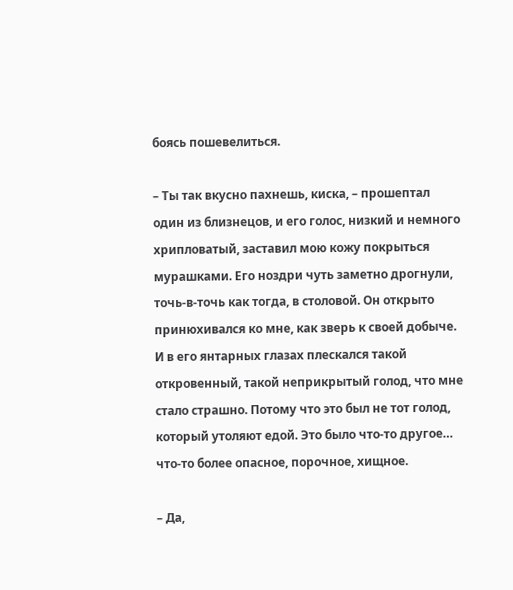боясь пошевелиться.

– Ты так вкусно пахнешь, киска, – прошептал один из близнецов, и его голос, низкий и немного хрипловатый, заставил мою кожу покрыться мурашками. Его ноздри чуть заметно дрогнули, точь-в-точь как тогда, в столовой. Он открыто принюхивался ко мне, как зверь к своей добыче. И в его янтарных глазах плескался такой откровенный, такой неприкрытый голод, что мне стало страшно. Потому что это был не тот голод, который утоляют едой. Это было что-то другое… что-то более опасное, порочное, хищное.

– Да,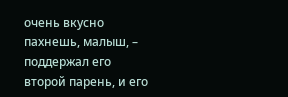очень вкусно пахнешь, малыш, – поддержал его второй парень, и его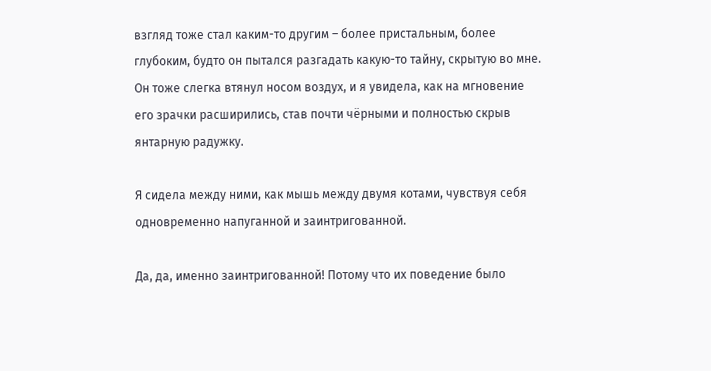взгляд тоже стал каким-то другим – более пристальным, более глубоким, будто он пытался разгадать какую-то тайну, скрытую во мне. Он тоже слегка втянул носом воздух, и я увидела, как на мгновение его зрачки расширились, став почти чёрными и полностью скрыв янтарную радужку.

Я сидела между ними, как мышь между двумя котами, чувствуя себя одновременно напуганной и заинтригованной.

Да, да, именно заинтригованной! Потому что их поведение было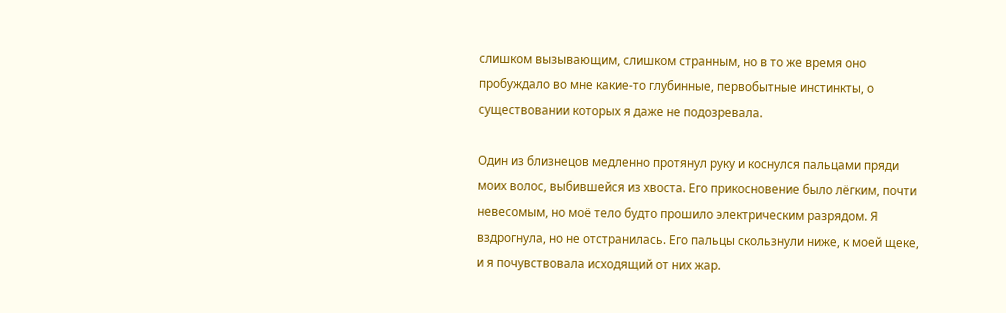слишком вызывающим, слишком странным, но в то же время оно пробуждало во мне какие-то глубинные, первобытные инстинкты, о существовании которых я даже не подозревала.

Один из близнецов медленно протянул руку и коснулся пальцами пряди моих волос, выбившейся из хвоста. Его прикосновение было лёгким, почти невесомым, но моё тело будто прошило электрическим разрядом. Я вздрогнула, но не отстранилась. Его пальцы скользнули ниже, к моей щеке, и я почувствовала исходящий от них жар.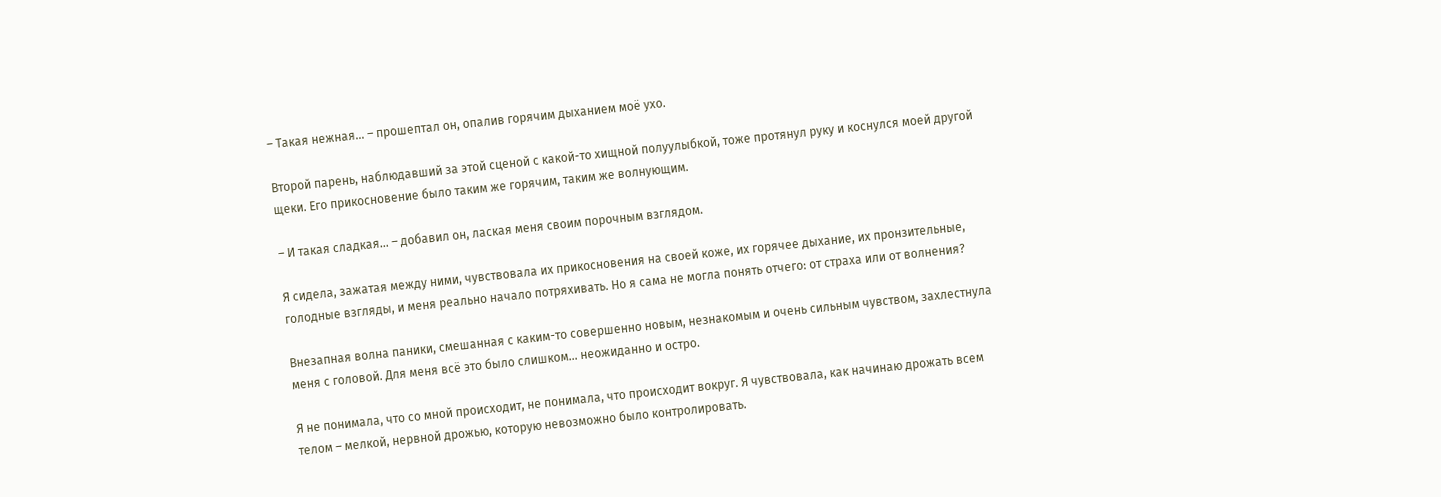– Такая нежная… – прошептал он, опалив горячим дыханием моё ухо.

Второй парень, наблюдавший за этой сценой с какой-то хищной полуулыбкой, тоже протянул руку и коснулся моей другой щеки. Его прикосновение было таким же горячим, таким же волнующим.

– И такая сладкая… – добавил он, лаская меня своим порочным взглядом.

Я сидела, зажатая между ними, чувствовала их прикосновения на своей коже, их горячее дыхание, их пронзительные, голодные взгляды, и меня реально начало потряхивать. Но я сама не могла понять отчего: от страха или от волнения?

Внезапная волна паники, смешанная с каким-то совершенно новым, незнакомым и очень сильным чувством, захлестнула меня с головой. Для меня всё это было слишком... неожиданно и остро.

Я не понимала, что со мной происходит, не понимала, что происходит вокруг. Я чувствовала, как начинаю дрожать всем телом – мелкой, нервной дрожью, которую невозможно было контролировать.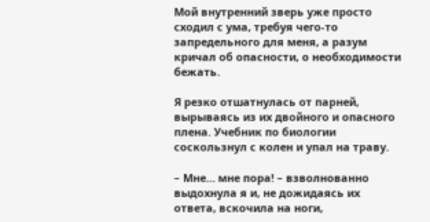Мой внутренний зверь уже просто сходил с ума, требуя чего-то запредельного для меня, а разум кричал об опасности, о необходимости бежать.

Я резко отшатнулась от парней, вырываясь из их двойного и опасного плена. Учебник по биологии соскользнул с колен и упал на траву.

– Мне… мне пора! – взволнованно выдохнула я и, не дожидаясь их ответа, вскочила на ноги,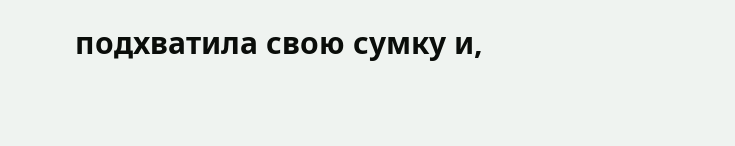подхватила свою сумку и,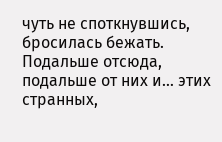чуть не споткнувшись, бросилась бежать. Подальше отсюда, подальше от них и… этих странных,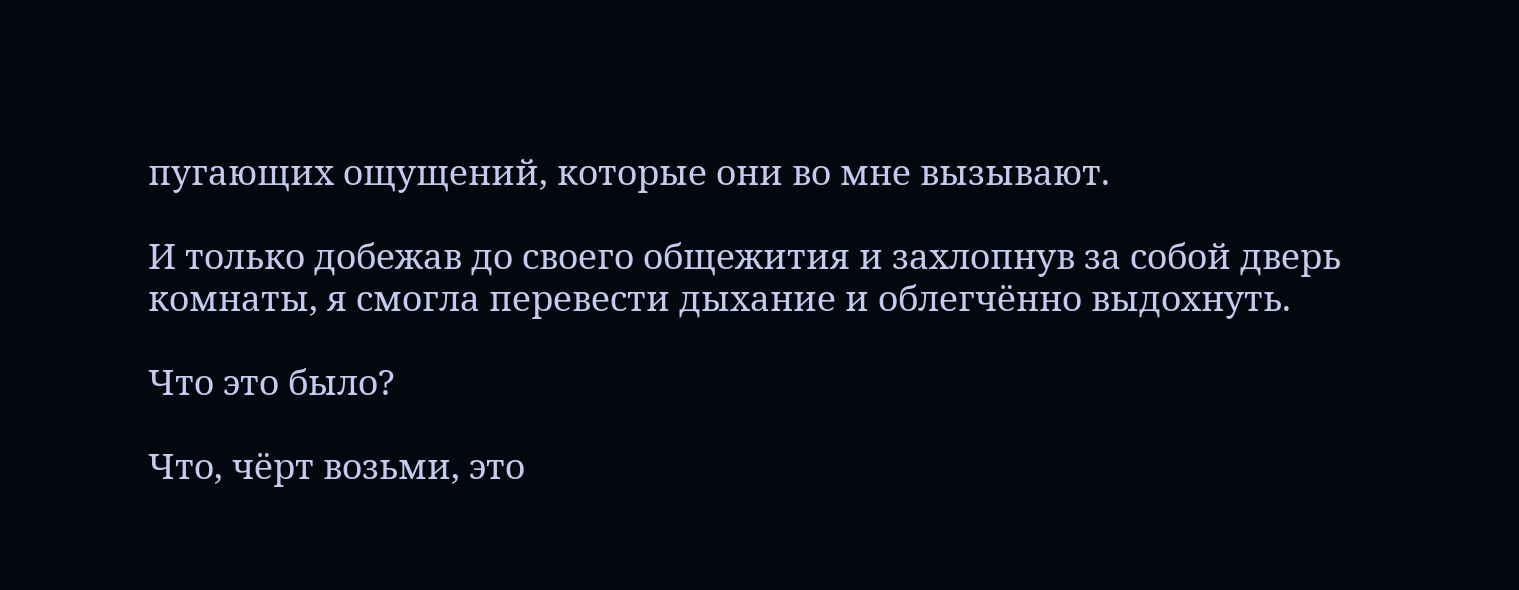пугающих ощущений, которые они во мне вызывают.

И только добежав до своего общежития и захлопнув за собой дверь комнаты, я смогла перевести дыхание и облегчённо выдохнуть.

Что это было?

Что, чёрт возьми, это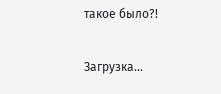такое было?!

Загрузка...